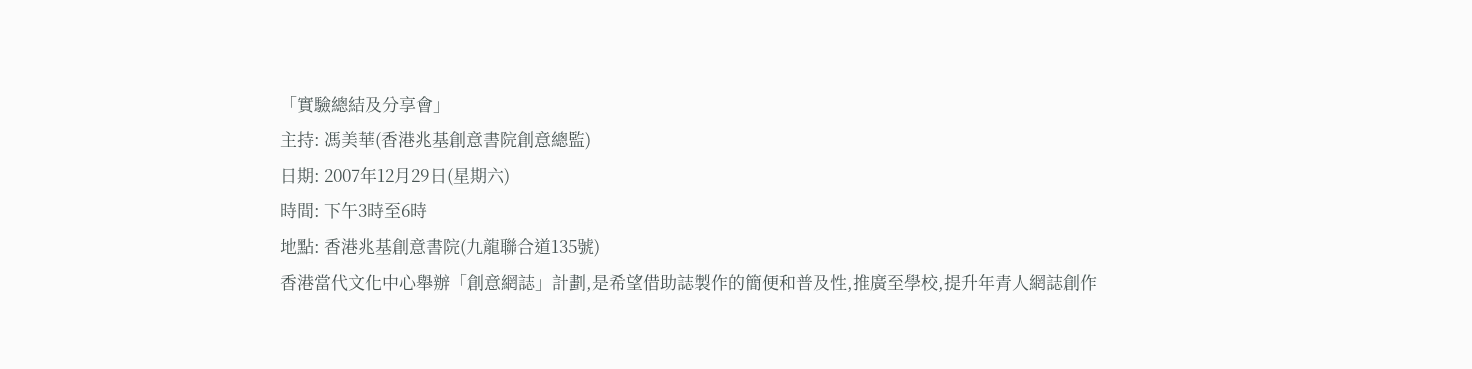「實驗總結及分享會」
主持: 馮美華(香港兆基創意書院創意總監)
日期: 2007年12月29日(星期六)
時間: 下午3時至6時
地點: 香港兆基創意書院(九龍聯合道135號)
香港當代文化中心舉辦「創意網誌」計劃,是希望借助誌製作的簡便和普及性,推廣至學校,提升年青人網誌創作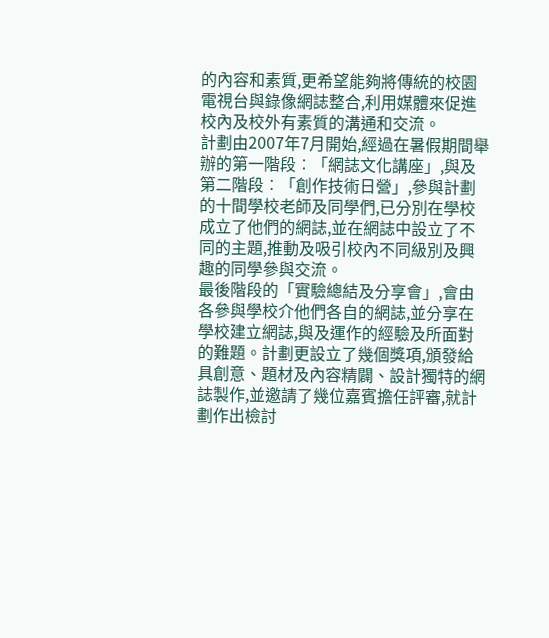的內容和素質,更希望能夠將傳統的校園電視台與錄像網誌整合,利用媒體來促進校內及校外有素質的溝通和交流。
計劃由2007年7月開始,經過在暑假期間舉辦的第一階段︰「網誌文化講座」,與及第二階段︰「創作技術日營」,參與計劃的十間學校老師及同學們,已分別在學校成立了他們的網誌,並在網誌中設立了不同的主題,推動及吸引校內不同級別及興趣的同學參與交流。
最後階段的「實驗總結及分享會」,會由各參與學校介他們各自的網誌,並分享在學校建立網誌,與及運作的經驗及所面對的難題。計劃更設立了幾個獎項,頒發給具創意、題材及內容精闢、設計獨特的網誌製作,並邀請了幾位嘉賓擔任評審,就計劃作出檢討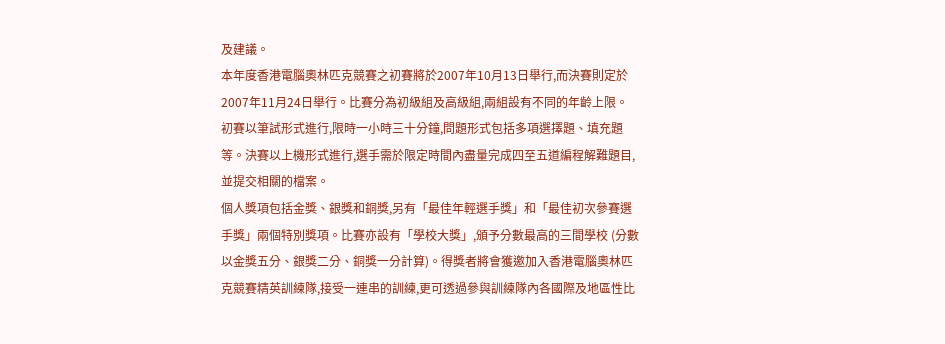及建議。
本年度香港電腦奧林匹克競賽之初賽將於2007年10月13日舉行,而決賽則定於2007年11月24日舉行。比賽分為初級組及高級組,兩組設有不同的年齡上限。
初賽以筆試形式進行,限時一小時三十分鐘,問題形式包括多項選擇題、填充題等。決賽以上機形式進行,選手需於限定時間內盡量完成四至五道編程解難題目,並提交相關的檔案。
個人獎項包括金獎、銀獎和銅獎,另有「最佳年輕選手獎」和「最佳初次參賽選手獎」兩個特別獎項。比賽亦設有「學校大獎」,頒予分數最高的三間學校 (分數以金獎五分、銀獎二分、銅獎一分計算)。得獎者將會獲邀加入香港電腦奧林匹克競賽精英訓練隊,接受一連串的訓練,更可透過參與訓練隊內各國際及地區性比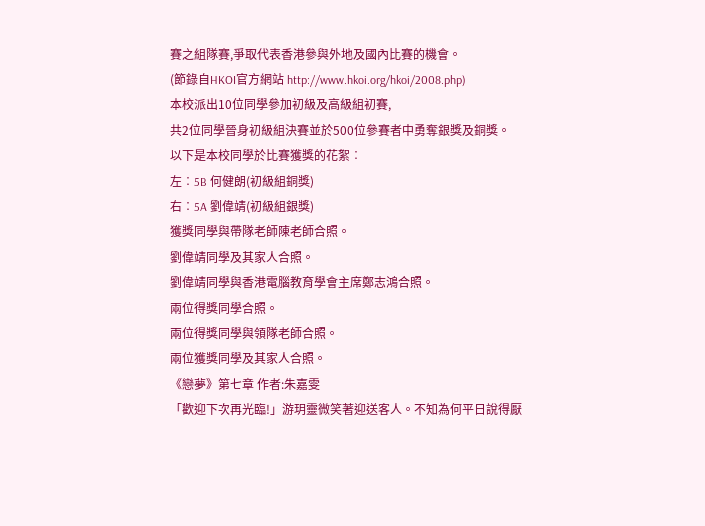賽之組隊賽,爭取代表香港參與外地及國內比賽的機會。
(節錄自HKOI官方網站 http://www.hkoi.org/hkoi/2008.php)
本校派出10位同學參加初級及高級組初賽,
共2位同學晉身初級組決賽並於500位參賽者中勇奪銀獎及銅獎。
以下是本校同學於比賽獲獎的花絮︰
左︰5B 何健朗(初級組銅獎)
右︰5A 劉偉靖(初級組銀獎)
獲獎同學與帶隊老師陳老師合照。
劉偉靖同學及其家人合照。
劉偉靖同學與香港電腦教育學會主席鄭志鴻合照。
兩位得獎同學合照。
兩位得獎同學與領隊老師合照。
兩位獲獎同學及其家人合照。
《戀夢》第七章 作者:朱嘉雯
「歡迎下次再光臨!」游玥靈微笑著迎送客人。不知為何平日說得厭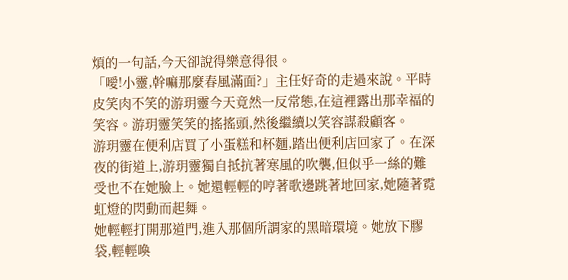煩的一句話,今天卻說得樂意得很。
「噯!小靈,幹嘛那麼春風滿面?」主任好奇的走過來說。平時皮笑肉不笑的游玥靈今天竟然一反常態,在這裡露出那幸福的笑容。游玥靈笑笑的搖搖頭,然後繼續以笑容謀殺顧客。
游玥靈在便利店買了小蛋糕和杯麵,踏出便利店回家了。在深夜的街道上,游玥靈獨自抵抗著寒風的吹襲,但似乎一絲的難受也不在她臉上。她還輕輕的哼著歌邊跳著地回家,她隨著霓虹燈的閃動而起舞。
她輕輕打開那道門,進入那個所謂家的黑暗環境。她放下膠袋,輕輕喚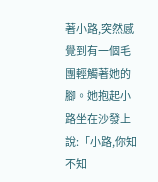著小路,突然感覺到有一個毛團輕觸著她的腳。她抱起小路坐在沙發上說:「小路,你知不知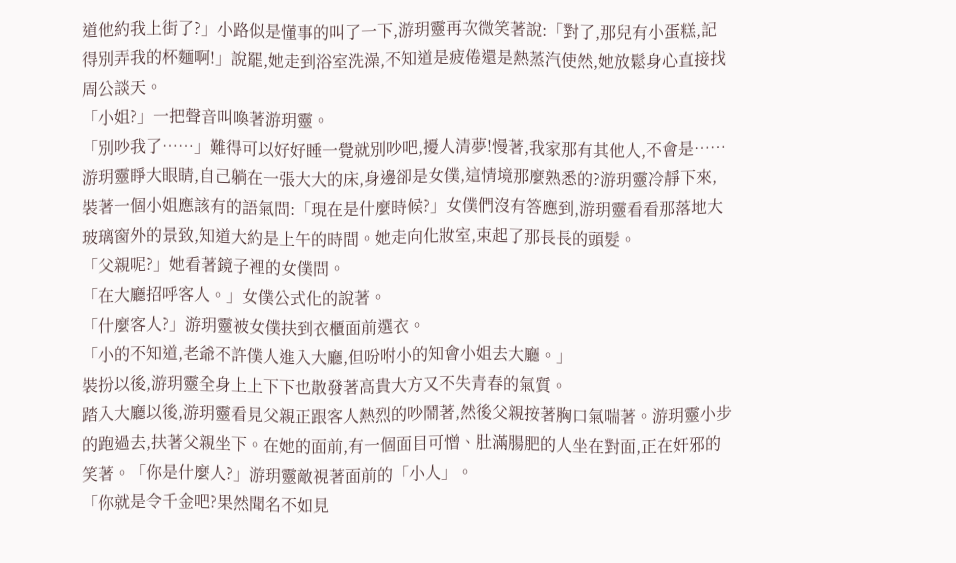道他約我上街了?」小路似是懂事的叫了一下,游玥靈再次微笑著說:「對了,那兒有小蛋糕,記得別弄我的杯麵啊!」說罷,她走到浴室洗澡,不知道是疲倦還是熱蒸汽使然,她放鬆身心直接找周公談天。
「小姐?」一把聲音叫喚著游玥靈。
「別吵我了……」難得可以好好睡一覺就別吵吧,擾人清夢!慢著,我家那有其他人,不會是……
游玥靈睜大眼睛,自己躺在一張大大的床,身邊卻是女僕,這情境那麼熟悉的?游玥靈冷靜下來,裝著一個小姐應該有的語氣問:「現在是什麼時候?」女僕們沒有答應到,游玥靈看看那落地大玻璃窗外的景致,知道大約是上午的時間。她走向化妝室,束起了那長長的頭髮。
「父親呢?」她看著鏡子裡的女僕問。
「在大廳招呼客人。」女僕公式化的說著。
「什麼客人?」游玥靈被女僕扶到衣櫃面前選衣。
「小的不知道,老爺不許僕人進入大廳,但吩咐小的知會小姐去大廳。」
裝扮以後,游玥靈全身上上下下也散發著高貴大方又不失青春的氣質。
踏入大廳以後,游玥靈看見父親正跟客人熱烈的吵鬧著,然後父親按著胸口氣喘著。游玥靈小步的跑過去,扶著父親坐下。在她的面前,有一個面目可憎、肚滿腸肥的人坐在對面,正在奸邪的笑著。「你是什麼人?」游玥靈敵視著面前的「小人」。
「你就是令千金吧?果然聞名不如見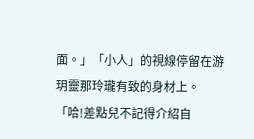面。」「小人」的視線停留在游玥靈那玲瓏有致的身材上。「哈!差點兒不記得介紹自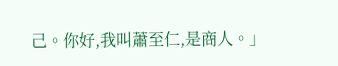己。你好,我叫蕭至仁,是商人。」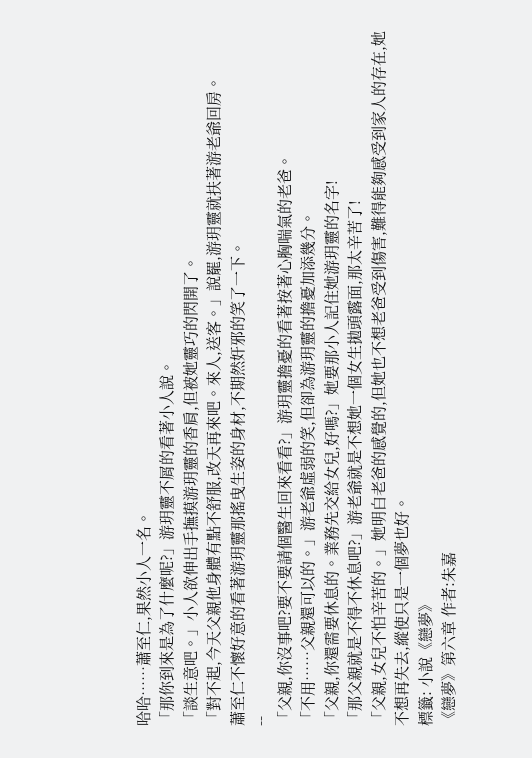哈哈……蕭至仁,果然小人一名。
「那你到來是為了什麼呢?」游玥靈不屑的看著小人說。
「談生意吧。」小人欲伸出手撫摸游玥靈的香肩,但被她靈巧的閃開了。
「對不起,今天父親他身體有點不舒服,改天再來吧。來人,送客。」說罷,游玥靈就扶著游老爺回房。
蕭至仁不懷好意的看著游玥靈那搖曳生姿的身材,不期然奸邪的笑了一下。
--
「父親,你沒事吧?要不要請個醫生回來看看?」游玥靈擔憂的看著按著心胸喘氣的老爸。
「不用……父親還可以的。」游老爺虛弱的笑,但卻為游玥靈的擔憂加添幾分。
「父親,你還需要休息的。業務先交給女兒,好嗎?」她要那小人記住她游玥靈的名字!
「那父親就是不得不休息吧?」游老爺就是不想她一個女生拋頭露面,那太辛苦了!
「父親,女兒不怕辛苦的。」她明白老爸的感覺的,但她也不想老爸受到傷害,難得能夠感受到家人的存在,她不想再失去,縱使只是一個夢也好。
標籤: 小說《戀夢》
《戀夢》第六章 作者:朱嘉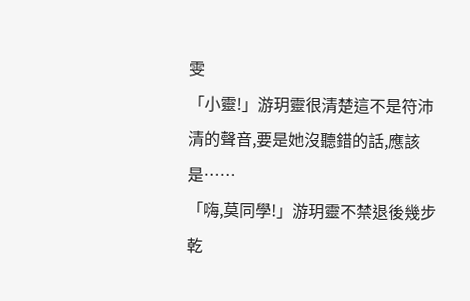雯
「小靈!」游玥靈很清楚這不是符沛清的聲音,要是她沒聽錯的話,應該是……
「嗨,莫同學!」游玥靈不禁退後幾步乾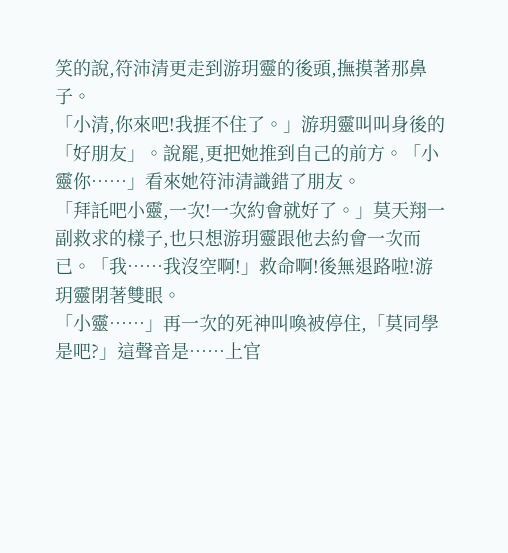笑的說,符沛清更走到游玥靈的後頭,撫摸著那鼻子。
「小清,你來吧!我捱不住了。」游玥靈叫叫身後的「好朋友」。說罷,更把她推到自己的前方。「小靈你……」看來她符沛清識錯了朋友。
「拜託吧小靈,一次!一次約會就好了。」莫天翔一副救求的樣子,也只想游玥靈跟他去約會一次而已。「我……我沒空啊!」救命啊!後無退路啦!游玥靈閉著雙眼。
「小靈……」再一次的死神叫喚被停住,「莫同學是吧?」這聲音是……上官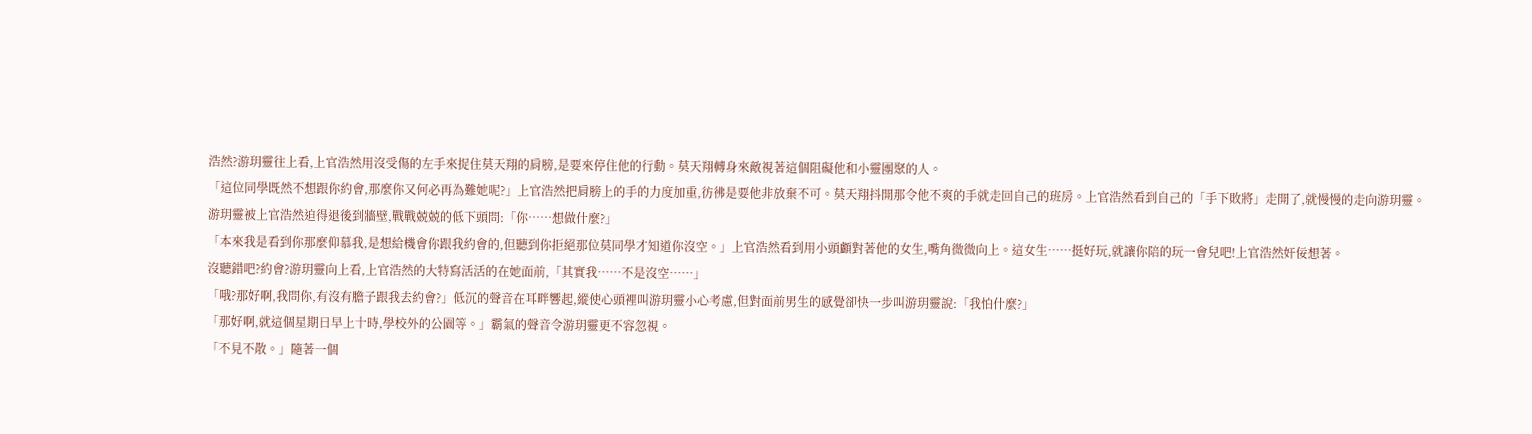浩然?游玥靈往上看,上官浩然用沒受傷的左手來捉住莫天翔的肩膀,是要來停住他的行動。莫天翔轉身來敵視著這個阻礙他和小靈團聚的人。
「這位同學既然不想跟你約會,那麼你又何必再為難她呢?」上官浩然把肩膀上的手的力度加重,彷彿是要他非放棄不可。莫天翔抖開那令他不爽的手就走回自己的班房。上官浩然看到自己的「手下敗將」走開了,就慢慢的走向游玥靈。
游玥靈被上官浩然迫得退後到牆壁,戰戰兢兢的低下頭問:「你……想做什麼?」
「本來我是看到你那麼仰慕我,是想給機會你跟我約會的,但聽到你拒絕那位莫同學才知道你沒空。」上官浩然看到用小頭顱對著他的女生,嘴角微微向上。這女生……挺好玩,就讓你陪的玩一會兒吧!上官浩然奸佞想著。
沒聽錯吧?約會?游玥靈向上看,上官浩然的大特寫活活的在她面前,「其實我……不是沒空……」
「哦?那好啊,我問你,有沒有膽子跟我去約會?」低沉的聲音在耳畔響起,縱使心頭裡叫游玥靈小心考慮,但對面前男生的感覺卻快一步叫游玥靈說:「我怕什麼?」
「那好啊,就這個星期日早上十時,學校外的公園等。」霸氣的聲音令游玥靈更不容忽視。
「不見不散。」隨著一個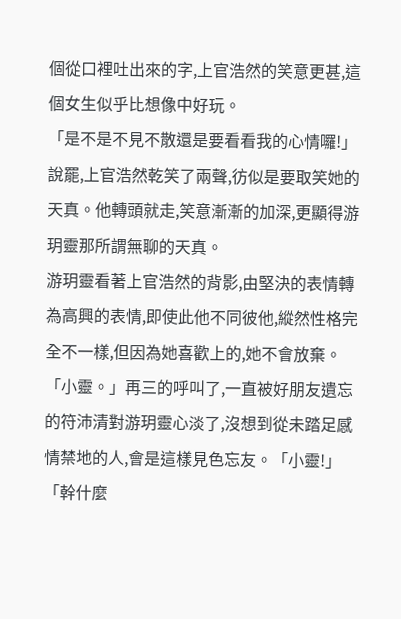個從口裡吐出來的字,上官浩然的笑意更甚,這個女生似乎比想像中好玩。
「是不是不見不散還是要看看我的心情囉!」說罷,上官浩然乾笑了兩聲,彷似是要取笑她的天真。他轉頭就走,笑意漸漸的加深,更顯得游玥靈那所謂無聊的天真。
游玥靈看著上官浩然的背影,由堅決的表情轉為高興的表情,即使此他不同彼他,縱然性格完全不一樣,但因為她喜歡上的,她不會放棄。
「小靈。」再三的呼叫了,一直被好朋友遺忘的符沛清對游玥靈心淡了,沒想到從未踏足感情禁地的人,會是這樣見色忘友。「小靈!」
「幹什麼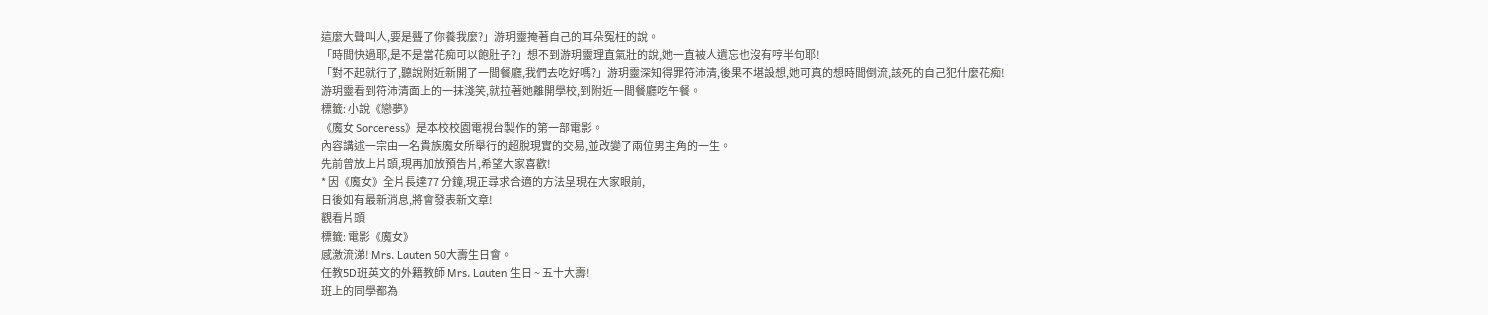這麼大聲叫人,要是聾了你養我麼?」游玥靈掩著自己的耳朵冤枉的說。
「時間快過耶,是不是當花痴可以飽肚子?」想不到游玥靈理直氣壯的說,她一直被人遺忘也沒有哼半句耶!
「對不起就行了,聽說附近新開了一間餐廳,我們去吃好嗎?」游玥靈深知得罪符沛清,後果不堪設想,她可真的想時間倒流,該死的自己犯什麼花痴!
游玥靈看到符沛清面上的一抹淺笑,就拉著她離開學校,到附近一間餐廳吃午餐。
標籤: 小說《戀夢》
《魔女 Sorceress》是本校校園電視台製作的第一部電影。
內容講述一宗由一名貴族魔女所舉行的超脫現實的交易,並改變了兩位男主角的一生。
先前曾放上片頭,現再加放預告片,希望大家喜歡!
* 因《魔女》全片長達77 分鐘,現正尋求合適的方法呈現在大家眼前,
日後如有最新消息,將會發表新文章!
觀看片頭
標籤: 電影《魔女》
感激流涕! Mrs. Lauten 50大壽生日會。
任教5D班英文的外籍教師 Mrs. Lauten 生日 ~ 五十大壽!
班上的同學都為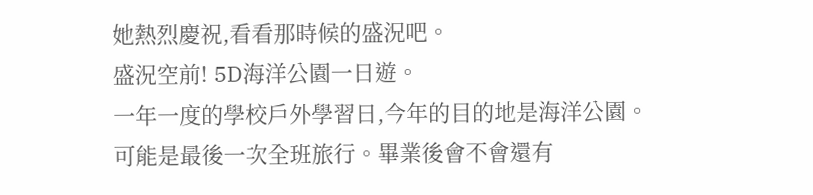她熱烈慶祝,看看那時候的盛況吧。
盛況空前! 5D海洋公園一日遊。
一年一度的學校戶外學習日,今年的目的地是海洋公園。
可能是最後一次全班旅行。畢業後會不會還有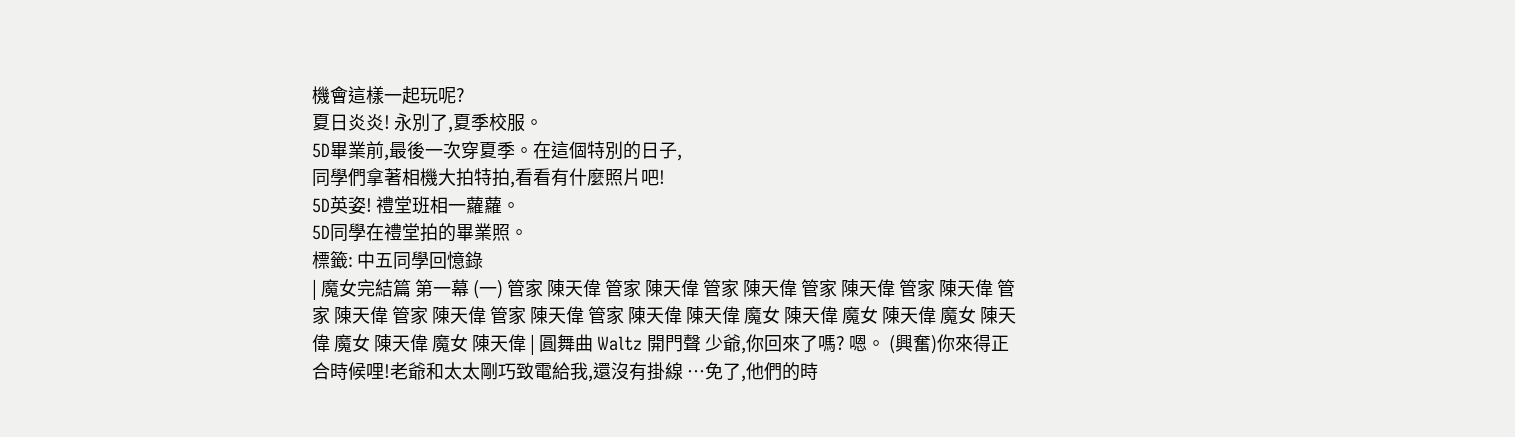機會這樣一起玩呢?
夏日炎炎! 永別了,夏季校服。
5D畢業前,最後一次穿夏季。在這個特別的日子,
同學們拿著相機大拍特拍,看看有什麼照片吧!
5D英姿! 禮堂班相一蘿蘿。
5D同學在禮堂拍的畢業照。
標籤: 中五同學回憶錄
| 魔女完結篇 第一幕 (一) 管家 陳天偉 管家 陳天偉 管家 陳天偉 管家 陳天偉 管家 陳天偉 管家 陳天偉 管家 陳天偉 管家 陳天偉 管家 陳天偉 陳天偉 魔女 陳天偉 魔女 陳天偉 魔女 陳天偉 魔女 陳天偉 魔女 陳天偉 | 圓舞曲 Waltz 開門聲 少爺,你回來了嗎? 嗯。 (興奮)你來得正合時候哩!老爺和太太剛巧致電給我,還沒有掛線 …免了,他們的時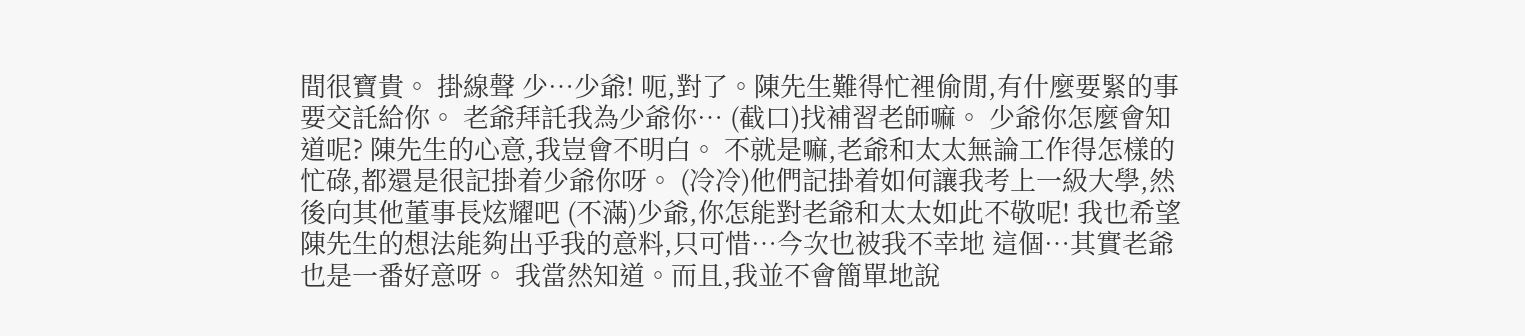間很寶貴。 掛線聲 少…少爺! 呃,對了。陳先生難得忙裡偷閒,有什麼要緊的事要交託給你。 老爺拜託我為少爺你… (截口)找補習老師嘛。 少爺你怎麼會知道呢? 陳先生的心意,我豈會不明白。 不就是嘛,老爺和太太無論工作得怎樣的忙碌,都還是很記掛着少爺你呀。 (冷冷)他們記掛着如何讓我考上一級大學,然後向其他董事長炫耀吧 (不滿)少爺,你怎能對老爺和太太如此不敬呢! 我也希望陳先生的想法能夠出乎我的意料,只可惜…今次也被我不幸地 這個…其實老爺也是一番好意呀。 我當然知道。而且,我並不會簡單地說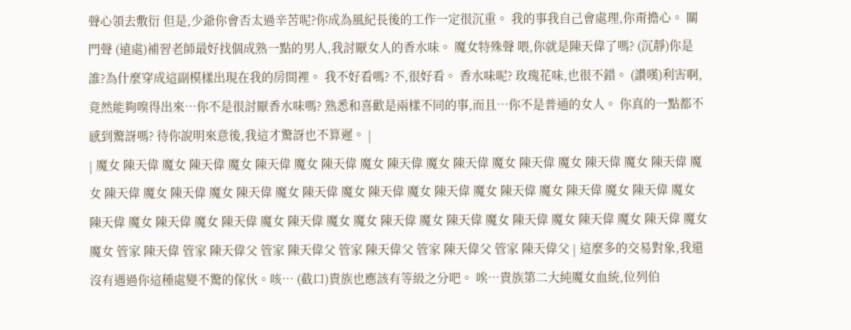聲心領去敷衍 但是,少爺你會否太過辛苦呢?你成為風紀長後的工作一定很沉重。 我的事我自己會處理,你甭擔心。 關門聲 (遠處)補習老師最好找個成熟一點的男人,我討厭女人的香水味。 魔女特殊聲 喂,你就是陳天偉了嗎? (沉靜)你是誰?為什麼穿成這副模樣出現在我的房間裡。 我不好看嗎? 不,很好看。 香水味呢? 玫瑰花味,也很不錯。 (讚嘆)利害啊,竟然能夠嗅得出來…你不是很討厭香水味嗎? 熟悉和喜歡是兩樣不同的事,而且…你不是普通的女人。 你真的一點都不感到驚訝嗎? 待你說明來意後,我這才驚訝也不算遲。 |
| 魔女 陳天偉 魔女 陳天偉 魔女 陳天偉 魔女 陳天偉 魔女 陳天偉 魔女 陳天偉 魔女 陳天偉 魔女 陳天偉 魔女 陳天偉 魔女 陳天偉 魔女 陳天偉 魔女 陳天偉 魔女 陳天偉 魔女 陳天偉 魔女 陳天偉 魔女 陳天偉 魔女 陳天偉 魔女 陳天偉 魔女 陳天偉 魔女 陳天偉 魔女 陳天偉 魔女 陳天偉 魔女 魔女 陳天偉 魔女 陳天偉 魔女 陳天偉 魔女 陳天偉 魔女 陳天偉 魔女 魔女 管家 陳天偉 管家 陳天偉父 管家 陳天偉父 管家 陳天偉父 管家 陳天偉父 管家 陳天偉父 | 這麼多的交易對象,我還沒有遇過你這種處變不驚的傢伙。咳… (截口)貴族也應該有等級之分吧。 唉…貴族第二大純魔女血統,位列伯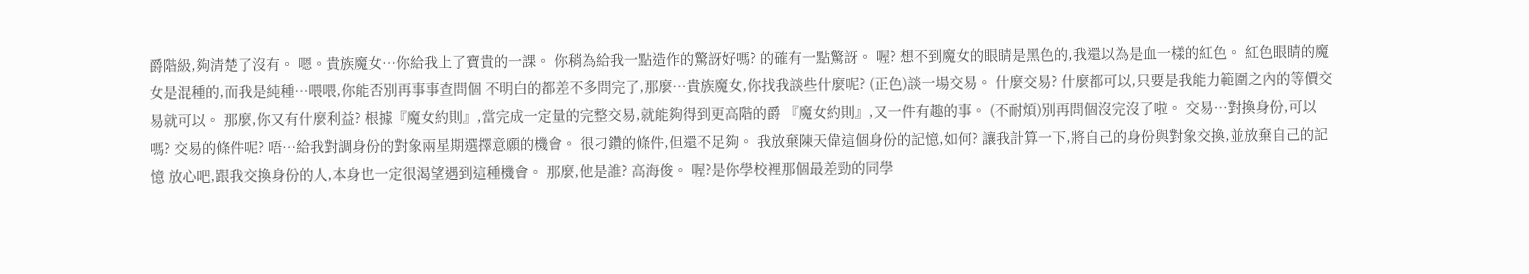爵階級,夠清楚了沒有。 嗯。貴族魔女…你給我上了寶貴的一課。 你稍為給我一點造作的驚訝好嗎? 的確有一點驚訝。 喔? 想不到魔女的眼睛是黑色的,我還以為是血一樣的紅色。 紅色眼睛的魔女是混種的,而我是純種…喂喂,你能否別再事事查問個 不明白的都差不多問完了,那麼…貴族魔女,你找我談些什麼呢? (正色)談一場交易。 什麼交易? 什麼都可以,只要是我能力範圍之內的等價交易就可以。 那麼,你又有什麼利益? 根據『魔女約則』,當完成一定量的完整交易,就能夠得到更高階的爵 『魔女約則』,又一件有趣的事。 (不耐煩)別再問個沒完沒了啦。 交易…對換身份,可以嗎? 交易的條件呢? 唔…給我對調身份的對象兩星期選擇意願的機會。 很刁鑽的條件,但還不足夠。 我放棄陳天偉這個身份的記憶,如何? 讓我計算一下,將自己的身份與對象交換,並放棄自己的記憶 放心吧,跟我交換身份的人,本身也一定很渴望遇到這種機會。 那麼,他是誰? 高海俊。 喔?是你學校裡那個最差勁的同學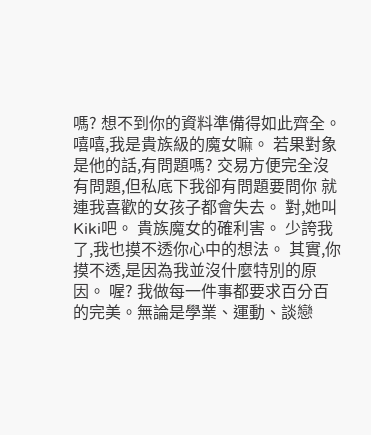嗎? 想不到你的資料準備得如此齊全。 嘻嘻,我是貴族級的魔女嘛。 若果對象是他的話,有問題嗎? 交易方便完全沒有問題,但私底下我卻有問題要問你 就連我喜歡的女孩子都會失去。 對,她叫Kiki吧。 貴族魔女的確利害。 少誇我了,我也摸不透你心中的想法。 其實,你摸不透,是因為我並沒什麼特別的原因。 喔? 我做每一件事都要求百分百的完美。無論是學業、運動、談戀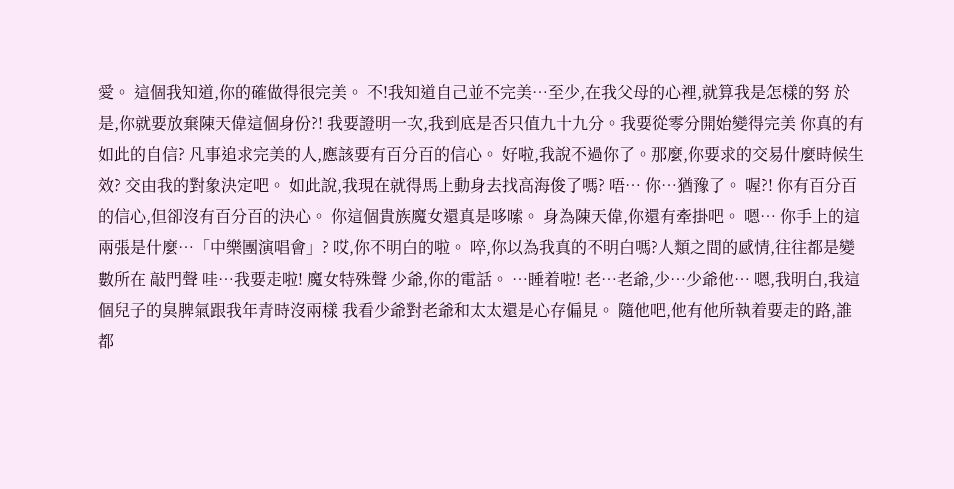愛。 這個我知道,你的確做得很完美。 不!我知道自己並不完美…至少,在我父母的心裡,就算我是怎樣的努 於是,你就要放棄陳天偉這個身份?! 我要證明一次,我到底是否只值九十九分。我要從零分開始變得完美 你真的有如此的自信? 凡事追求完美的人,應該要有百分百的信心。 好啦,我說不過你了。那麼,你要求的交易什麼時候生效? 交由我的對象決定吧。 如此說,我現在就得馬上動身去找高海俊了嗎? 唔… 你…猶豫了。 喔?! 你有百分百的信心,但卻沒有百分百的決心。 你這個貴族魔女還真是哆嗦。 身為陳天偉,你還有牽掛吧。 嗯… 你手上的這兩張是什麼…「中樂團演唱會」? 哎,你不明白的啦。 啐,你以為我真的不明白嗎?人類之間的感情,往往都是變數所在 敲門聲 哇…我要走啦! 魔女特殊聲 少爺,你的電話。 …睡着啦! 老…老爺,少…少爺他… 嗯,我明白,我這個兒子的臭脾氣跟我年青時沒兩樣 我看少爺對老爺和太太還是心存偏見。 隨他吧,他有他所執着要走的路,誰都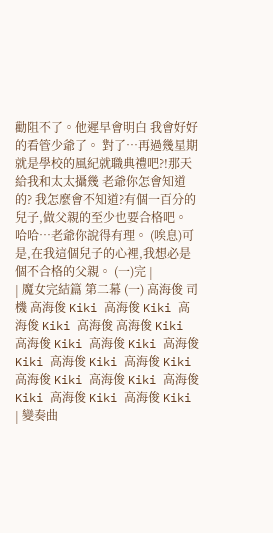勸阻不了。他遲早會明白 我會好好的看管少爺了。 對了…再過幾星期就是學校的風紀就職典禮吧?!那天給我和太太攝幾 老爺你怎會知道的? 我怎麼會不知道?有個一百分的兒子,做父親的至少也要合格吧。 哈哈…老爺你說得有理。 (唉息)可是,在我這個兒子的心裡,我想必是個不合格的父親。 (一)完 |
| 魔女完結篇 第二幕 (一) 高海俊 司機 高海俊 Kiki 高海俊 Kiki 高海俊 Kiki 高海俊 高海俊 Kiki 高海俊 Kiki 高海俊 Kiki 高海俊 Kiki 高海俊 Kiki 高海俊 Kiki 高海俊 Kiki 高海俊 Kiki 高海俊 Kiki 高海俊 Kiki 高海俊 Kiki | 變奏曲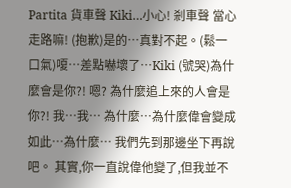Partita 貨車聲 Kiki…小心! 剎車聲 當心走路嘛! (抱歉)是的…真對不起。(鬆一口氣)嗄…差點嚇壞了…Kiki (號哭)為什麼會是你?! 嗯? 為什麼追上來的人會是你?! 我…我… 為什麼…為什麼偉會變成如此…為什麼… 我們先到那邊坐下再說吧。 其實,你一直說偉他變了,但我並不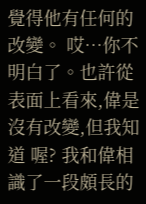覺得他有任何的改變。 哎…你不明白了。也許從表面上看來,偉是沒有改變,但我知道 喔? 我和偉相識了一段頗長的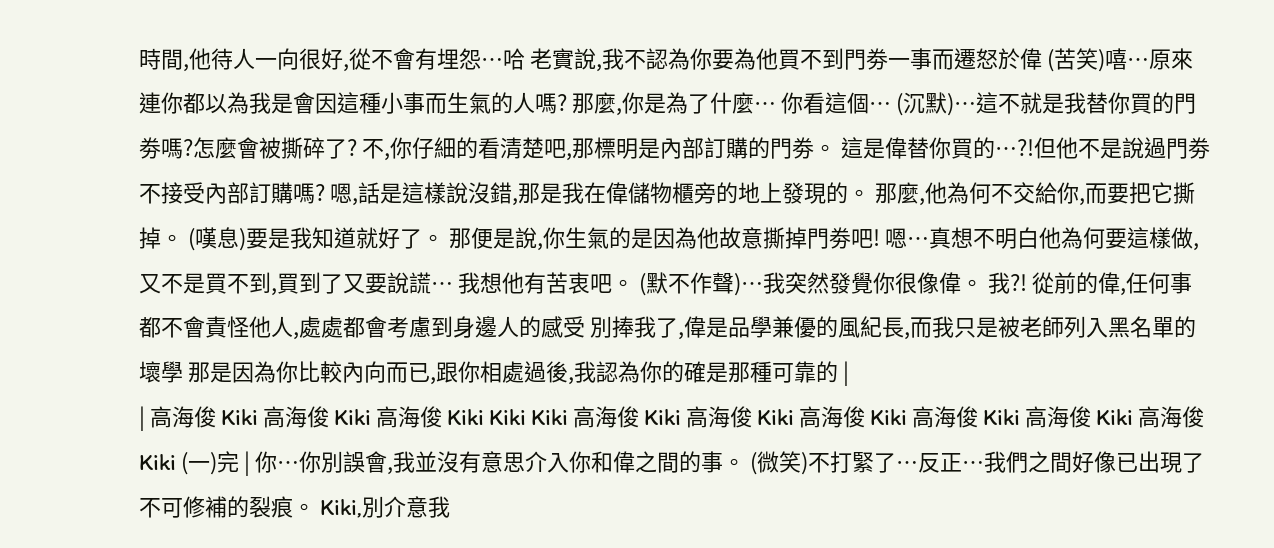時間,他待人一向很好,從不會有埋怨…哈 老實說,我不認為你要為他買不到門劵一事而遷怒於偉 (苦笑)嘻…原來連你都以為我是會因這種小事而生氣的人嗎? 那麼,你是為了什麼… 你看這個… (沉默)…這不就是我替你買的門劵嗎?怎麼會被撕碎了? 不,你仔細的看清楚吧,那標明是內部訂購的門劵。 這是偉替你買的…?!但他不是說過門劵不接受內部訂購嗎? 嗯,話是這樣說沒錯,那是我在偉儲物櫃旁的地上發現的。 那麼,他為何不交給你,而要把它撕掉。 (嘆息)要是我知道就好了。 那便是說,你生氣的是因為他故意撕掉門劵吧! 嗯…真想不明白他為何要這樣做,又不是買不到,買到了又要說謊… 我想他有苦衷吧。 (默不作聲)…我突然發覺你很像偉。 我?! 從前的偉,任何事都不會責怪他人,處處都會考慮到身邊人的感受 別捧我了,偉是品學兼優的風紀長,而我只是被老師列入黑名單的壞學 那是因為你比較內向而已,跟你相處過後,我認為你的確是那種可靠的 |
| 高海俊 Kiki 高海俊 Kiki 高海俊 Kiki Kiki Kiki 高海俊 Kiki 高海俊 Kiki 高海俊 Kiki 高海俊 Kiki 高海俊 Kiki 高海俊 Kiki (一)完 | 你…你別誤會,我並沒有意思介入你和偉之間的事。 (微笑)不打緊了…反正…我們之間好像已出現了不可修補的裂痕。 Kiki,別介意我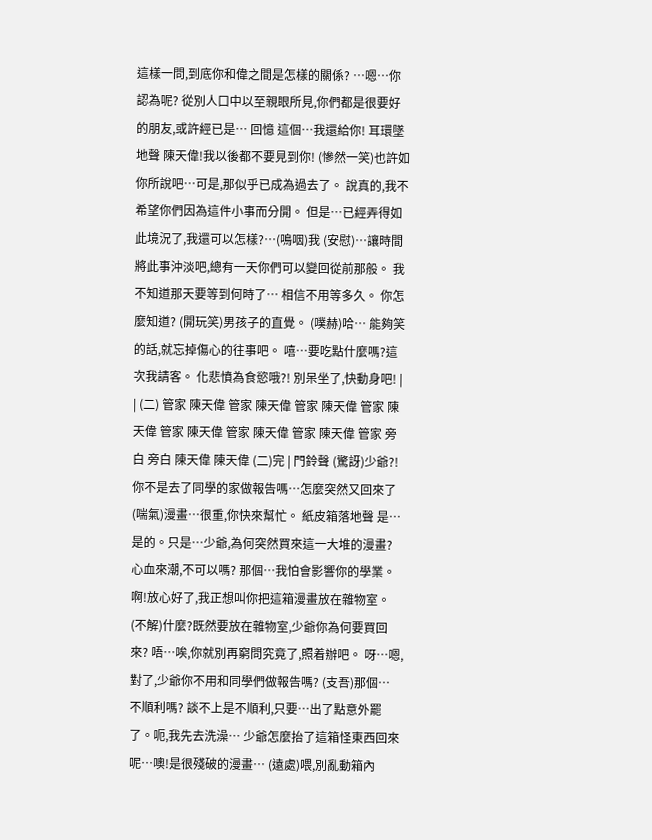這樣一問,到底你和偉之間是怎樣的關係? …嗯…你認為呢? 從別人口中以至親眼所見,你們都是很要好的朋友,或許經已是… 回憶 這個…我還給你! 耳環墜地聲 陳天偉!我以後都不要見到你! (慘然一笑)也許如你所說吧…可是,那似乎已成為過去了。 說真的,我不希望你們因為這件小事而分開。 但是…已經弄得如此境況了,我還可以怎樣?…(鳴咽)我 (安慰)…讓時間將此事沖淡吧,總有一天你們可以變回從前那般。 我不知道那天要等到何時了… 相信不用等多久。 你怎麼知道? (開玩笑)男孩子的直覺。 (噗赫)哈… 能夠笑的話,就忘掉傷心的往事吧。 嘻…要吃點什麼嗎?這次我請客。 化悲憤為食慾哦?! 別呆坐了,快動身吧! |
| (二) 管家 陳天偉 管家 陳天偉 管家 陳天偉 管家 陳天偉 管家 陳天偉 管家 陳天偉 管家 陳天偉 管家 旁白 旁白 陳天偉 陳天偉 (二)完 | 門鈴聲 (驚訝)少爺?!你不是去了同學的家做報告嗎…怎麼突然又回來了 (喘氣)漫畫…很重,你快來幫忙。 紙皮箱落地聲 是…是的。只是…少爺,為何突然買來這一大堆的漫畫? 心血來潮,不可以嗎? 那個…我怕會影響你的學業。 啊!放心好了,我正想叫你把這箱漫畫放在雜物室。 (不解)什麼?既然要放在雜物室,少爺你為何要買回來? 唔…唉,你就別再窮問究竟了,照着辦吧。 呀…嗯,對了,少爺你不用和同學們做報告嗎? (支吾)那個… 不順利嗎? 談不上是不順利,只要…出了點意外罷了。呃,我先去洗澡… 少爺怎麼抬了這箱怪東西回來呢…噢!是很殘破的漫畫… (遠處)喂,別亂動箱內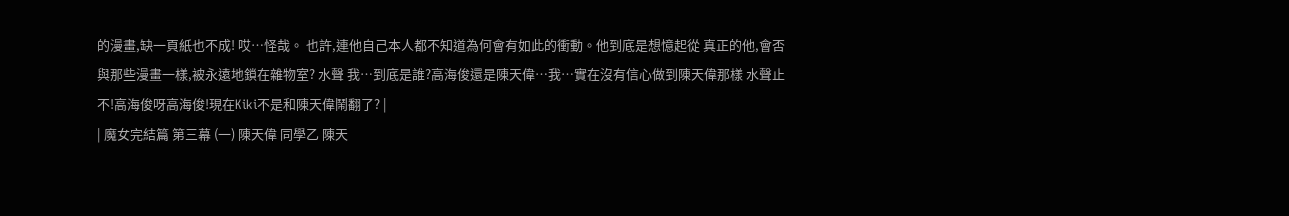的漫畫,缺一頁紙也不成! 哎…怪哉。 也許,連他自己本人都不知道為何會有如此的衝動。他到底是想憶起從 真正的他,會否與那些漫畫一樣,被永遠地鎖在雜物室? 水聲 我…到底是誰?高海俊還是陳天偉…我…實在沒有信心做到陳天偉那樣 水聲止 不!高海俊呀高海俊!現在Kiki不是和陳天偉鬧翻了? |
| 魔女完結篇 第三幕 (一) 陳天偉 同學乙 陳天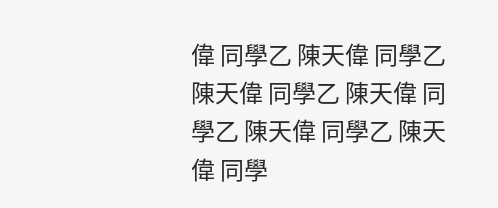偉 同學乙 陳天偉 同學乙 陳天偉 同學乙 陳天偉 同學乙 陳天偉 同學乙 陳天偉 同學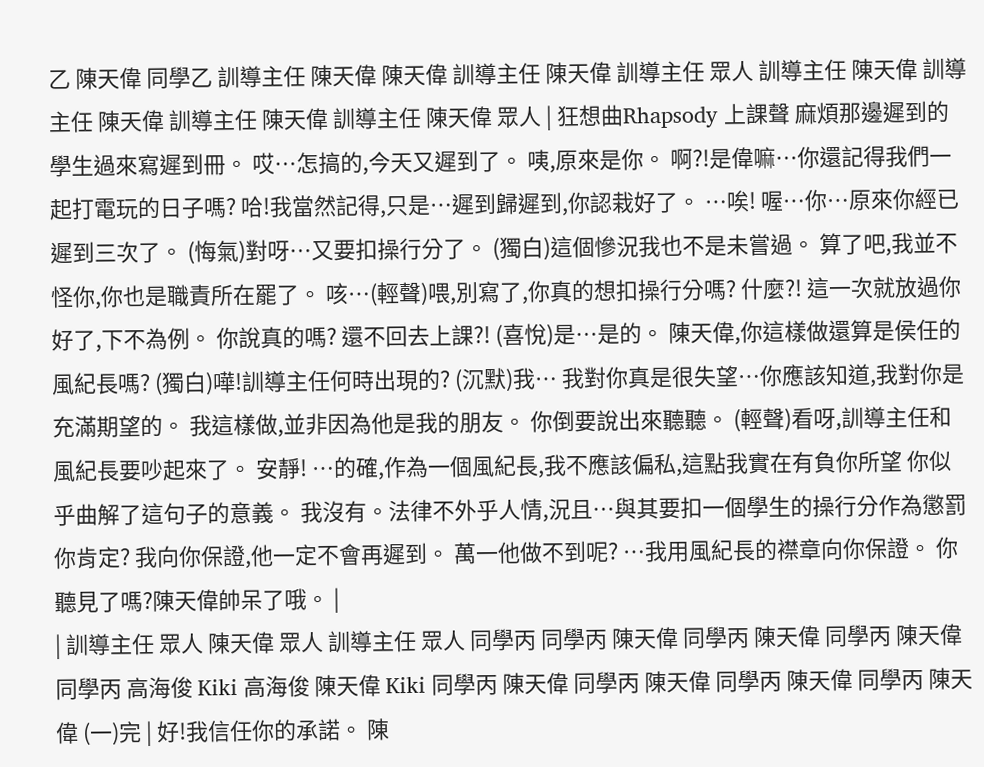乙 陳天偉 同學乙 訓導主任 陳天偉 陳天偉 訓導主任 陳天偉 訓導主任 眾人 訓導主任 陳天偉 訓導主任 陳天偉 訓導主任 陳天偉 訓導主任 陳天偉 眾人 | 狂想曲Rhapsody 上課聲 麻煩那邊遲到的學生過來寫遲到冊。 哎…怎搞的,今天又遲到了。 咦,原來是你。 啊?!是偉嘛…你還記得我們一起打電玩的日子嗎? 哈!我當然記得,只是…遲到歸遲到,你認栽好了。 …唉! 喔…你…原來你經已遲到三次了。 (悔氣)對呀…又要扣操行分了。 (獨白)這個慘況我也不是未嘗過。 算了吧,我並不怪你,你也是職責所在罷了。 咳…(輕聲)喂,別寫了,你真的想扣操行分嗎? 什麼?! 這一次就放過你好了,下不為例。 你說真的嗎? 還不回去上課?! (喜悅)是…是的。 陳天偉,你這樣做還算是侯任的風紀長嗎? (獨白)嘩!訓導主任何時出現的? (沉默)我… 我對你真是很失望…你應該知道,我對你是充滿期望的。 我這樣做,並非因為他是我的朋友。 你倒要說出來聽聽。 (輕聲)看呀,訓導主任和風紀長要吵起來了。 安靜! …的確,作為一個風紀長,我不應該偏私,這點我實在有負你所望 你似乎曲解了這句子的意義。 我沒有。法律不外乎人情,況且…與其要扣一個學生的操行分作為懲罰 你肯定? 我向你保證,他一定不會再遲到。 萬一他做不到呢? …我用風紀長的襟章向你保證。 你聽見了嗎?陳天偉帥呆了哦。 |
| 訓導主任 眾人 陳天偉 眾人 訓導主任 眾人 同學丙 同學丙 陳天偉 同學丙 陳天偉 同學丙 陳天偉 同學丙 高海俊 Kiki 高海俊 陳天偉 Kiki 同學丙 陳天偉 同學丙 陳天偉 同學丙 陳天偉 同學丙 陳天偉 (一)完 | 好!我信任你的承諾。 陳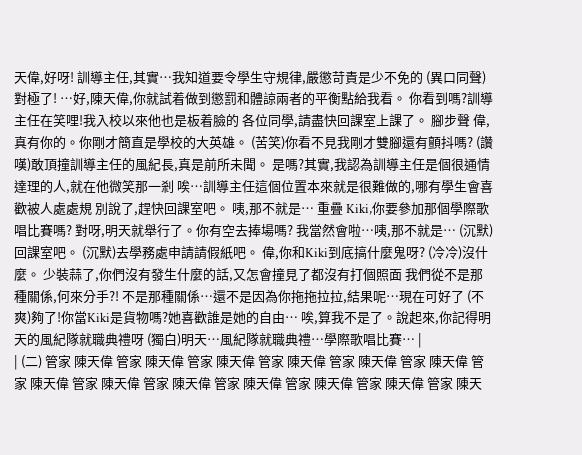天偉,好呀! 訓導主任,其實…我知道要令學生守規律,嚴懲苛責是少不免的 (異口同聲)對極了! …好,陳天偉,你就試着做到懲罰和體諒兩者的平衡點給我看。 你看到嗎?訓導主任在笑哩!我入校以來他也是板着臉的 各位同學,請盡快回課室上課了。 腳步聲 偉,真有你的。你剛才簡直是學校的大英雄。 (苦笑)你看不見我剛才雙腳還有顫抖嗎? (讚嘆)敢頂撞訓導主任的風紀長,真是前所未聞。 是嗎?其實,我認為訓導主任是個很通情達理的人,就在他微笑那一剎 唉…訓導主任這個位置本來就是很難做的,哪有學生會喜歡被人處處規 別說了,趕快回課室吧。 咦,那不就是… 重疊 Kiki,你要參加那個學際歌唱比賽嗎? 對呀,明天就舉行了。你有空去捧場嗎? 我當然會啦…咦,那不就是… (沉默)回課室吧。 (沉默)去學務處申請請假紙吧。 偉,你和Kiki到底搞什麼鬼呀? (冷冷)沒什麼。 少裝蒜了,你們沒有發生什麼的話,又怎會撞見了都沒有打個照面 我們從不是那種關係,何來分手?! 不是那種關係…還不是因為你拖拖拉拉,結果呢…現在可好了 (不爽)夠了!你當Kiki是貨物嗎?她喜歡誰是她的自由… 唉,算我不是了。說起來,你記得明天的風紀隊就職典禮呀 (獨白)明天…風紀隊就職典禮…學際歌唱比賽… |
| (二) 管家 陳天偉 管家 陳天偉 管家 陳天偉 管家 陳天偉 管家 陳天偉 管家 陳天偉 管家 陳天偉 管家 陳天偉 管家 陳天偉 管家 陳天偉 管家 陳天偉 管家 陳天偉 管家 陳天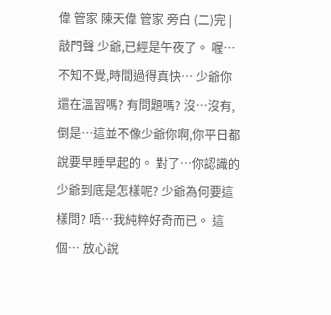偉 管家 陳天偉 管家 旁白 (二)完 | 敲門聲 少爺,已經是午夜了。 喔…不知不覺,時間過得真快… 少爺你還在溫習嗎? 有問題嗎? 沒…沒有,倒是…這並不像少爺你啊,你平日都說要早睡早起的。 對了…你認識的少爺到底是怎樣呢? 少爺為何要這樣問? 唔…我純粹好奇而已。 這個… 放心說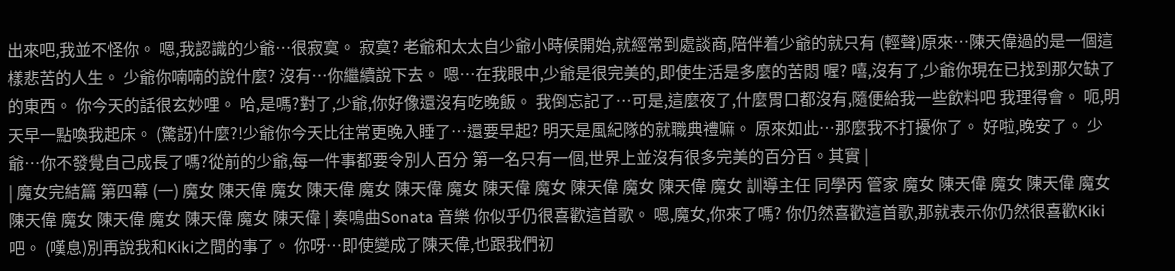出來吧,我並不怪你。 嗯,我認識的少爺…很寂寞。 寂寞? 老爺和太太自少爺小時候開始,就經常到處談商,陪伴着少爺的就只有 (輕聲)原來…陳天偉過的是一個這樣悲苦的人生。 少爺你喃喃的說什麼? 沒有…你繼續說下去。 嗯…在我眼中,少爺是很完美的,即使生活是多麼的苦悶 喔? 嘻,沒有了,少爺你現在已找到那欠缺了的東西。 你今天的話很玄妙哩。 哈,是嗎?對了,少爺,你好像還沒有吃晚飯。 我倒忘記了…可是,這麼夜了,什麼胃口都沒有,隨便給我一些飲料吧 我理得會。 呃,明天早一點喚我起床。 (驚訝)什麼?!少爺你今天比往常更晚入睡了…還要早起? 明天是風紀隊的就職典禮嘛。 原來如此…那麼我不打擾你了。 好啦,晚安了。 少爺…你不發覺自己成長了嗎?從前的少爺,每一件事都要令別人百分 第一名只有一個,世界上並沒有很多完美的百分百。其實 |
| 魔女完結篇 第四幕 (一) 魔女 陳天偉 魔女 陳天偉 魔女 陳天偉 魔女 陳天偉 魔女 陳天偉 魔女 陳天偉 魔女 訓導主任 同學丙 管家 魔女 陳天偉 魔女 陳天偉 魔女 陳天偉 魔女 陳天偉 魔女 陳天偉 魔女 陳天偉 | 奏鳴曲Sonata 音樂 你似乎仍很喜歡這首歌。 嗯,魔女,你來了嗎? 你仍然喜歡這首歌,那就表示你仍然很喜歡Kiki吧。 (嘆息)別再說我和Kiki之間的事了。 你呀…即使變成了陳天偉,也跟我們初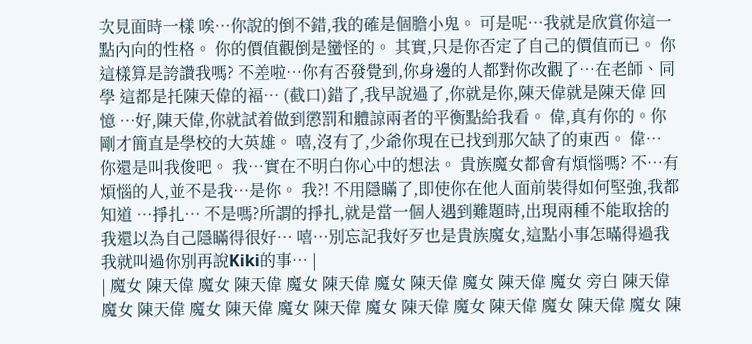次見面時一樣 唉…你說的倒不錯,我的確是個膽小鬼。 可是呢…我就是欣賞你這一點內向的性格。 你的價值觀倒是蠻怪的。 其實,只是你否定了自己的價值而已。 你這樣算是誇讚我嗎? 不差啦…你有否發覺到,你身邊的人都對你改觀了…在老師、同學 這都是托陳天偉的褔… (截口)錯了,我早說過了,你就是你,陳天偉就是陳天偉 回憶 …好,陳天偉,你就試着做到懲罰和體諒兩者的平衡點給我看。 偉,真有你的。你剛才簡直是學校的大英雄。 嘻,沒有了,少爺你現在已找到那欠缺了的東西。 偉… 你還是叫我俊吧。 我…實在不明白你心中的想法。 貴族魔女都會有煩惱嗎? 不…有煩惱的人,並不是我…是你。 我?! 不用隱瞞了,即使你在他人面前裝得如何堅強,我都知道 …掙扎… 不是嗎?所謂的掙扎,就是當一個人遇到難題時,出現兩種不能取捨的 我還以為自己隱瞞得很好… 嘻…別忘記我好歹也是貴族魔女,這點小事怎暪得過我 我就叫過你別再說Kiki的事… |
| 魔女 陳天偉 魔女 陳天偉 魔女 陳天偉 魔女 陳天偉 魔女 陳天偉 魔女 旁白 陳天偉 魔女 陳天偉 魔女 陳天偉 魔女 陳天偉 魔女 陳天偉 魔女 陳天偉 魔女 陳天偉 魔女 陳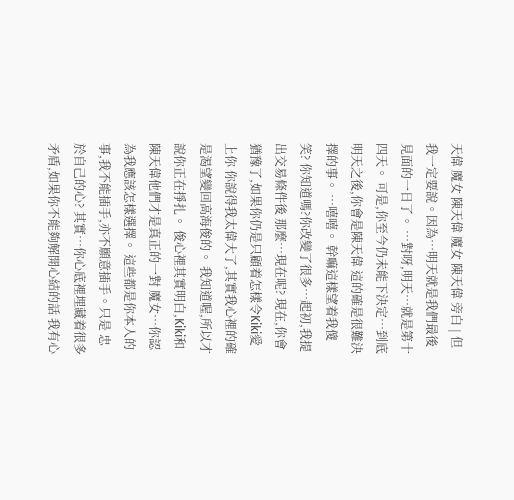天偉 魔女 陳天偉 魔女 陳天偉 旁白 | 但我一定要說。因為…明天就是我們最後見面的一日了。 …對呀,明天…就是第十四天。 可是,你至今仍未能下決定…到底明天之後,你會是陳天偉 這的確是很難決擇的事。 …嘻嘻。 幹嘛這樣望着我傻笑? 你知道嗎?你改變了很多…起初,我提出交易條件後 那麼…現在呢? 現在,你會猶豫了,如果你仍是只顧着怎樣令Kiki愛上你 你說得我太偉大了,其實我心裡的確是渴望變回高海俊的。 我知道喔,所以才說你正在掙扎。 俊心裡其實明白,Kiki和陳天偉他們才是真正的一對 魔女…你認為我應該怎樣選擇。 這些都是你本人的事,我不能插手,亦不願意插手。只是 忠於自己的心? 其實…你心底裡埋藏着很多矛盾,如果你不能夠解開心結的話 我有心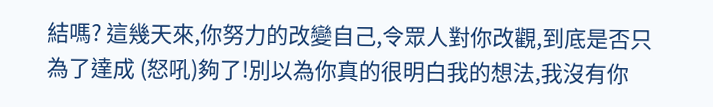結嗎? 這幾天來,你努力的改變自己,令眾人對你改觀,到底是否只為了達成 (怒吼)夠了!別以為你真的很明白我的想法,我沒有你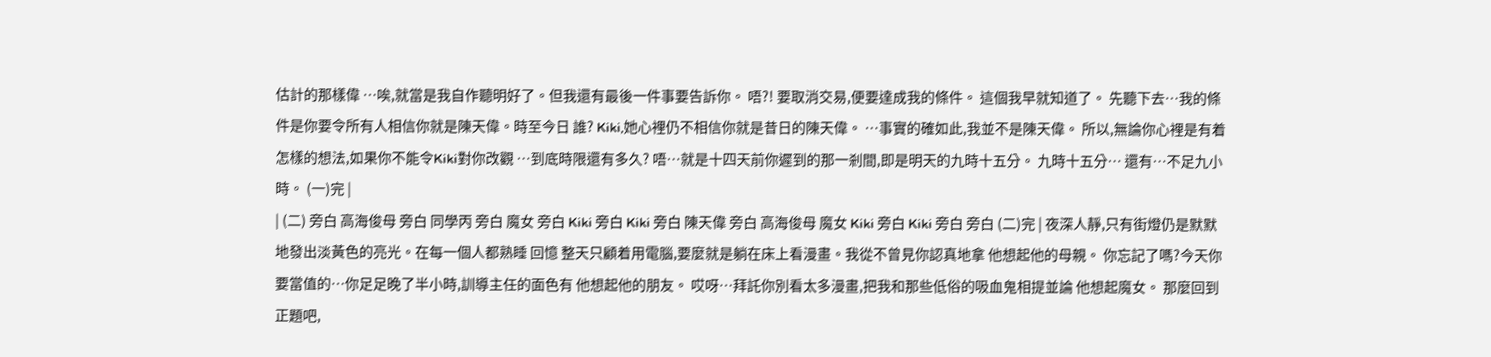估計的那樣偉 …唉,就當是我自作聽明好了。但我還有最後一件事要告訴你。 唔?! 要取消交易,便要達成我的條件。 這個我早就知道了。 先聽下去…我的條件是你要令所有人相信你就是陳天偉。時至今日 誰? Kiki,她心裡仍不相信你就是昔日的陳天偉。 …事實的確如此,我並不是陳天偉。 所以,無論你心裡是有着怎樣的想法,如果你不能令Kiki對你改觀 …到底時限還有多久? 唔…就是十四天前你遲到的那一剎間,即是明天的九時十五分。 九時十五分… 還有…不足九小時。 (一)完 |
| (二) 旁白 高海俊母 旁白 同學丙 旁白 魔女 旁白 Kiki 旁白 Kiki 旁白 陳天偉 旁白 高海俊母 魔女 Kiki 旁白 Kiki 旁白 旁白 (二)完 | 夜深人靜,只有街燈仍是默默地發出淡黃色的亮光。在每一個人都熟睡 回憶 整天只顧着用電腦,要麼就是躺在床上看漫畫。我從不曾見你認真地拿 他想起他的母親。 你忘記了嗎?今天你要當值的…你足足晚了半小時,訓導主任的面色有 他想起他的朋友。 哎呀…拜託你別看太多漫畫,把我和那些低俗的吸血鬼相提並論 他想起魔女。 那麼回到正題吧,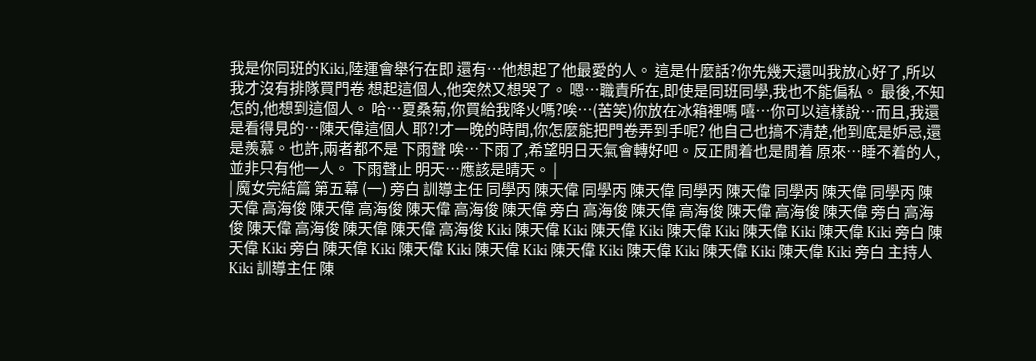我是你同班的Kiki,陸運會舉行在即 還有…他想起了他最愛的人。 這是什麼話?你先幾天還叫我放心好了,所以我才沒有排隊買門卷 想起這個人,他突然又想哭了。 嗯…職責所在,即使是同班同學,我也不能偏私。 最後,不知怎的,他想到這個人。 哈…夏桑菊,你買給我降火嗎?唉…(苦笑)你放在冰箱裡嗎 嘻…你可以這樣說…而且,我還是看得見的…陳天偉這個人 耶?!才一晚的時間,你怎麼能把門卷弄到手呢? 他自己也搞不清楚,他到底是妒忌,還是羨慕。也許,兩者都不是 下雨聲 唉…下雨了,希望明日天氣會轉好吧。反正閒着也是閒着 原來…睡不着的人,並非只有他一人。 下雨聲止 明天…應該是晴天。 |
| 魔女完結篇 第五幕 (一) 旁白 訓導主任 同學丙 陳天偉 同學丙 陳天偉 同學丙 陳天偉 同學丙 陳天偉 同學丙 陳天偉 高海俊 陳天偉 高海俊 陳天偉 高海俊 陳天偉 旁白 高海俊 陳天偉 高海俊 陳天偉 高海俊 陳天偉 旁白 高海俊 陳天偉 高海俊 陳天偉 陳天偉 高海俊 Kiki 陳天偉 Kiki 陳天偉 Kiki 陳天偉 Kiki 陳天偉 Kiki 陳天偉 Kiki 旁白 陳天偉 Kiki 旁白 陳天偉 Kiki 陳天偉 Kiki 陳天偉 Kiki 陳天偉 Kiki 陳天偉 Kiki 陳天偉 Kiki 陳天偉 Kiki 旁白 主持人 Kiki 訓導主任 陳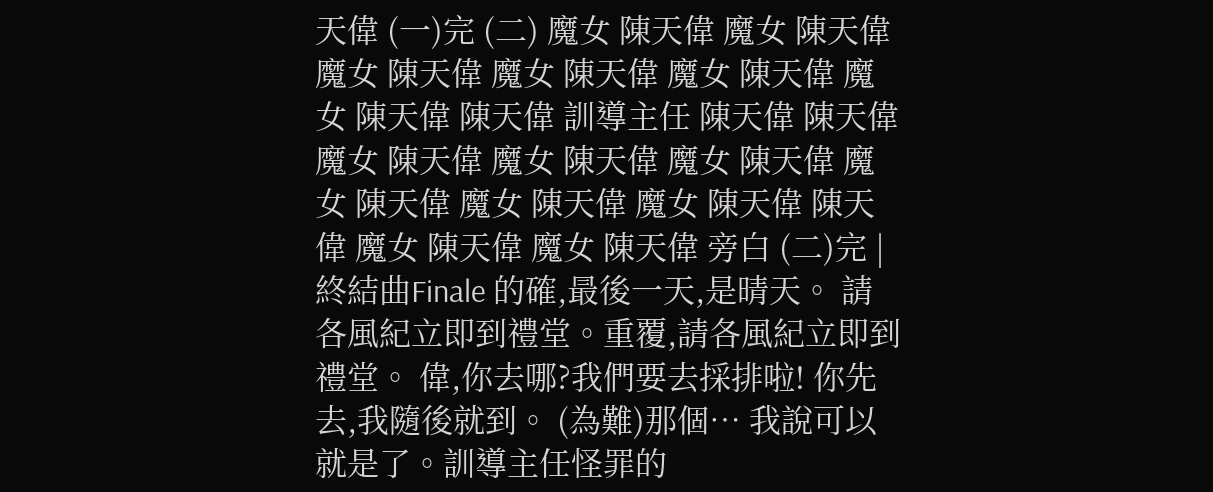天偉 (一)完 (二) 魔女 陳天偉 魔女 陳天偉 魔女 陳天偉 魔女 陳天偉 魔女 陳天偉 魔女 陳天偉 陳天偉 訓導主任 陳天偉 陳天偉 魔女 陳天偉 魔女 陳天偉 魔女 陳天偉 魔女 陳天偉 魔女 陳天偉 魔女 陳天偉 陳天偉 魔女 陳天偉 魔女 陳天偉 旁白 (二)完 | 終結曲Finale 的確,最後一天,是晴天。 請各風紀立即到禮堂。重覆,請各風紀立即到禮堂。 偉,你去哪?我們要去採排啦! 你先去,我隨後就到。 (為難)那個… 我說可以就是了。訓導主任怪罪的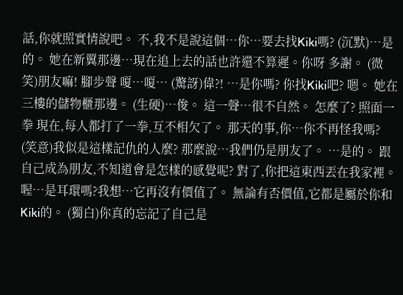話,你就照實情說吧。 不,我不是說這個…你…要去找Kiki嗎? (沉默)…是的。 她在新翼那邊…現在追上去的話也許還不算遲。你呀 多謝。 (微笑)朋友嘛! 腳步聲 嗄…嗄… (驚訝)偉?! …是你嗎? 你找Kiki吧? 嗯。 她在三樓的儲物櫃那邊。 (生硬)…俊。 這一聲…很不自然。 怎麼了? 照面一拳 現在,每人都打了一拳,互不相欠了。 那天的事,你…你不再怪我嗎? (笑意)我似是這樣記仇的人麼? 那麼說…我們仍是朋友了。 …是的。 跟自己成為朋友,不知道會是怎樣的感覺呢? 對了,你把這東西丟在我家裡。 喔…是耳環嗎?我想…它再沒有價值了。 無論有否價值,它都是屬於你和Kiki的。 (獨白)你真的忘記了自己是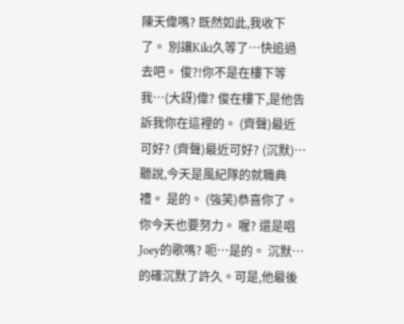陳天偉嗎? 既然如此,我收下了。 別讓Kiki久等了…快追過去吧。 俊?!你不是在樓下等我…(大訝)偉? 俊在樓下,是他告訴我你在這裡的。 (齊聲)最近可好? (齊聲)最近可好? (沉默)…聽說,今天是風紀隊的就職典禮。 是的。 (強笑)恭喜你了。 你今天也要努力。 喔? 還是唱Joey的歌嗎? 呃…是的。 沉默…的確沉默了許久。可是,他最後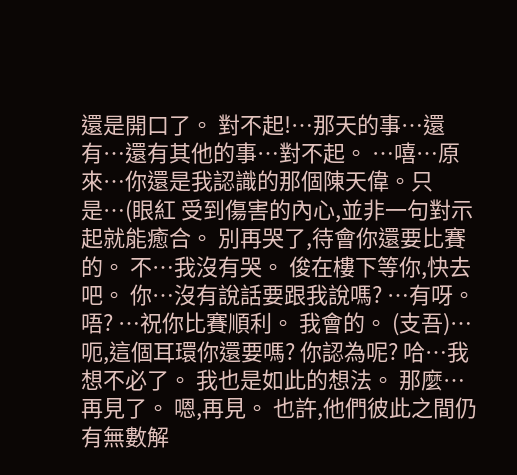還是開口了。 對不起!…那天的事…還有…還有其他的事…對不起。 …嘻…原來…你還是我認識的那個陳天偉。只是…(眼紅 受到傷害的內心,並非一句對示起就能癒合。 別再哭了,待會你還要比賽的。 不…我沒有哭。 俊在樓下等你,快去吧。 你…沒有說話要跟我說嗎? …有呀。 唔? …祝你比賽順利。 我會的。 (支吾)…呃,這個耳環你還要嗎? 你認為呢? 哈…我想不必了。 我也是如此的想法。 那麼…再見了。 嗯,再見。 也許,他們彼此之間仍有無數解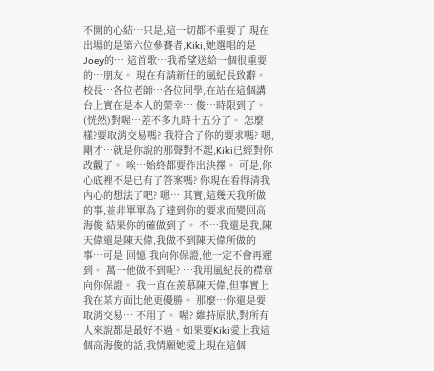不開的心結…只是,這一切都不重要了 現在出場的是第六位參賽者,Kiki,她選唱的是Joey的… 這首歌…我希望送給一個很重要的…朋友。 現在有請新任的風紀長致辭。 校長…各位老師…各位同學,在站在這個講台上實在是本人的榮幸… 俊…時限到了。 (恍然)對喔…差不多九時十五分了。 怎麼樣?要取消交易嗎? 我符合了你的要求嗎? 嗯,剛才…就是你說的那聲對不起,Kiki已經對你改觀了。 唉…始終都要作出決擇。 可是,你心底裡不是已有了答案嗎? 你現在看得清我內心的想法了吧? 嗯… 其實,這幾天我所做的事,並非單單為了達到你的要求而變回高海俊 結果你的確做到了。 不…我還是我,陳天偉還是陳天偉,我做不到陳天偉所做的事…可是 回憶 我向你保證,他一定不會再遲到。 萬一他做不到呢? …我用風紀長的襟章向你保證。 我一直在羨慕陳天偉,但事實上我在某方面比他更優勝。 那麼…你還是要取消交易… 不用了。 喔? 維持原狀,對所有人來說都是最好不過。如果要Kiki愛上我這個高海俊的話,我情願她愛上現在這個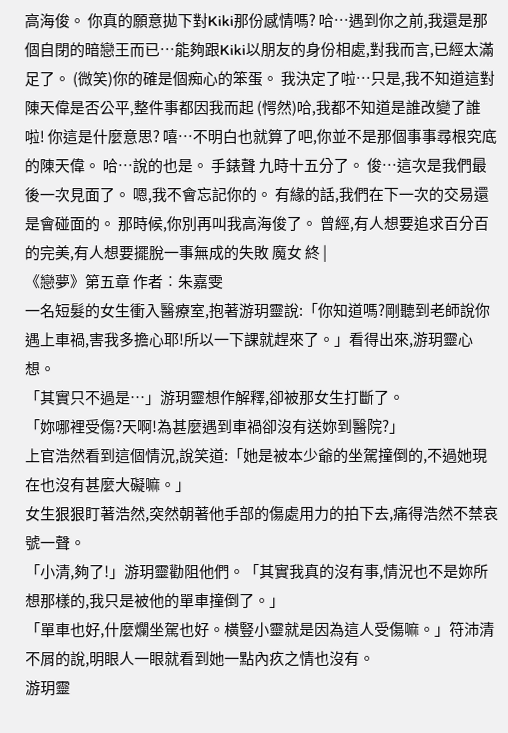高海俊。 你真的願意拋下對Kiki那份感情嗎? 哈…遇到你之前,我還是那個自閉的暗戀王而已…能夠跟Kiki以朋友的身份相處,對我而言,已經太滿足了。 (微笑)你的確是個痴心的笨蛋。 我決定了啦…只是,我不知道這對陳天偉是否公平,整件事都因我而起 (愕然)哈,我都不知道是誰改變了誰啦! 你這是什麼意思? 嘻…不明白也就算了吧,你並不是那個事事尋根究底的陳天偉。 哈…說的也是。 手錶聲 九時十五分了。 俊…這次是我們最後一次見面了。 嗯,我不會忘記你的。 有緣的話,我們在下一次的交易還是會碰面的。 那時候,你別再叫我高海俊了。 曾經,有人想要追求百分百的完美,有人想要擺脫一事無成的失敗 魔女 終 |
《戀夢》第五章 作者︰朱嘉雯
一名短髮的女生衝入醫療室,抱著游玥靈說:「你知道嗎?剛聽到老師說你遇上車禍,害我多擔心耶!所以一下課就趕來了。」看得出來,游玥靈心想。
「其實只不過是…」游玥靈想作解釋,卻被那女生打斷了。
「妳哪裡受傷?天啊!為甚麼遇到車禍卻沒有送妳到醫院?」
上官浩然看到這個情況,說笑道:「她是被本少爺的坐駕撞倒的,不過她現在也沒有甚麼大礙嘛。」
女生狠狠盯著浩然,突然朝著他手部的傷處用力的拍下去,痛得浩然不禁哀號一聲。
「小清,夠了!」游玥靈勸阻他們。「其實我真的沒有事,情況也不是妳所想那樣的,我只是被他的單車撞倒了。」
「單車也好,什麼爛坐駕也好。橫豎小靈就是因為這人受傷嘛。」符沛清不屑的說,明眼人一眼就看到她一點內疚之情也沒有。
游玥靈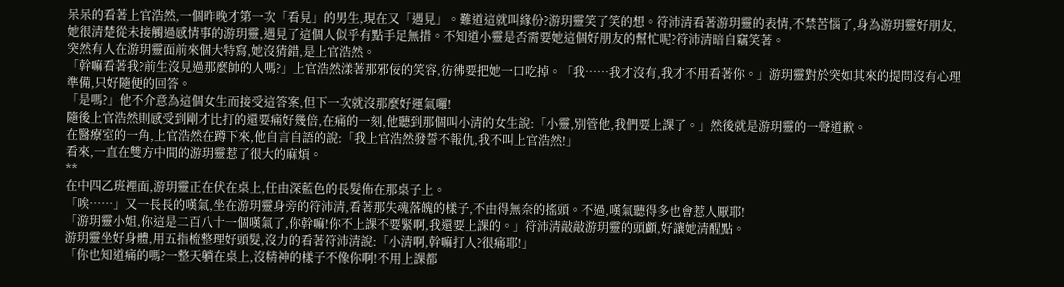呆呆的看著上官浩然,一個昨晚才第一次「看見」的男生,現在又「遇見」。難道這就叫緣份?游玥靈笑了笑的想。符沛清看著游玥靈的表情,不禁苦惱了,身為游玥靈好朋友,她很清楚從未接觸過感情事的游玥靈,遇見了這個人似乎有點手足無措。不知道小靈是否需要她這個好朋友的幫忙呢?符沛清暗自竊笑著。
突然有人在游玥靈面前來個大特寫,她沒猜錯,是上官浩然。
「幹嘛看著我?前生沒見過那麼帥的人嗎?」上官浩然漾著那邪佞的笑容,彷彿要把她一口吃掉。「我……我才沒有,我才不用看著你。」游玥靈對於突如其來的提問沒有心理準備,只好隨便的回答。
「是嗎?」他不介意為這個女生而接受這答案,但下一次就沒那麼好運氣囉!
隨後上官浩然則感受到剛才比打的還要痛好幾倍,在痛的一刻,他聽到那個叫小清的女生說:「小靈,別管他,我們要上課了。」然後就是游玥靈的一聲道歉。
在醫療室的一角,上官浩然在蹲下來,他自言自語的說:「我上官浩然發誓不報仇,我不叫上官浩然!」
看來,一直在雙方中間的游玥靈惹了很大的麻煩。
**
在中四乙班裡面,游玥靈正在伏在桌上,任由深藍色的長髮佈在那桌子上。
「唉……」又一長長的嘆氣,坐在游玥靈身旁的符沛清,看著那失魂落魄的樣子,不由得無奈的搖頭。不過,嘆氣聽得多也會惹人厭耶!
「游玥靈小姐,你這是二百八十一個嘆氣了,你幹嘛!你不上課不要緊啊,我還要上課的。」符沛清敲敲游玥靈的頭顱,好讓她清醒點。
游玥靈坐好身體,用五指梳整理好頭髮,沒力的看著符沛清說:「小清啊,幹嘛打人?很痛耶!」
「你也知道痛的嗎?一整天躺在桌上,沒精神的樣子不像你啊!不用上課都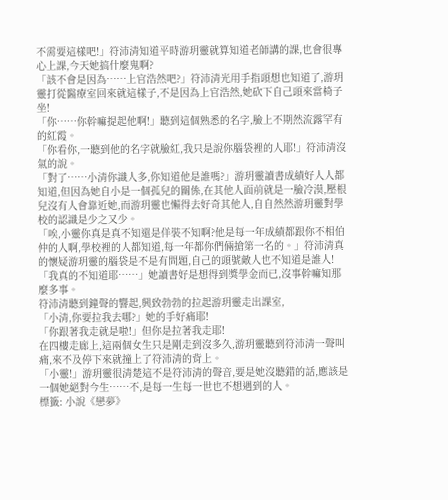不需要這樣吧!」符沛清知道平時游玥靈就算知道老師講的課,也會很專心上課,今天她搞什麼鬼啊?
「該不會是因為……上官浩然吧?」符沛清光用手指頭想也知道了,游玥靈打從醫療室回來就這樣子,不是因為上官浩然,她砍下自己頭來當椅子坐!
「你……你幹嘛提起他啊!」聽到這個熟悉的名字,臉上不期然流露罕有的紅霞。
「你看你,一聽到他的名字就臉紅,我只是說你腦袋裡的人耶!」符沛清沒氣的說。
「對了……小清你識人多,你知道他是誰嗎?」游玥靈讀書成績好人人都知道,但因為她自小是一個孤兒的關係,在其他人面前就是一臉冷漠,壓根兒沒有人會靠近她,而游玥靈也懶得去好奇其他人,自自然然游玥靈對學校的認識是少之又少。
「唉,小靈你真是真不知還是佯裝不知啊?他是每一年成績都跟你不相伯仲的人啊,學校裡的人都知道,每一年都你們倆搶第一名的。」符沛清真的懷疑游玥靈的腦袋是不是有問題,自己的頭號敵人也不知道是誰人!
「我真的不知道耶……」她讀書好是想得到獎學金而已,沒事幹嘛知那麼多事。
符沛清聽到鐘聲的響起,興致勃勃的拉起游玥靈走出課室,
「小清,你要拉我去哪?」她的手好痛耶!
「你跟著我走就是啦!」但你是拉著我走耶!
在四樓走廊上,這兩個女生只是剛走到沒多久,游玥靈聽到符沛清一聲叫痛,來不及停下來就撞上了符沛清的背上。
「小靈!」游玥靈很清楚這不是符沛清的聲音,要是她沒聽錯的話,應該是一個她絕對今生……不,是每一生每一世也不想遇到的人。
標籤: 小說《戀夢》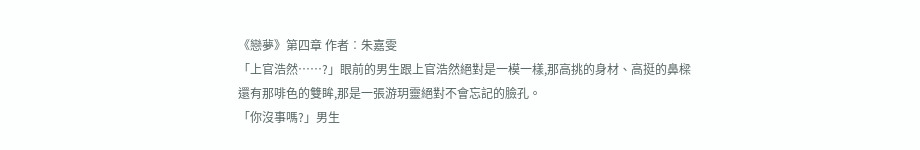《戀夢》第四章 作者︰朱嘉雯
「上官浩然……?」眼前的男生跟上官浩然絕對是一模一樣,那高挑的身材、高挺的鼻樑還有那啡色的雙眸,那是一張游玥靈絕對不會忘記的臉孔。
「你沒事嗎?」男生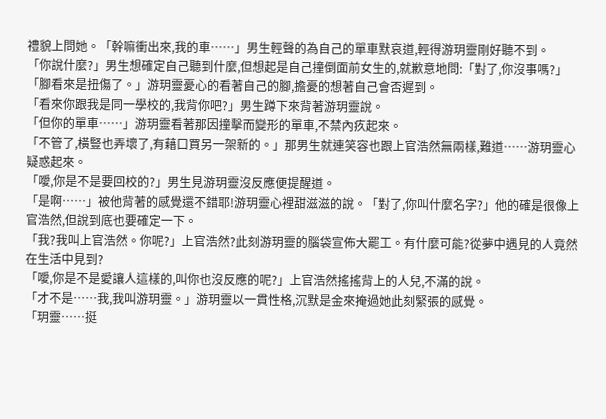禮貌上問她。「幹嘛衝出來,我的車……」男生輕聲的為自己的單車默哀道,輕得游玥靈剛好聽不到。
「你說什麼?」男生想確定自己聽到什麼,但想起是自己撞倒面前女生的,就歉意地問:「對了,你沒事嗎?」
「腳看來是扭傷了。」游玥靈憂心的看著自己的腳,擔憂的想著自己會否遲到。
「看來你跟我是同一學校的,我背你吧?」男生蹲下來背著游玥靈說。
「但你的單車……」游玥靈看著那因撞擊而變形的單車,不禁內疚起來。
「不管了,橫豎也弄壞了,有藉口買另一架新的。」那男生就連笑容也跟上官浩然無兩樣,難道……游玥靈心疑惑起來。
「噯,你是不是要回校的?」男生見游玥靈沒反應便提醒道。
「是啊……」被他背著的感覺還不錯耶!游玥靈心裡甜滋滋的說。「對了,你叫什麼名字?」他的確是很像上官浩然,但說到底也要確定一下。
「我?我叫上官浩然。你呢?」上官浩然?此刻游玥靈的腦袋宣佈大罷工。有什麼可能?從夢中遇見的人竟然在生活中見到?
「噯,你是不是愛讓人這樣的,叫你也沒反應的呢?」上官浩然搖搖背上的人兒,不滿的說。
「才不是……我,我叫游玥靈。」游玥靈以一貫性格,沉默是金來掩過她此刻緊張的感覺。
「玥靈……挺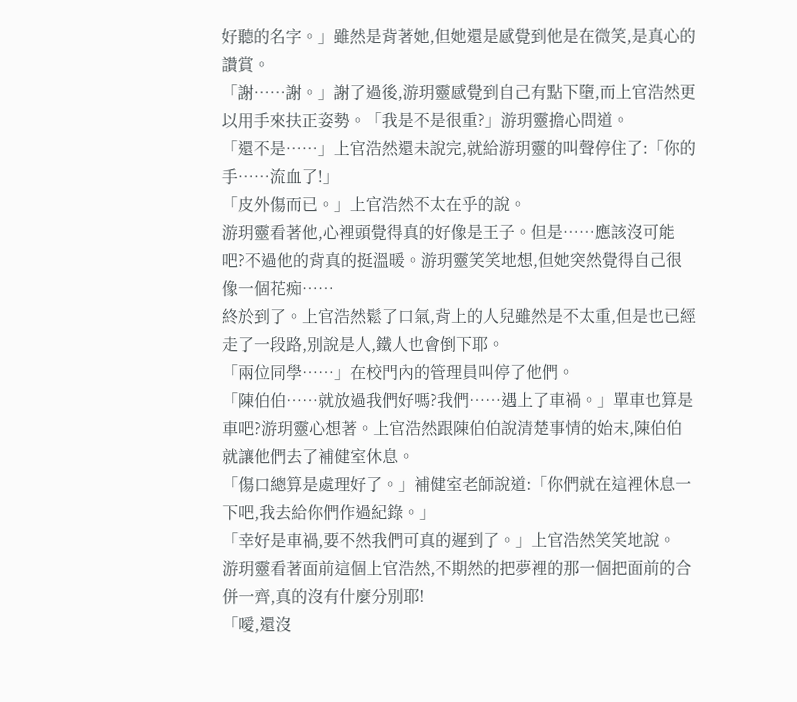好聽的名字。」雖然是背著她,但她還是感覺到他是在微笑,是真心的讚賞。
「謝……謝。」謝了過後,游玥靈感覺到自己有點下墮,而上官浩然更以用手來扶正姿勢。「我是不是很重?」游玥靈擔心問道。
「還不是……」上官浩然還未說完,就給游玥靈的叫聲停住了:「你的手……流血了!」
「皮外傷而已。」上官浩然不太在乎的說。
游玥靈看著他,心裡頭覺得真的好像是王子。但是……應該沒可能吧?不過他的背真的挺溫暖。游玥靈笑笑地想,但她突然覺得自己很像一個花痴……
終於到了。上官浩然鬆了口氣,背上的人兒雖然是不太重,但是也已經走了一段路,別說是人,鐵人也會倒下耶。
「兩位同學……」在校門內的管理員叫停了他們。
「陳伯伯……就放過我們好嗎?我們……遇上了車禍。」單車也算是車吧?游玥靈心想著。上官浩然跟陳伯伯說清楚事情的始末,陳伯伯就讓他們去了補健室休息。
「傷口總算是處理好了。」補健室老師說道:「你們就在這裡休息一下吧,我去給你們作過紀錄。」
「幸好是車禍,要不然我們可真的遲到了。」上官浩然笑笑地說。
游玥靈看著面前這個上官浩然,不期然的把夢裡的那一個把面前的合併一齊,真的沒有什麼分別耶!
「噯,還沒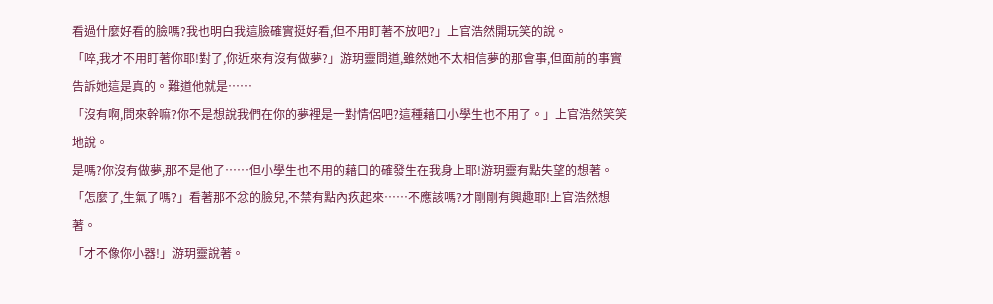看過什麼好看的臉嗎?我也明白我這臉確實挺好看,但不用盯著不放吧?」上官浩然開玩笑的說。
「啐,我才不用盯著你耶!對了,你近來有沒有做夢?」游玥靈問道,雖然她不太相信夢的那會事,但面前的事實告訴她這是真的。難道他就是……
「沒有啊,問來幹嘛?你不是想說我們在你的夢裡是一對情侶吧?這種藉口小學生也不用了。」上官浩然笑笑地說。
是嗎?你沒有做夢,那不是他了……但小學生也不用的藉口的確發生在我身上耶!游玥靈有點失望的想著。
「怎麼了,生氣了嗎?」看著那不忿的臉兒,不禁有點內疚起來……不應該嗎?才剛剛有興趣耶!上官浩然想著。
「才不像你小器!」游玥靈說著。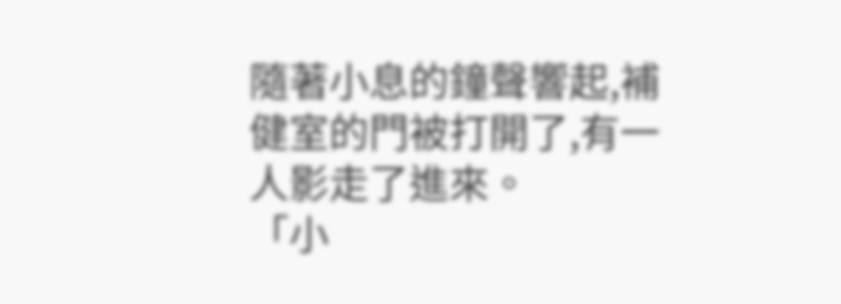隨著小息的鐘聲響起,補健室的門被打開了,有一人影走了進來。
「小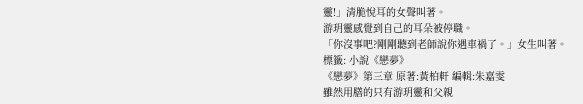靈!」清脆悅耳的女聲叫著。
游玥靈感覺到自己的耳朵被停職。
「你沒事吧?剛剛聽到老師說你遇車禍了。」女生叫著。
標籤: 小說《戀夢》
《戀夢》第三章 原著:黃柏軒 編輯:朱嘉雯
雖然用膳的只有游玥靈和父親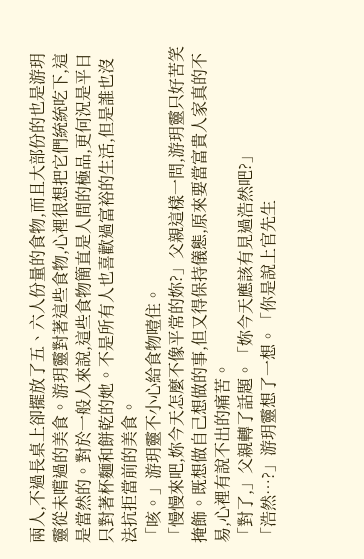兩人,不過長桌上卻擺放了五、六人份量的食物,而且大部份的也是游玥靈從未嚐過的美食。游玥靈對著這些食物,心裡很想把它們統統吃下,這是當然的。對於一般人來說,這些食物簡直是人間的極品,更何況是平日只對著杯麵和餅乾的她。不是所有人也喜歡過富裕的生活,但是誰也沒法抗拒當前的美食。
「咳。」游玥靈不小心給食物噎住。
「慢慢來吧,妳今天怎麼不像平常的妳?」父親這樣一問,游玥靈只好苦笑掩飾。既想做自己想做的事,但又得保持儀態,原來要當富貴人家真的不易,心裡有說不出的痛苦。
「對了,」父親轉了話題。「妳今天應該有見過浩然吧?」
「浩然…?」游玥靈想了一想。「你是說上官先生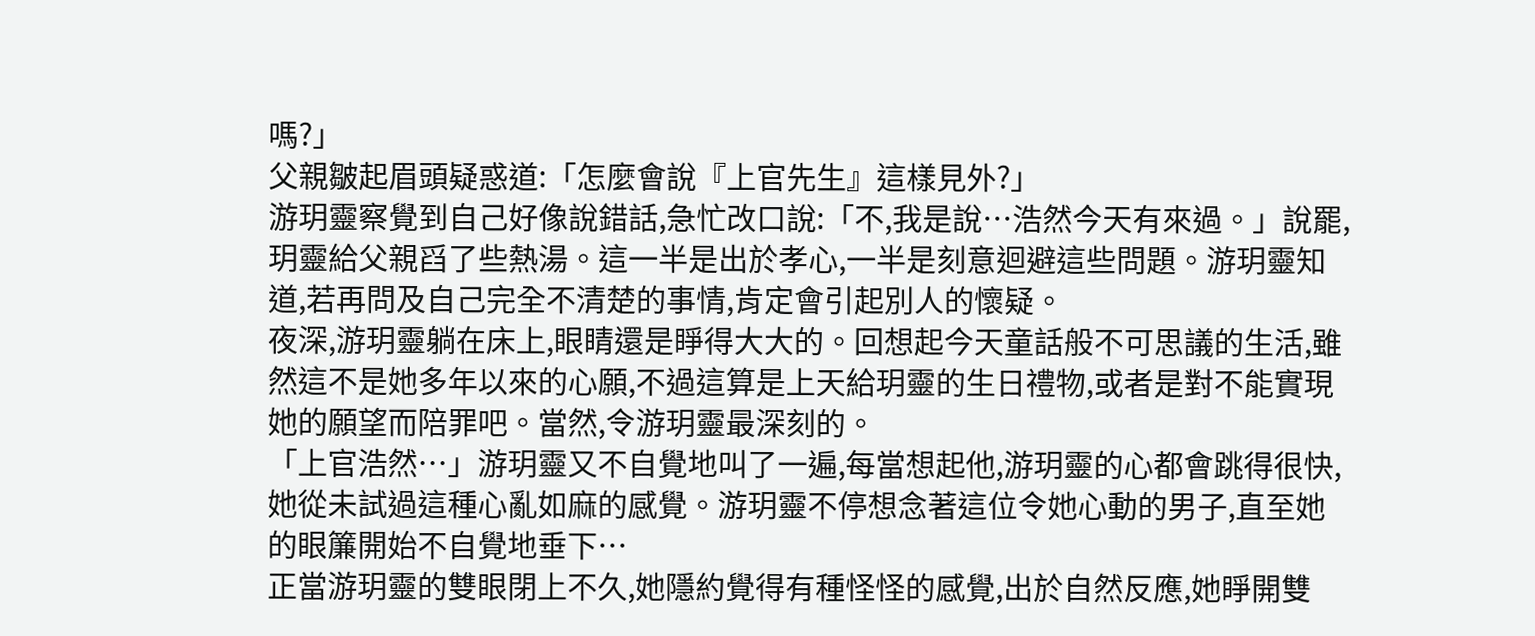嗎?」
父親皺起眉頭疑惑道:「怎麼會說『上官先生』這樣見外?」
游玥靈察覺到自己好像說錯話,急忙改口說:「不,我是說…浩然今天有來過。」說罷,玥靈給父親舀了些熱湯。這一半是出於孝心,一半是刻意迴避這些問題。游玥靈知道,若再問及自己完全不清楚的事情,肯定會引起別人的懷疑。
夜深,游玥靈躺在床上,眼睛還是睜得大大的。回想起今天童話般不可思議的生活,雖然這不是她多年以來的心願,不過這算是上天給玥靈的生日禮物,或者是對不能實現她的願望而陪罪吧。當然,令游玥靈最深刻的。
「上官浩然…」游玥靈又不自覺地叫了一遍,每當想起他,游玥靈的心都會跳得很快,她從未試過這種心亂如麻的感覺。游玥靈不停想念著這位令她心動的男子,直至她的眼簾開始不自覺地垂下…
正當游玥靈的雙眼閉上不久,她隱約覺得有種怪怪的感覺,出於自然反應,她睜開雙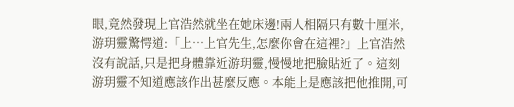眼,竟然發現上官浩然就坐在她床邊!兩人相隔只有數十厘米,游玥靈驚愕道:「上…上官先生,怎麼你會在這裡?」上官浩然沒有說話,只是把身體靠近游玥靈,慢慢地把臉貼近了。這刻游玥靈不知道應該作出甚麼反應。本能上是應該把他推開,可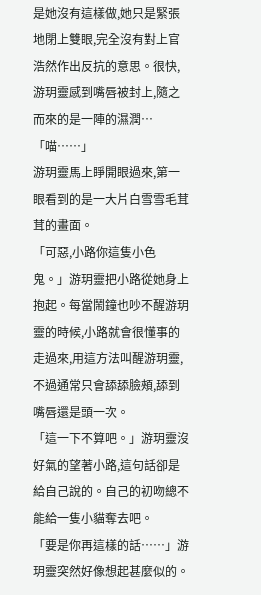是她沒有這樣做,她只是緊張地閉上雙眼,完全沒有對上官浩然作出反抗的意思。很快,游玥靈感到嘴唇被封上,隨之而來的是一陣的濕潤…
「喵……」
游玥靈馬上睜開眼過來,第一眼看到的是一大片白雪雪毛茸茸的畫面。
「可惡,小路你這隻小色鬼。」游玥靈把小路從她身上抱起。每當鬧鐘也吵不醒游玥靈的時候,小路就會很懂事的走過來,用這方法叫醒游玥靈,不過通常只會舔舔臉頰,舔到嘴唇還是頭一次。
「這一下不算吧。」游玥靈沒好氣的望著小路,這句話卻是給自己說的。自己的初吻總不能給一隻小貓奪去吧。
「要是你再這樣的話……」游玥靈突然好像想起甚麼似的。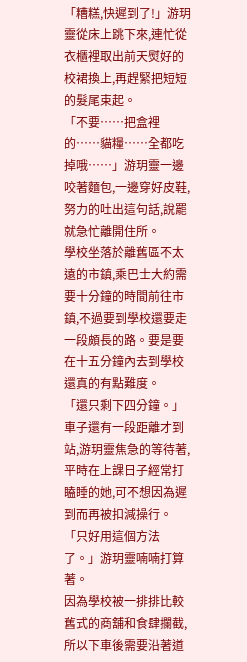「糟糕,快遲到了!」游玥靈從床上跳下來,連忙從衣櫃裡取出前天熨好的校裙換上,再趕緊把短短的髮尾束起。
「不要……把盒裡的……貓糧……全都吃掉哦……」游玥靈一邊咬著麵包,一邊穿好皮鞋,努力的吐出這句話,說罷就急忙離開住所。
學校坐落於離舊區不太遠的市鎮,乘巴士大約需要十分鐘的時間前往市鎮,不過要到學校還要走一段頗長的路。要是要在十五分鐘內去到學校還真的有點難度。
「還只剩下四分鐘。」車子還有一段距離才到站,游玥靈焦急的等待著,平時在上課日子經常打瞌睡的她,可不想因為遲到而再被扣減操行。
「只好用這個方法了。」游玥靈喃喃打算著。
因為學校被一排排比較舊式的商舖和食肆攔截,所以下車後需要沿著道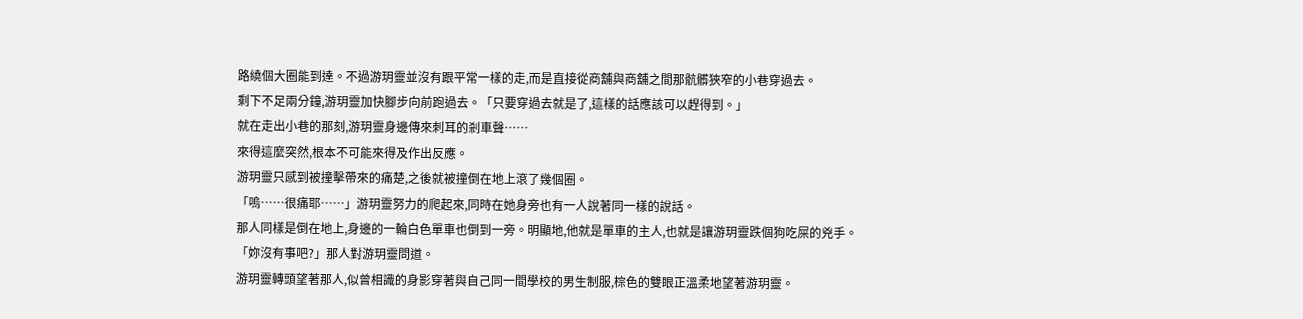路繞個大圈能到達。不過游玥靈並沒有跟平常一樣的走,而是直接從商舖與商舖之間那骯髒狹窄的小巷穿過去。
剩下不足兩分鐘,游玥靈加快腳步向前跑過去。「只要穿過去就是了,這樣的話應該可以趕得到。」
就在走出小巷的那刻,游玥靈身邊傳來刺耳的剎車聲……
來得這麼突然,根本不可能來得及作出反應。
游玥靈只感到被撞擊帶來的痛楚,之後就被撞倒在地上滾了幾個圈。
「嗚……很痛耶……」游玥靈努力的爬起來,同時在她身旁也有一人說著同一樣的說話。
那人同樣是倒在地上,身邊的一輪白色單車也倒到一旁。明顯地,他就是單車的主人,也就是讓游玥靈跌個狗吃屎的兇手。
「妳沒有事吧?」那人對游玥靈問道。
游玥靈轉頭望著那人,似曾相識的身影穿著與自己同一間學校的男生制服,棕色的雙眼正溫柔地望著游玥靈。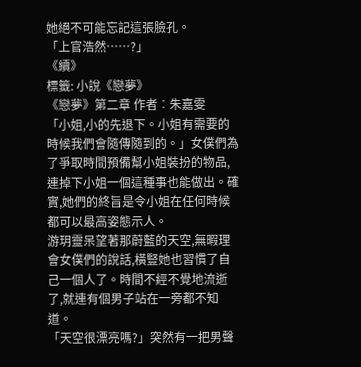她絕不可能忘記這張臉孔。
「上官浩然……?」
《續》
標籤: 小說《戀夢》
《戀夢》第二章 作者︰朱嘉雯
「小姐,小的先退下。小姐有需要的時候我們會隨傳隨到的。」女僕們為了爭取時間預備幫小姐裝扮的物品,連掉下小姐一個這種事也能做出。確實,她們的終旨是令小姐在任何時候都可以最高姿態示人。
游玥靈呆望著那蔚藍的天空,無暇理會女僕們的說話,橫豎她也習慣了自己一個人了。時間不經不覺地流逝了,就連有個男子站在一旁都不知道。
「天空很漂亮嗎?」突然有一把男聲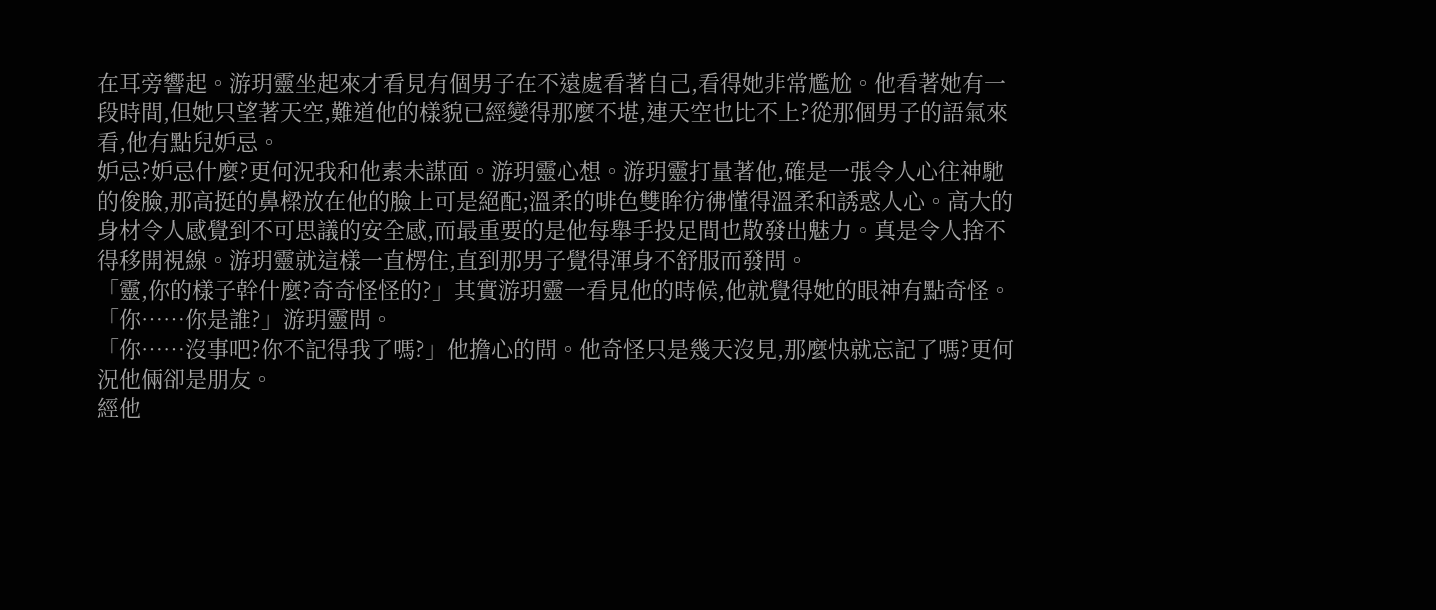在耳旁響起。游玥靈坐起來才看見有個男子在不遠處看著自己,看得她非常尷尬。他看著她有一段時間,但她只望著天空,難道他的樣貌已經變得那麼不堪,連天空也比不上?從那個男子的語氣來看,他有點兒妒忌。
妒忌?妒忌什麼?更何況我和他素未謀面。游玥靈心想。游玥靈打量著他,確是一張令人心往神馳的俊臉,那高挺的鼻樑放在他的臉上可是絕配;溫柔的啡色雙眸彷彿懂得溫柔和誘惑人心。高大的身材令人感覺到不可思議的安全感,而最重要的是他每舉手投足間也散發出魅力。真是令人捨不得移開視線。游玥靈就這樣一直楞住,直到那男子覺得渾身不舒服而發問。
「靈,你的樣子幹什麼?奇奇怪怪的?」其實游玥靈一看見他的時候,他就覺得她的眼神有點奇怪。
「你……你是誰?」游玥靈問。
「你……沒事吧?你不記得我了嗎?」他擔心的問。他奇怪只是幾天沒見,那麼快就忘記了嗎?更何況他倆卻是朋友。
經他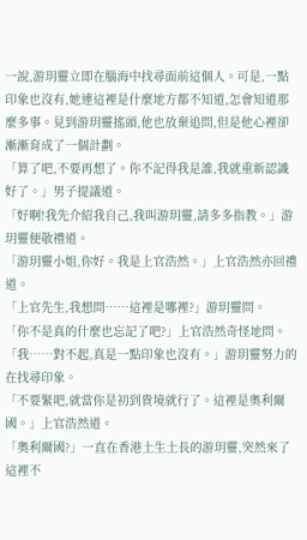一說,游玥靈立即在腦海中找尋面前這個人。可是,一點印象也沒有,她連這裡是什麼地方都不知道,怎會知道那麼多事。見到游玥靈搖頭,他也放棄追問,但是他心裡卻漸漸育成了一個計劃。
「算了吧,不要再想了。你不記得我是誰,我就重新認識好了。」男子提議道。
「好啊!我先介紹我自己,我叫游玥靈,請多多指教。」游玥靈便敬禮道。
「游玥靈小姐,你好。我是上官浩然。」上官浩然亦回禮道。
「上官先生,我想問……這裡是哪裡?」游玥靈問。
「你不是真的什麼也忘記了吧?」上官浩然奇怪地問。
「我……對不起,真是一點印象也沒有。」游玥靈努力的在找尋印象。
「不要緊吧,就當你是初到貴境就行了。這裡是奧利爾國。」上官浩然道。
「奧利爾國?」一直在香港土生土長的游玥靈,突然來了這裡不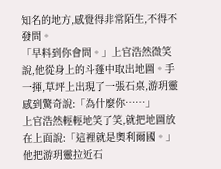知名的地方,感覺得非常陌生,不得不發問。
「早料到你會問。」上官浩然微笑說,他從身上的斗蓬中取出地圖。手一揮,草坪上出現了一張石桌,游玥靈感到驚奇說:「為什麼你……」
上官浩然輕輕地笑了笑,就把地圖放在上面說:「這裡就是奧利爾國。」他把游玥靈拉近石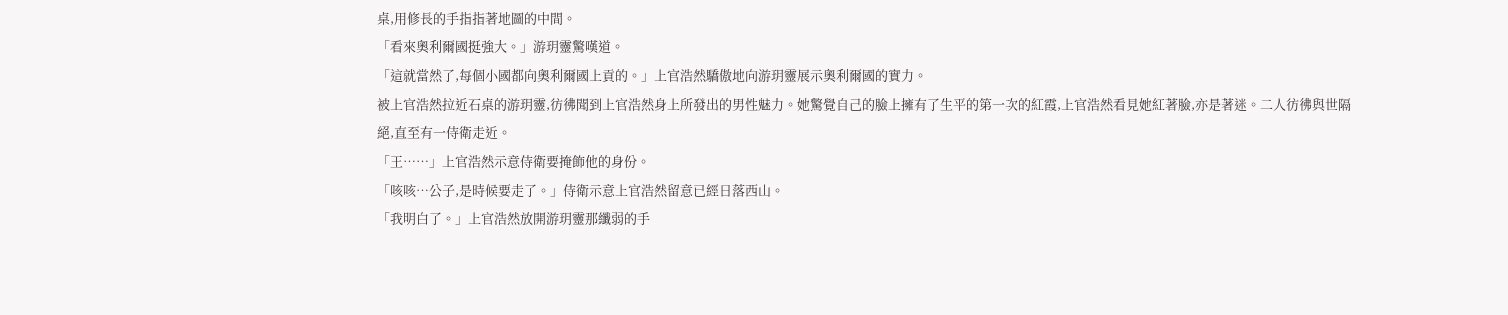桌,用修長的手指指著地圖的中間。
「看來奧利爾國挺強大。」游玥靈驚嘆道。
「這就當然了,每個小國都向奧利爾國上貢的。」上官浩然驕傲地向游玥靈展示奧利爾國的實力。
被上官浩然拉近石桌的游玥靈,彷彿聞到上官浩然身上所發出的男性魅力。她驚覺自己的臉上擁有了生平的第一次的紅霞,上官浩然看見她紅著臉,亦是著迷。二人彷彿與世隔絕,直至有一侍衛走近。
「王……」上官浩然示意侍衛要掩飾他的身份。
「咳咳…公子,是時候要走了。」侍衛示意上官浩然留意已經日落西山。
「我明白了。」上官浩然放開游玥靈那纖弱的手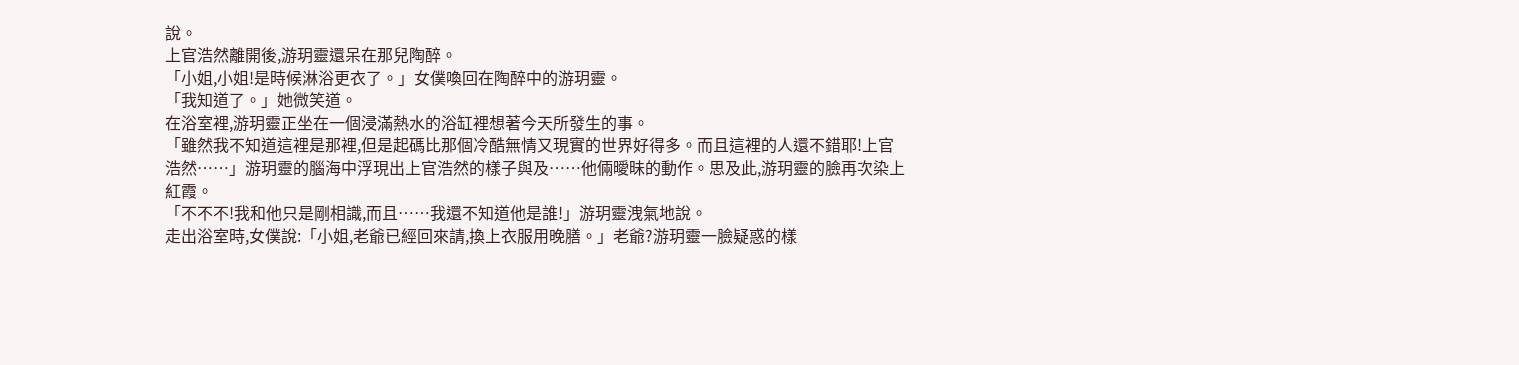說。
上官浩然離開後,游玥靈還呆在那兒陶醉。
「小姐,小姐!是時候淋浴更衣了。」女僕喚回在陶醉中的游玥靈。
「我知道了。」她微笑道。
在浴室裡,游玥靈正坐在一個浸滿熱水的浴缸裡想著今天所發生的事。
「雖然我不知道這裡是那裡,但是起碼比那個冷酷無情又現實的世界好得多。而且這裡的人還不錯耶!上官浩然……」游玥靈的腦海中浮現出上官浩然的樣子與及……他倆曖昧的動作。思及此,游玥靈的臉再次染上紅霞。
「不不不!我和他只是剛相識,而且……我還不知道他是誰!」游玥靈洩氣地說。
走出浴室時,女僕說:「小姐,老爺已經回來請,換上衣服用晚膳。」老爺?游玥靈一臉疑惑的樣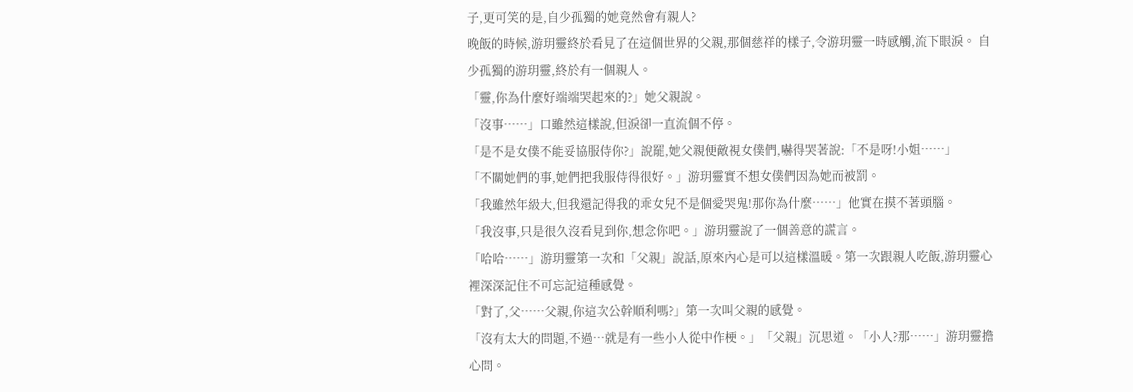子,更可笑的是,自少孤獨的她竟然會有親人?
晚飯的時候,游玥靈終於看見了在這個世界的父親,那個慈祥的樣子,令游玥靈一時感觸,流下眼淚。 自少孤獨的游玥靈,終於有一個親人。
「靈,你為什麼好端端哭起來的?」她父親說。
「沒事……」口雖然這樣說,但淚卻一直流個不停。
「是不是女僕不能妥協服侍你?」說罷,她父親便敵視女僕們,嚇得哭著說:「不是呀!小姐……」
「不關她們的事,她們把我服侍得很好。」游玥靈實不想女僕們因為她而被罰。
「我雖然年級大,但我還記得我的乖女兒不是個愛哭鬼!那你為什麼……」他實在摸不著頭腦。
「我沒事,只是很久沒看見到你,想念你吧。」游玥靈說了一個善意的謊言。
「哈哈……」游玥靈第一次和「父親」說話,原來內心是可以這樣溫暖。第一次跟親人吃飯,游玥靈心裡深深記住不可忘記這種感覺。
「對了,父……父親,你這次公幹順利嗎?」第一次叫父親的感覺。
「沒有太大的問題,不過…就是有一些小人從中作梗。」「父親」沉思道。「小人?那……」游玥靈擔心問。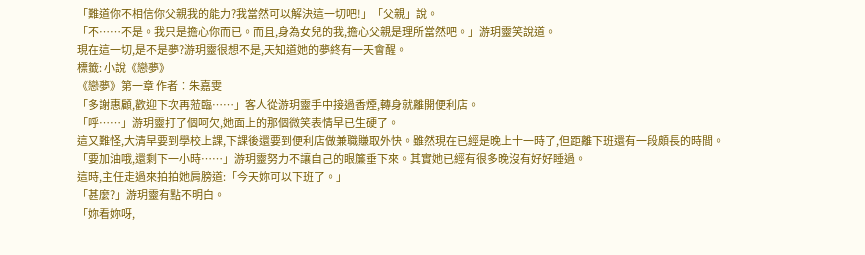「難道你不相信你父親我的能力?我當然可以解決這一切吧!」「父親」說。
「不……不是。我只是擔心你而已。而且,身為女兒的我,擔心父親是理所當然吧。」游玥靈笑說道。
現在這一切,是不是夢?游玥靈很想不是,天知道她的夢終有一天會醒。
標籤: 小說《戀夢》
《戀夢》第一章 作者︰朱嘉雯
「多謝惠顧,歡迎下次再蒞臨……」客人從游玥靈手中接過香煙,轉身就離開便利店。
「呼……」游玥靈打了個呵欠,她面上的那個微笑表情早已生硬了。
這又難怪,大清早要到學校上課,下課後還要到便利店做兼職賺取外快。雖然現在已經是晚上十一時了,但距離下班還有一段頗長的時間。
「要加油哦,還剩下一小時……」游玥靈努力不讓自己的眼簾垂下來。其實她已經有很多晚沒有好好睡過。
這時,主任走過來拍拍她肩膀道:「今天妳可以下班了。」
「甚麼?」游玥靈有點不明白。
「妳看妳呀,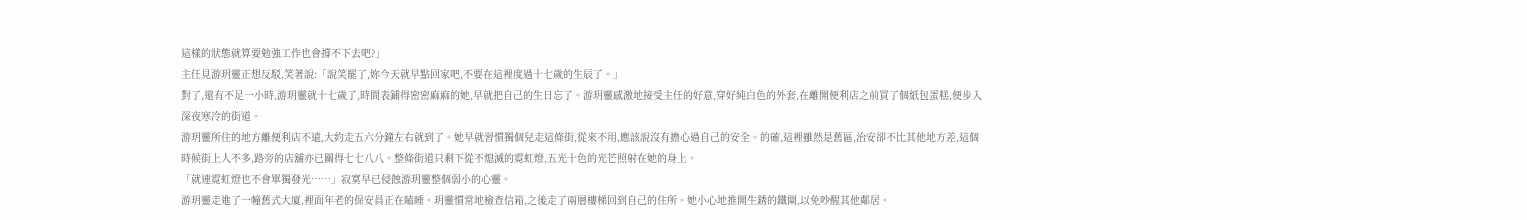這樣的狀態就算要勉強工作也會撐不下去吧?」
主任見游玥靈正想反駁,笑著說:「說笑罷了,妳今天就早點回家吧,不要在這裡度過十七歲的生辰了。」
對了,還有不足一小時,游玥靈就十七歲了,時間表鋪得密密麻麻的她,早就把自己的生日忘了。游玥靈感激地接受主任的好意,穿好純白色的外套,在離開便利店之前買了個紙包蛋糕,便步入深夜寒冷的街道。
游玥靈所住的地方離便利店不遠,大約走五六分鐘左右就到了。她早就習慣獨個兒走這條街,從來不用,應該說沒有擔心過自己的安全。的確,這裡雖然是舊區,治安卻不比其他地方差,這個時候街上人不多,路旁的店舖亦已關得七七八八。整條街道只剩下從不熄滅的霓虹燈,五光十色的光芒照射在她的身上。
「就連霓虹燈也不會單獨發光……」寂寞早已侵蝕游玥靈整個弱小的心靈。
游玥靈走進了一幢舊式大廈,裡面年老的保安員正在瞌睡。玥靈慣常地檢查信箱,之後走了兩層樓梯回到自己的住所。她小心地推開生銹的鐵閘,以免吵醒其他鄰居。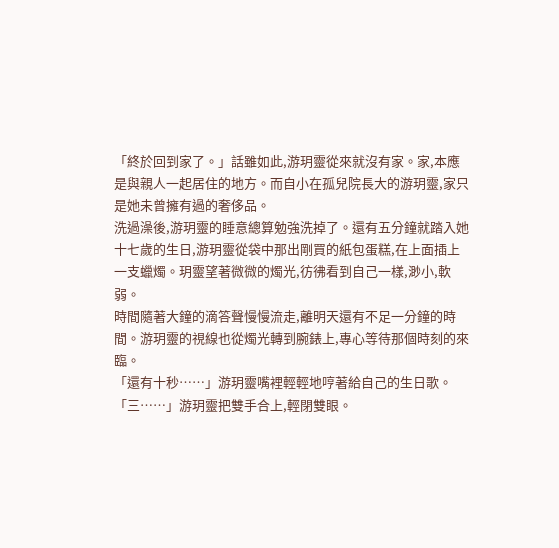「終於回到家了。」話雖如此,游玥靈從來就沒有家。家,本應
是與親人一起居住的地方。而自小在孤兒院長大的游玥靈,家只是她未曾擁有過的奢侈品。
洗過澡後,游玥靈的睡意總算勉強洗掉了。還有五分鐘就踏入她十七歲的生日,游玥靈從袋中那出剛買的紙包蛋糕,在上面插上一支蠟燭。玥靈望著微微的燭光,彷彿看到自己一樣,渺小,軟弱。
時間隨著大鐘的滴答聲慢慢流走,離明天還有不足一分鐘的時間。游玥靈的視線也從燭光轉到腕錶上,專心等待那個時刻的來臨。
「還有十秒……」游玥靈嘴裡輕輕地哼著給自己的生日歌。
「三……」游玥靈把雙手合上,輕閉雙眼。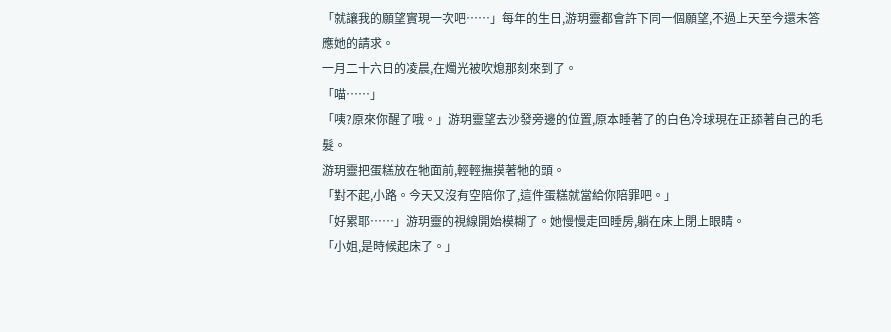「就讓我的願望實現一次吧……」每年的生日,游玥靈都會許下同一個願望,不過上天至今還未答應她的請求。
一月二十六日的凌晨,在燭光被吹熄那刻來到了。
「喵……」
「咦?原來你醒了哦。」游玥靈望去沙發旁邊的位置,原本睡著了的白色冷球現在正舔著自己的毛髮。
游玥靈把蛋糕放在牠面前,輕輕撫摸著牠的頭。
「對不起,小路。今天又沒有空陪你了,這件蛋糕就當給你陪罪吧。」
「好累耶……」游玥靈的視線開始模糊了。她慢慢走回睡房,躺在床上閉上眼睛。
「小姐,是時候起床了。」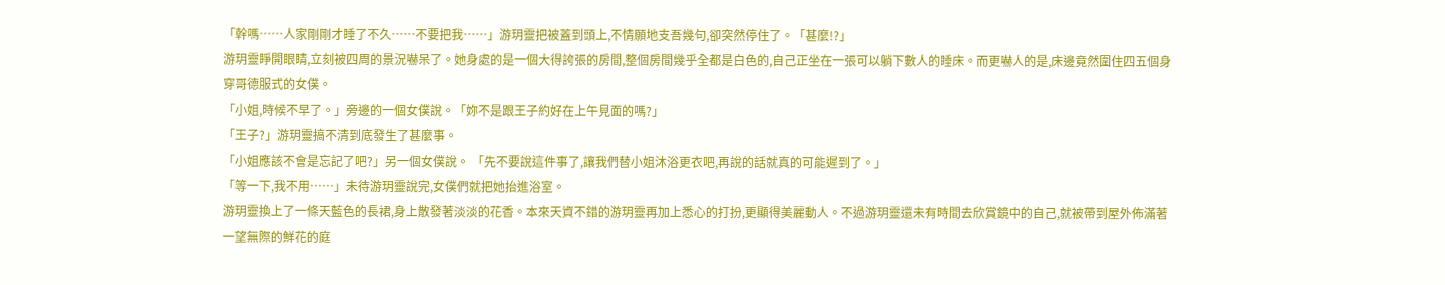「幹嗎……人家剛剛才睡了不久……不要把我……」游玥靈把被蓋到頭上,不情願地支吾幾句,卻突然停住了。「甚麼!?」
游玥靈睜開眼睛,立刻被四周的景況嚇呆了。她身處的是一個大得誇張的房間,整個房間幾乎全都是白色的,自己正坐在一張可以躺下數人的睡床。而更嚇人的是,床邊竟然圍住四五個身穿哥德服式的女僕。
「小姐,時候不早了。」旁邊的一個女僕說。「妳不是跟王子約好在上午見面的嗎?」
「王子?」游玥靈搞不清到底發生了甚麼事。
「小姐應該不會是忘記了吧?」另一個女僕說。 「先不要說這件事了,讓我們替小姐沐浴更衣吧,再說的話就真的可能遲到了。」
「等一下,我不用……」未待游玥靈說完,女僕們就把她抬進浴室。
游玥靈換上了一條天藍色的長裙,身上散發著淡淡的花香。本來天資不錯的游玥靈再加上悉心的打扮,更顯得美麗動人。不過游玥靈還未有時間去欣賞鏡中的自己,就被帶到屋外佈滿著一望無際的鮮花的庭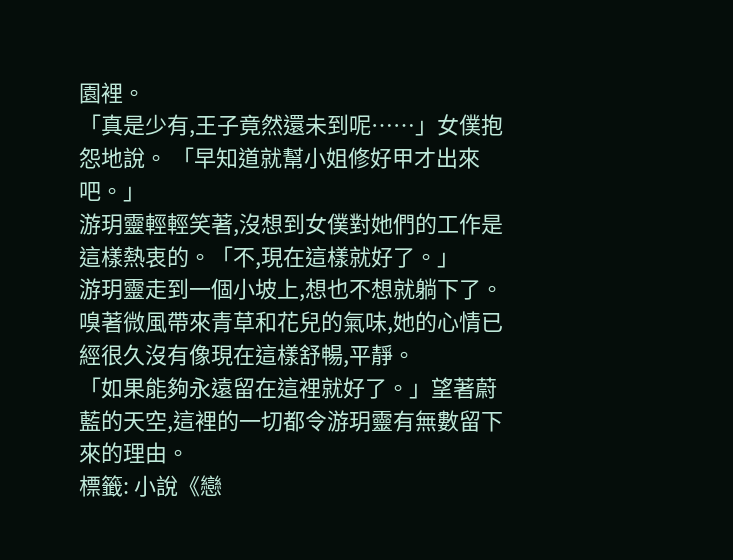園裡。
「真是少有,王子竟然還未到呢……」女僕抱怨地說。 「早知道就幫小姐修好甲才出來吧。」
游玥靈輕輕笑著,沒想到女僕對她們的工作是這樣熱衷的。「不,現在這樣就好了。」
游玥靈走到一個小坡上,想也不想就躺下了。嗅著微風帶來青草和花兒的氣味,她的心情已經很久沒有像現在這樣舒暢,平靜。
「如果能夠永遠留在這裡就好了。」望著蔚藍的天空,這裡的一切都令游玥靈有無數留下來的理由。
標籤: 小說《戀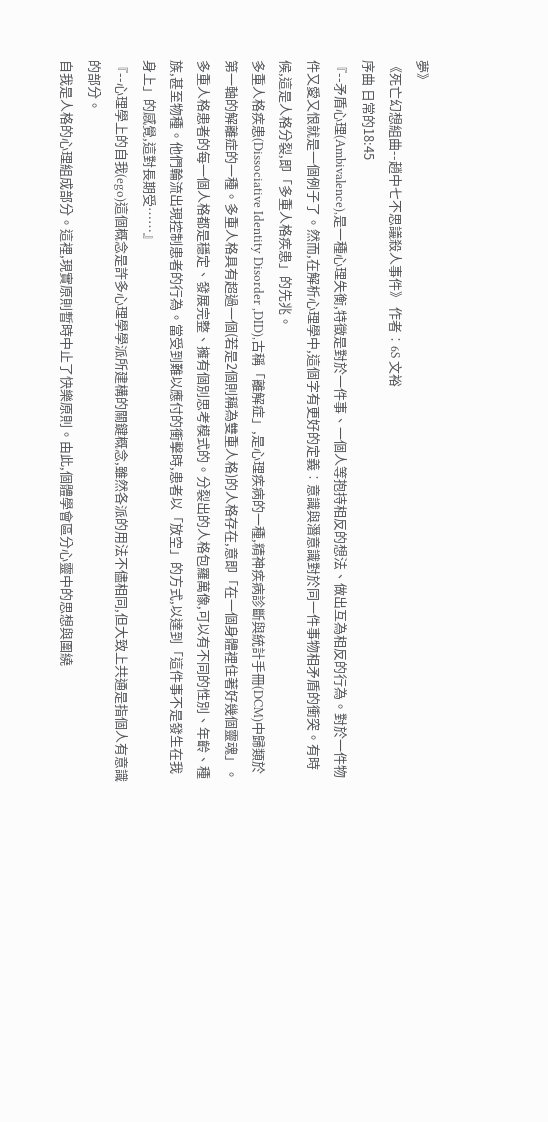夢》
《死亡幻想組曲--趙中七不思議殺人事件》 作者︰6S 文裕
序曲 日常的18:45
『--矛盾心理(Ambivalence),是一種心理失衡,特徵是對於一件事、一個人等抱持相反的想法、做出互為相反的行為。對於一件物件又愛又恨就是一個例子了。然而,在解析心理學中,這個字有更好的定義︰意識與潛意識對於同一件事物相矛盾的衝突。有時候,這是人格分裂,即「多重人格疾患」的先兆。
多重人格疾患(Dissociative Identity Disorder ,DID),古稱「離解症」,是心理疾病的一種,精神疾病診斷與統計手冊(DCM)中歸類於第一軸的解離症的一種。多重人格具有超過一個(若是2個則稱為雙重人格)的人格存在,意即「在一個身體裡住著好幾個靈魂」。多重人格患者的每一個人格都是穩定、發展完整、擁有個別思考模式的。分裂出的人格包羅萬像,可以有不同的性別、年齡、種族,甚至物種。他們輪流出現控制患者的行為。當受到難以應付的衝擊時,患者以「放空」的方式,以達到「這件事不是發生在我身上」的感覺,這對長期受……』
『--心理學上的自我(ego)這個概念是許多心理學學派所建構的關鍵概念,雖然各派的用法不儘相同,但大致上共通是指個人有意識的部分。
自我是人格的心理組成部分。這裡,現實原則暫時中止了快樂原則。由此,個體學會區分心靈中的思想與圍繞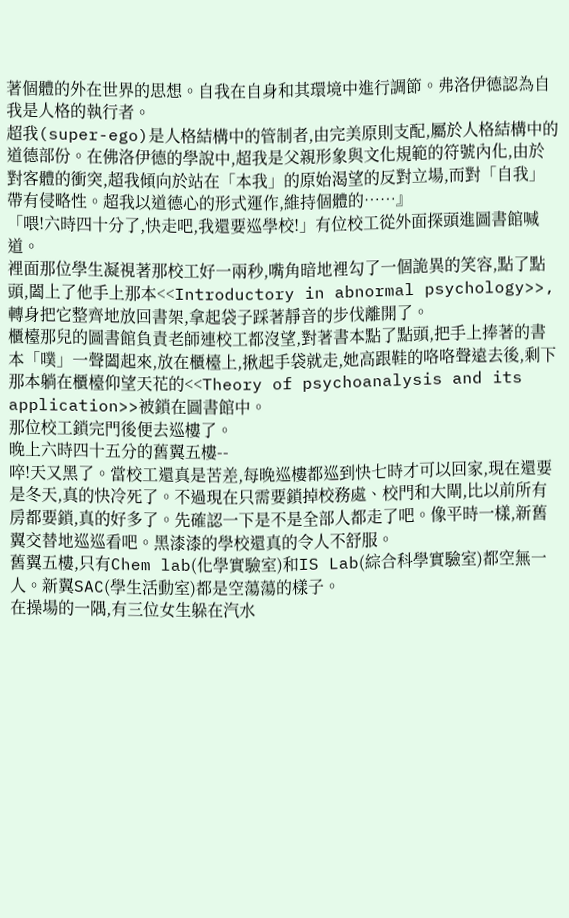著個體的外在世界的思想。自我在自身和其環境中進行調節。弗洛伊德認為自我是人格的執行者。
超我(super-ego)是人格結構中的管制者,由完美原則支配,屬於人格結構中的道德部份。在佛洛伊德的學說中,超我是父親形象與文化規範的符號內化,由於對客體的衝突,超我傾向於站在「本我」的原始渴望的反對立場,而對「自我」帶有侵略性。超我以道德心的形式運作,維持個體的……』
「喂!六時四十分了,快走吧,我還要巡學校!」有位校工從外面探頭進圖書館喊道。
裡面那位學生凝視著那校工好一兩秒,嘴角暗地裡勾了一個詭異的笑容,點了點頭,闔上了他手上那本<<Introductory in abnormal psychology>>,轉身把它整齊地放回書架,拿起袋子踩著靜音的步伐離開了。
櫃檯那兒的圖書館負責老師連校工都沒望,對著書本點了點頭,把手上捧著的書本「噗」一聲闔起來,放在櫃檯上,揪起手袋就走,她高跟鞋的咯咯聲遠去後,剩下那本躺在櫃檯仰望天花的<<Theory of psychoanalysis and its application>>被鎖在圖書館中。
那位校工鎖完門後便去巡樓了。
晚上六時四十五分的舊翼五樓--
啐!天又黑了。當校工還真是苦差,每晚巡樓都巡到快七時才可以回家,現在還要是冬天,真的快冷死了。不過現在只需要鎖掉校務處、校門和大閘,比以前所有房都要鎖,真的好多了。先確認一下是不是全部人都走了吧。像平時一樣,新舊翼交替地巡巡看吧。黑漆漆的學校還真的令人不舒服。
舊翼五樓,只有Chem lab(化學實驗室)和IS Lab(綜合科學實驗室)都空無一人。新翼SAC(學生活動室)都是空蕩蕩的樣子。
在操場的一隅,有三位女生躲在汽水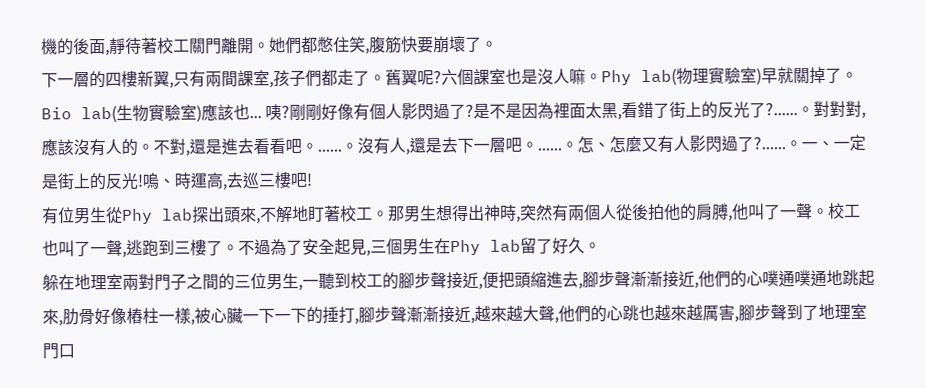機的後面,靜待著校工關門離開。她們都憋住笑,腹筋快要崩壞了。
下一層的四樓新翼,只有兩間課室,孩子們都走了。舊翼呢?六個課室也是沒人嘛。Phy lab(物理實驗室)早就關掉了。Bio lab(生物實驗室)應該也... 咦?剛剛好像有個人影閃過了?是不是因為裡面太黑,看錯了街上的反光了?......。對對對,應該沒有人的。不對,還是進去看看吧。......。沒有人,還是去下一層吧。......。怎、怎麼又有人影閃過了?......。一、一定是街上的反光!嗚、時運高,去巡三樓吧!
有位男生從Phy lab探出頭來,不解地盯著校工。那男生想得出神時,突然有兩個人從後拍他的肩膊,他叫了一聲。校工也叫了一聲,逃跑到三樓了。不過為了安全起見,三個男生在Phy lab留了好久。
躲在地理室兩對門子之間的三位男生,一聽到校工的腳步聲接近,便把頭縮進去,腳步聲漸漸接近,他們的心噗通噗通地跳起來,肋骨好像樁柱一樣,被心臟一下一下的捶打,腳步聲漸漸接近,越來越大聲,他們的心跳也越來越厲害,腳步聲到了地理室門口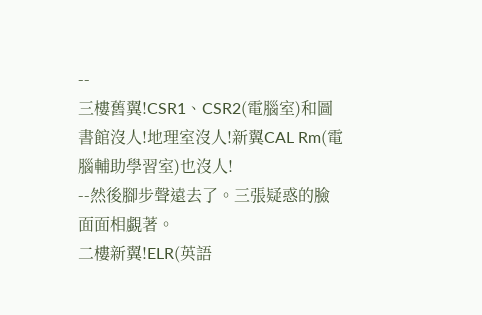--
三樓舊翼!CSR1、CSR2(電腦室)和圖書館沒人!地理室沒人!新翼CAL Rm(電腦輔助學習室)也沒人!
--然後腳步聲遠去了。三張疑惑的臉面面相覷著。
二樓新翼!ELR(英語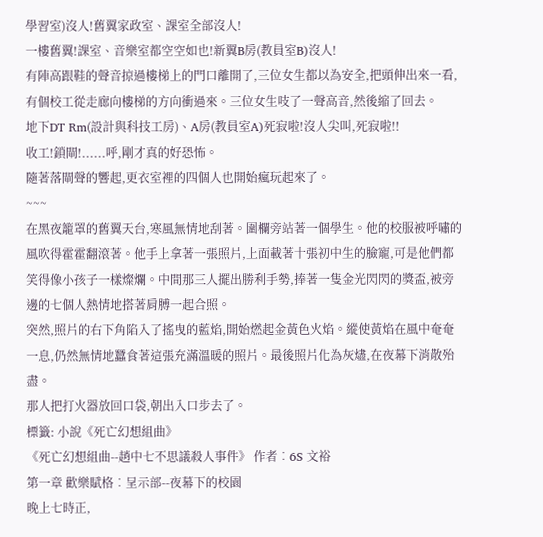學習室)沒人!舊翼家政室、課室全部沒人!
一樓舊翼!課室、音樂室都空空如也!新翼B房(教員室B)沒人!
有陣高跟鞋的聲音掠過樓梯上的門口離開了,三位女生都以為安全,把頭伸出來一看,有個校工從走廊向樓梯的方向衝過來。三位女生吱了一聲高音,然後縮了回去。
地下DT Rm(設計與科技工房)、A房(教員室A)死寂啦!沒人尖叫,死寂啦!!
收工!鎖閘!......呼,剛才真的好恐怖。
隨著落閘聲的響起,更衣室裡的四個人也開始瘋玩起來了。
~~~
在黑夜籠罩的舊翼天台,寒風無情地刮著。圍欄旁站著一個學生。他的校服被呼嘯的風吹得霍霍翻滾著。他手上拿著一張照片,上面載著十張初中生的臉寵,可是他們都笑得像小孩子一樣燦爛。中間那三人擺出勝利手勢,捧著一隻金光閃閃的獎盃,被旁邊的七個人熱情地搭著肩膊一起合照。
突然,照片的右下角陷入了搖曳的藍焰,開始燃起金黃色火焰。縱使黃焰在風中奄奄一息,仍然無情地蠶食著這張充滿溫暖的照片。最後照片化為灰燼,在夜幕下消散殆盡。
那人把打火器放回口袋,朝出入口步去了。
標籤: 小說《死亡幻想組曲》
《死亡幻想組曲--趙中七不思議殺人事件》 作者︰6S 文裕
第一章 歡樂賦格︰呈示部--夜幕下的校園
晚上七時正,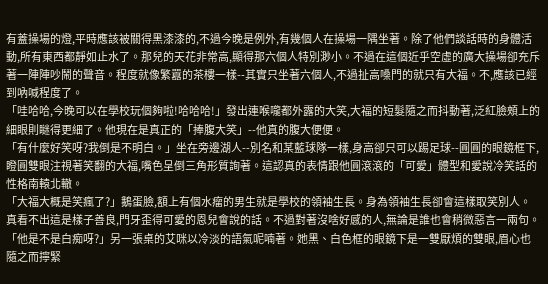有蓋操場的燈,平時應該被關得黑漆漆的,不過今晚是例外,有幾個人在操場一隅坐著。除了他們談話時的身體活動,所有東西都靜如止水了。那兒的天花非常高,顯得那六個人特別渺小。不過在這個近乎空虛的廣大操場卻充斥著一陣陣吵鬧的聲音。程度就像繁囂的茶樓一樣--其實只坐著六個人,不過扯高嗓門的就只有大福。不,應該已經到吶喊程度了。
「哇哈哈,今晚可以在學校玩個夠啦!哈哈哈!」發出連喉嚨都外露的大笑,大福的短髮隨之而抖動著,泛紅臉頰上的細眼則瞇得更細了。他現在是真正的「捧腹大笑」--他真的腹大便便。
「有什麼好笑呀?我倒是不明白。」坐在旁邊湖人--別名和某藍球隊一樣,身高卻只可以踢足球--圓圓的眼鏡框下,瞪圓雙眼注視著笑翻的大福,嘴色呈倒三角形質詢著。這認真的表情跟他圓滾滾的「可愛」體型和愛說冷笑話的性格南轅北轍。
「大福大概是笑瘋了?」鵝蛋臉,額上有個水瘤的男生就是學校的領袖生長。身為領袖生長卻會這樣取笑別人。真看不出這是樣子善良,門牙歪得可愛的恩兒會說的話。不過對著沒啥好感的人,無論是誰也會稍微惡言一兩句。
「他是不是白痴呀?」另一張桌的艾咪以冷淡的語氣呢喃著。她黑、白色框的眼鏡下是一雙厭煩的雙眼,眉心也隨之而擰緊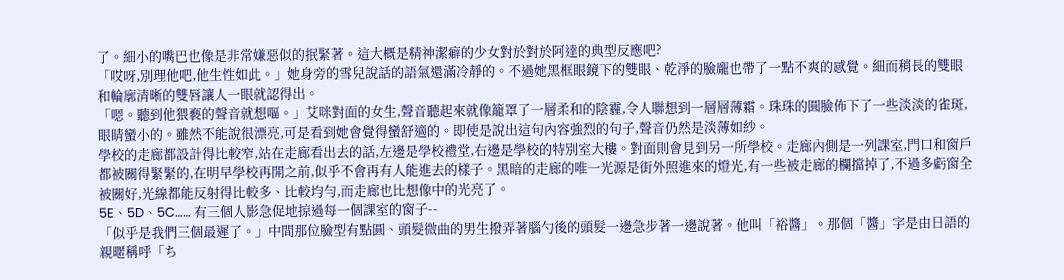了。細小的嘴巴也像是非常嫌惡似的抿緊著。這大概是精神潔癖的少女對於對於阿達的典型反應吧?
「哎呀,別理他吧,他生性如此。」她身旁的雪兒說話的語氣還滿冷靜的。不過她黑框眼鏡下的雙眼、乾淨的臉龐也帶了一點不爽的感覺。細而稍長的雙眼和輪廓清晰的雙唇讓人一眼就認得出。
「嗯。聽到他猥褻的聲音就想嘔。」艾咪對面的女生,聲音聽起來就像籠罩了一層柔和的陰霾,令人聯想到一層層薄霜。珠珠的圓臉佈下了一些淡淡的雀斑,眼睛蠻小的。雖然不能說很漂亮,可是看到她會覺得蠻舒適的。即使是說出這句內容強烈的句子,聲音仍然是淡薄如紗。
學校的走廊都設計得比較窄,站在走廊看出去的話,左邊是學校禮堂,右邊是學校的特別室大樓。對面則會見到另一所學校。走廊內側是一列課室,門口和窗戶都被關得緊緊的,在明早學校再開之前,似乎不會再有人能進去的樣子。黑暗的走廊的唯一光源是街外照進來的燈光,有一些被走廊的欄擋掉了,不過多虧窗全被關好,光線都能反射得比較多、比較均勻,而走廊也比想像中的光亮了。
5E、5D、5C…… 有三個人影急促地掠過每一個課室的窗子--
「似乎是我們三個最遲了。」中間那位臉型有點圓、頭髮微曲的男生撥弄著腦勺後的頭髮一邊急步著一邊說著。他叫「裕醬」。那個「醬」字是由日語的親暱稱呼「ち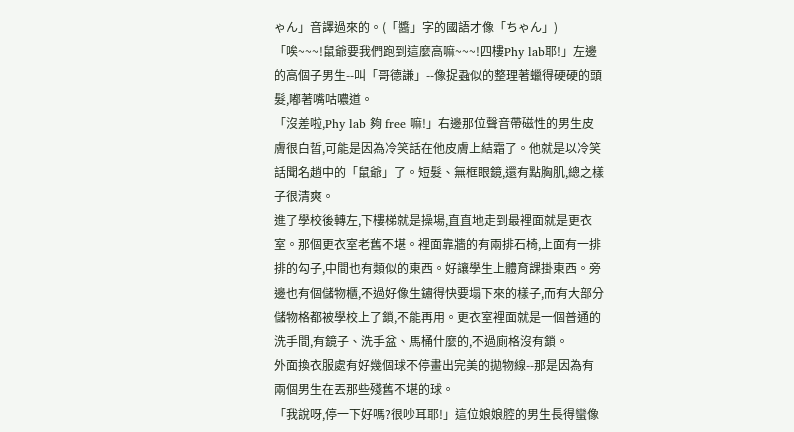ゃん」音譯過來的。(「醬」字的國語才像「ちゃん」)
「唉~~~!鼠爺要我們跑到這麼高嘛~~~!四樓Phy lab耶!」左邊的高個子男生--叫「哥德謙」--像捉蝨似的整理著蠟得硬硬的頭髮,嘟著嘴咕噥道。
「沒差啦,Phy lab 夠 free 嘛!」右邊那位聲音帶磁性的男生皮膚很白晢,可能是因為冷笑話在他皮膚上結霜了。他就是以冷笑話聞名趙中的「鼠爺」了。短髮、無框眼鏡,還有點胸肌,總之樣子很清爽。
進了學校後轉左,下樓梯就是操場,直直地走到最裡面就是更衣室。那個更衣室老舊不堪。裡面靠牆的有兩排石椅,上面有一排排的勾子,中間也有類似的東西。好讓學生上體育課掛東西。旁邊也有個儲物櫃,不過好像生鏽得快要塌下來的樣子,而有大部分儲物格都被學校上了鎖,不能再用。更衣室裡面就是一個普通的洗手間,有鏡子、洗手盆、馬桶什麼的,不過廁格沒有鎖。
外面換衣服處有好幾個球不停畫出完美的拋物線--那是因為有兩個男生在丟那些殘舊不堪的球。
「我說呀,停一下好嗎?很吵耳耶!」這位娘娘腔的男生長得蠻像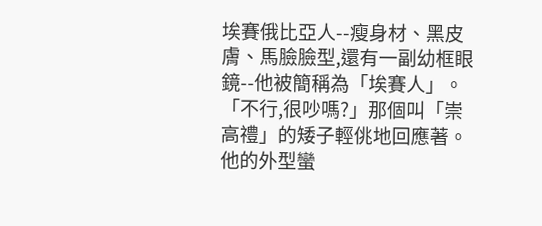埃賽俄比亞人--瘦身材、黑皮膚、馬臉臉型,還有一副幼框眼鏡--他被簡稱為「埃賽人」。
「不行,很吵嗎?」那個叫「崇高禮」的矮子輕佻地回應著。他的外型蠻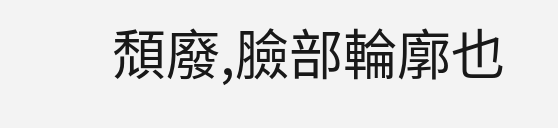頹廢,臉部輪廓也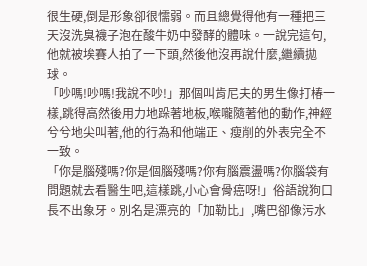很生硬,倒是形象卻很懦弱。而且總覺得他有一種把三天沒洗臭襪子泡在酸牛奶中發酵的體味。一說完這句,他就被埃賽人拍了一下頭,然後他沒再說什麼,繼續拋球。
「吵嗎!吵嗎!我說不吵!」那個叫肯尼夫的男生像打椿一樣,跳得高然後用力地跺著地板,喉嚨隨著他的動作,神經兮兮地尖叫著,他的行為和他端正、瘦削的外表完全不一致。
「你是腦殘嗎?你是個腦殘嗎?你有腦震盪嗎?你腦袋有問題就去看醫生吧,這樣跳,小心會骨癌呀!」俗語說狗口長不出象牙。別名是漂亮的「加勒比」,嘴巴卻像污水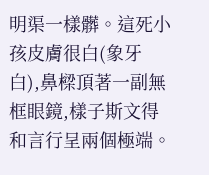明渠一樣髒。這死小孩皮膚很白(象牙白),鼻樑頂著一副無框眼鏡,樣子斯文得和言行呈兩個極端。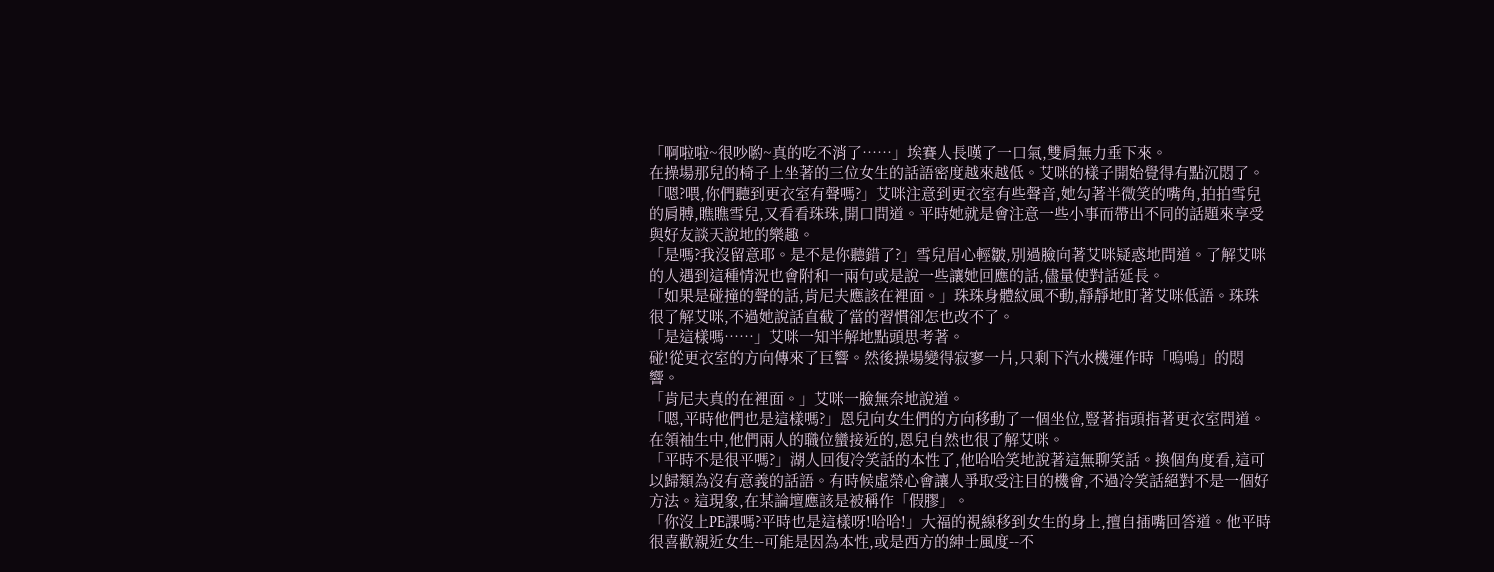「啊啦啦~很吵喲~真的吃不消了……」埃賽人長嘆了一口氣,雙肩無力垂下來。
在操場那兒的椅子上坐著的三位女生的話語密度越來越低。艾咪的樣子開始覺得有點沉悶了。
「嗯?喂,你們聽到更衣室有聲嗎?」艾咪注意到更衣室有些聲音,她勾著半微笑的嘴角,拍拍雪兒的肩膊,瞧瞧雪兒,又看看珠珠,開口問道。平時她就是會注意一些小事而帶出不同的話題來享受與好友談天說地的樂趣。
「是嗎?我沒留意耶。是不是你聽錯了?」雪兒眉心輕皺,別過臉向著艾咪疑惑地問道。了解艾咪的人遇到這種情況也會附和一兩句或是說一些讓她回應的話,儘量使對話延長。
「如果是碰撞的聲的話,肯尼夫應該在裡面。」珠珠身體紋風不動,靜靜地盯著艾咪低語。珠珠很了解艾咪,不過她說話直截了當的習慣卻怎也改不了。
「是這樣嗎……」艾咪一知半解地點頭思考著。
碰!從更衣室的方向傳來了巨響。然後操場變得寂寥一片,只剩下汽水機運作時「嗚嗚」的悶響。
「肯尼夫真的在裡面。」艾咪一臉無奈地說道。
「嗯,平時他們也是這樣嗎?」恩兒向女生們的方向移動了一個坐位,豎著指頭指著更衣室問道。在領袖生中,他們兩人的職位蠻接近的,恩兒自然也很了解艾咪。
「平時不是很平嗎?」湖人回復冷笑話的本性了,他哈哈笑地說著這無聊笑話。換個角度看,這可以歸類為沒有意義的話語。有時候虛榮心會讓人爭取受注目的機會,不過冷笑話絕對不是一個好方法。這現象,在某論壇應該是被稱作「假膠」。
「你沒上PE課嗎?平時也是這樣呀!哈哈!」大福的視線移到女生的身上,擅自插嘴回答道。他平時很喜歡親近女生--可能是因為本性,或是西方的紳士風度--不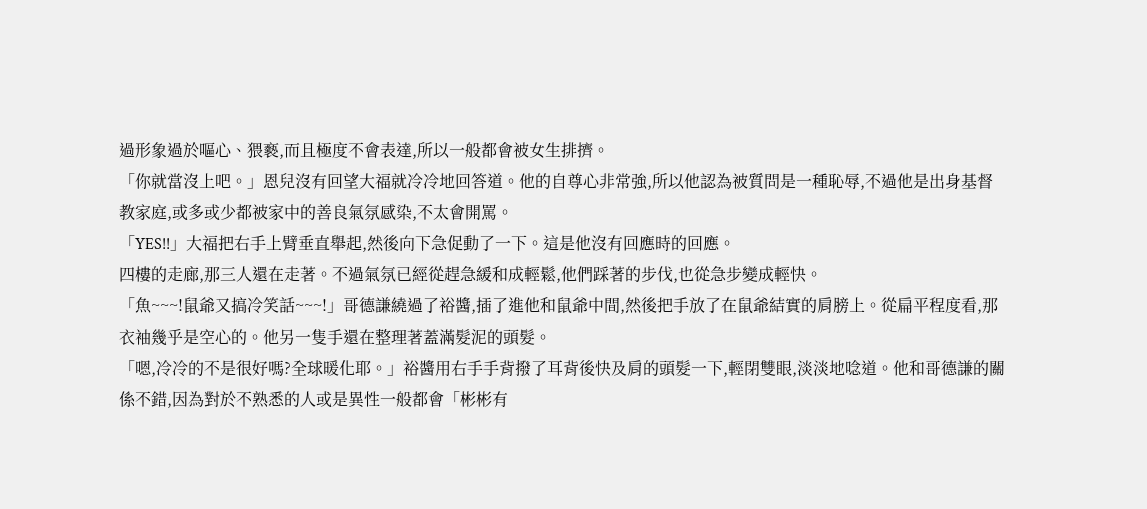過形象過於嘔心、猥褻,而且極度不會表達,所以一般都會被女生排擠。
「你就當沒上吧。」恩兒沒有回望大福就冷冷地回答道。他的自尊心非常強,所以他認為被質問是一種恥辱,不過他是出身基督教家庭,或多或少都被家中的善良氣氛感染,不太會開罵。
「YES!!」大福把右手上臂垂直舉起,然後向下急促動了一下。這是他沒有回應時的回應。
四樓的走廊,那三人還在走著。不過氣氛已經從趕急緩和成輕鬆,他們踩著的步伐,也從急步變成輕快。
「魚~~~!鼠爺又搞冷笑話~~~!」哥德謙繞過了裕醬,插了進他和鼠爺中間,然後把手放了在鼠爺結實的肩膀上。從扁平程度看,那衣袖幾乎是空心的。他另一隻手還在整理著蓋滿髮泥的頭髮。
「嗯,冷冷的不是很好嗎?全球暖化耶。」裕醬用右手手背撥了耳背後快及肩的頭髮一下,輕閉雙眼,淡淡地唸道。他和哥德謙的關係不錯,因為對於不熟悉的人或是異性一般都會「彬彬有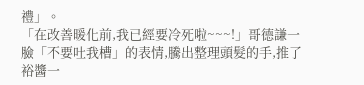禮」。
「在改善暖化前,我已經要冷死啦~~~!」哥德謙一臉「不要吐我槽」的表情,騰出整理頭髮的手,推了裕醬一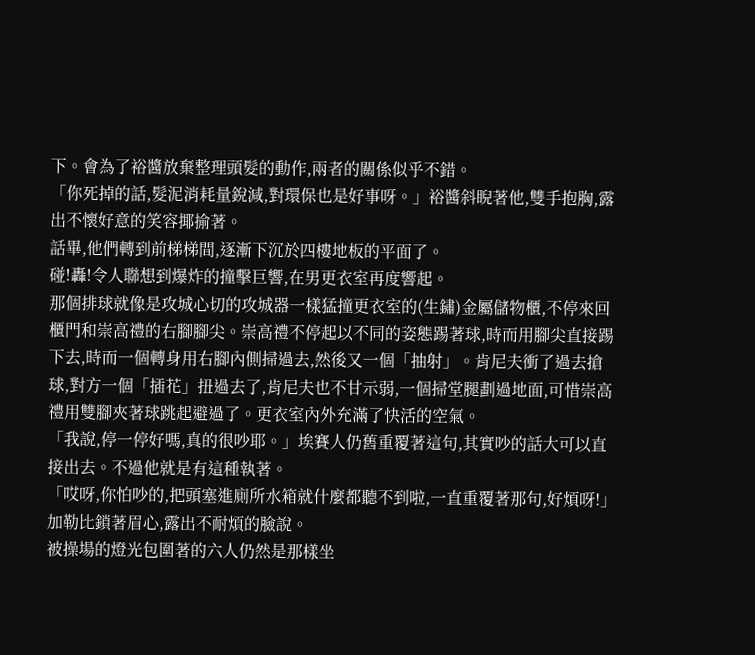下。會為了裕醬放棄整理頭髮的動作,兩者的關係似乎不錯。
「你死掉的話,髮泥消耗量銳減,對環保也是好事呀。」裕醬斜睨著他,雙手抱胸,露出不懷好意的笑容揶揄著。
話畢,他們轉到前梯梯間,逐漸下沉於四樓地板的平面了。
碰!轟!令人聯想到爆炸的撞擊巨響,在男更衣室再度響起。
那個排球就像是攻城心切的攻城器一樣猛撞更衣室的(生鏽)金屬儲物櫃,不停來回櫃門和崇高禮的右腳腳尖。崇高禮不停起以不同的姿態踢著球,時而用腳尖直接踢下去,時而一個轉身用右腳內側掃過去,然後又一個「抽射」。肯尼夫衝了過去搶球,對方一個「插花」扭過去了,肯尼夫也不甘示弱,一個掃堂腿劃過地面,可惜崇高禮用雙腳夾著球跳起避過了。更衣室內外充滿了快活的空氣。
「我說,停一停好嗎,真的很吵耶。」埃賽人仍舊重覆著這句,其實吵的話大可以直接出去。不過他就是有這種執著。
「哎呀,你怕吵的,把頭塞進廁所水箱就什麼都聽不到啦,一直重覆著那句,好煩呀!」加勒比鎖著眉心,露出不耐煩的臉說。
被操場的燈光包圍著的六人仍然是那樣坐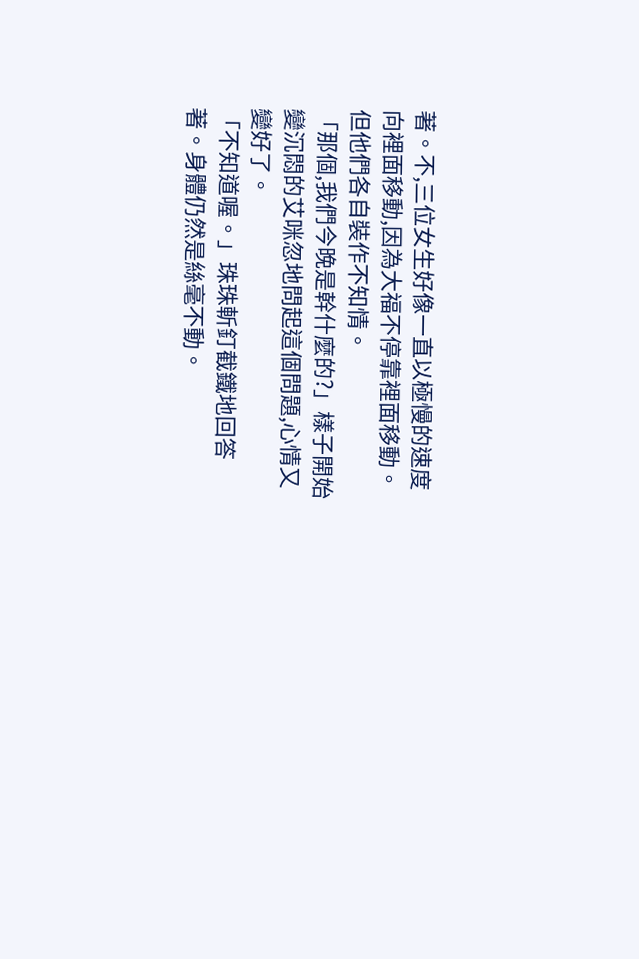著。不,三位女生好像一直以極慢的速度向裡面移動,因為大福不停靠裡面移動。但他們各自裝作不知情。
「那個,我們今晚是幹什麼的?」樣子開始變沉悶的艾咪忽地問起這個問題,心情又變好了。
「不知道喔。」珠珠斬釘截鐵地回答著。身體仍然是絲毫不動。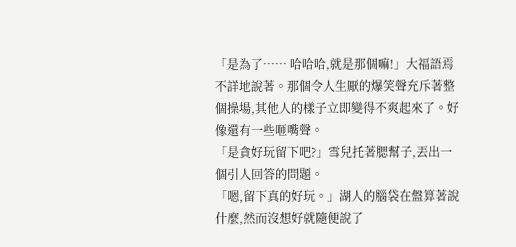「是為了…… 哈哈哈,就是那個嘛!」大福語焉不詳地說著。那個令人生厭的爆笑聲充斥著整個操場,其他人的樣子立即變得不爽起來了。好像還有一些咂嘴聲。
「是貪好玩留下吧?」雪兒托著腮幫子,丟出一個引人回答的問題。
「嗯,留下真的好玩。」湖人的腦袋在盤算著說什麼,然而沒想好就隨便說了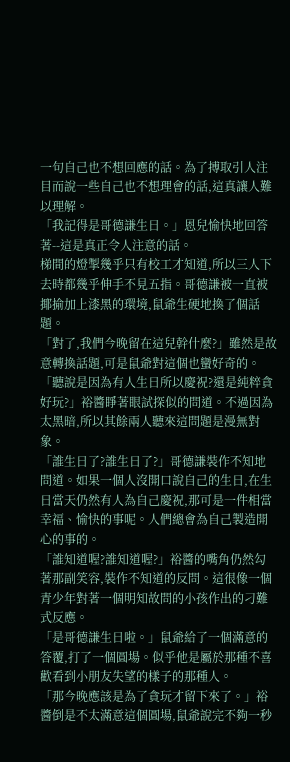一句自己也不想回應的話。為了搏取引人注目而說一些自己也不想理會的話,這真讓人難以理解。
「我記得是哥德謙生日。」恩兒愉快地回答著--這是真正令人注意的話。
梯間的燈掣幾乎只有校工才知道,所以三人下去時都幾乎伸手不見五指。哥德謙被一直被揶揄加上漆黑的環境,鼠爺生硬地換了個話題。
「對了,我們今晚留在這兒幹什麼?」雖然是故意轉換話題,可是鼠爺對這個也蠻好奇的。
「聽說是因為有人生日所以慶祝?還是純粹貪好玩?」裕醬睜著眼試探似的問道。不過因為太黑暗,所以其餘兩人聽來這問題是漫無對象。
「誰生日了?誰生日了?」哥德謙裝作不知地問道。如果一個人沒開口說自己的生日,在生日當天仍然有人為自己慶祝,那可是一件相當幸福、愉快的事呢。人們總會為自己製造開心的事的。
「誰知道喔?誰知道喔?」裕醬的嘴角仍然勾著那副笑容,裝作不知道的反問。這很像一個青少年對著一個明知故問的小孩作出的刁難式反應。
「是哥德謙生日啦。」鼠爺給了一個滿意的答覆,打了一個圓場。似乎他是屬於那種不喜歡看到小朋友失望的樣子的那種人。
「那今晚應該是為了貪玩才留下來了。」裕醬倒是不太滿意這個圓場,鼠爺說完不夠一秒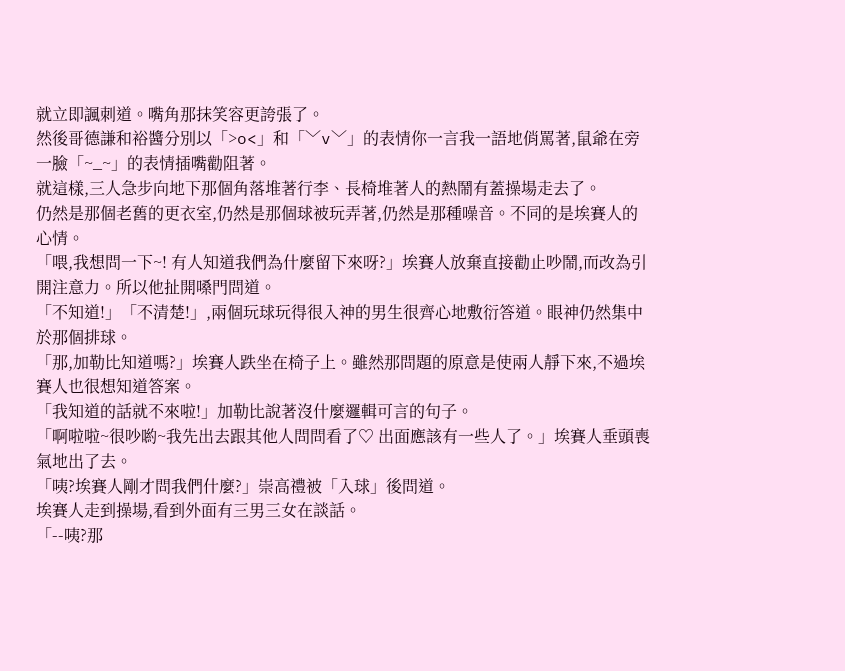就立即諷刺道。嘴角那抹笑容更誇張了。
然後哥德謙和裕醬分別以「>o<」和「﹀v﹀」的表情你一言我一語地俏罵著,鼠爺在旁一臉「~_~」的表情插嘴勸阻著。
就這樣,三人急步向地下那個角落堆著行李、長椅堆著人的熱鬧有蓋操場走去了。
仍然是那個老舊的更衣室,仍然是那個球被玩弄著,仍然是那種噪音。不同的是埃賽人的心情。
「喂,我想問一下~! 有人知道我們為什麼留下來呀?」埃賽人放棄直接勸止吵鬧,而改為引開注意力。所以他扯開嗓門問道。
「不知道!」「不清楚!」,兩個玩球玩得很入神的男生很齊心地敷衍答道。眼神仍然集中於那個排球。
「那,加勒比知道嗎?」埃賽人跌坐在椅子上。雖然那問題的原意是使兩人靜下來,不過埃賽人也很想知道答案。
「我知道的話就不來啦!」加勒比說著沒什麼邏輯可言的句子。
「啊啦啦~很吵喲~我先出去跟其他人問問看了♡ 出面應該有一些人了。」埃賽人垂頭喪氣地出了去。
「咦?埃賽人剛才問我們什麼?」崇高禮被「入球」後問道。
埃賽人走到操場,看到外面有三男三女在談話。
「--咦?那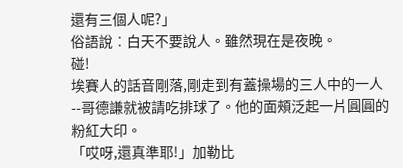還有三個人呢?」
俗語說︰白天不要說人。雖然現在是夜晚。
碰!
埃賽人的話音剛落,剛走到有蓋操場的三人中的一人--哥德謙就被請吃排球了。他的面頰泛起一片圓圓的粉紅大印。
「哎呀,還真準耶!」加勒比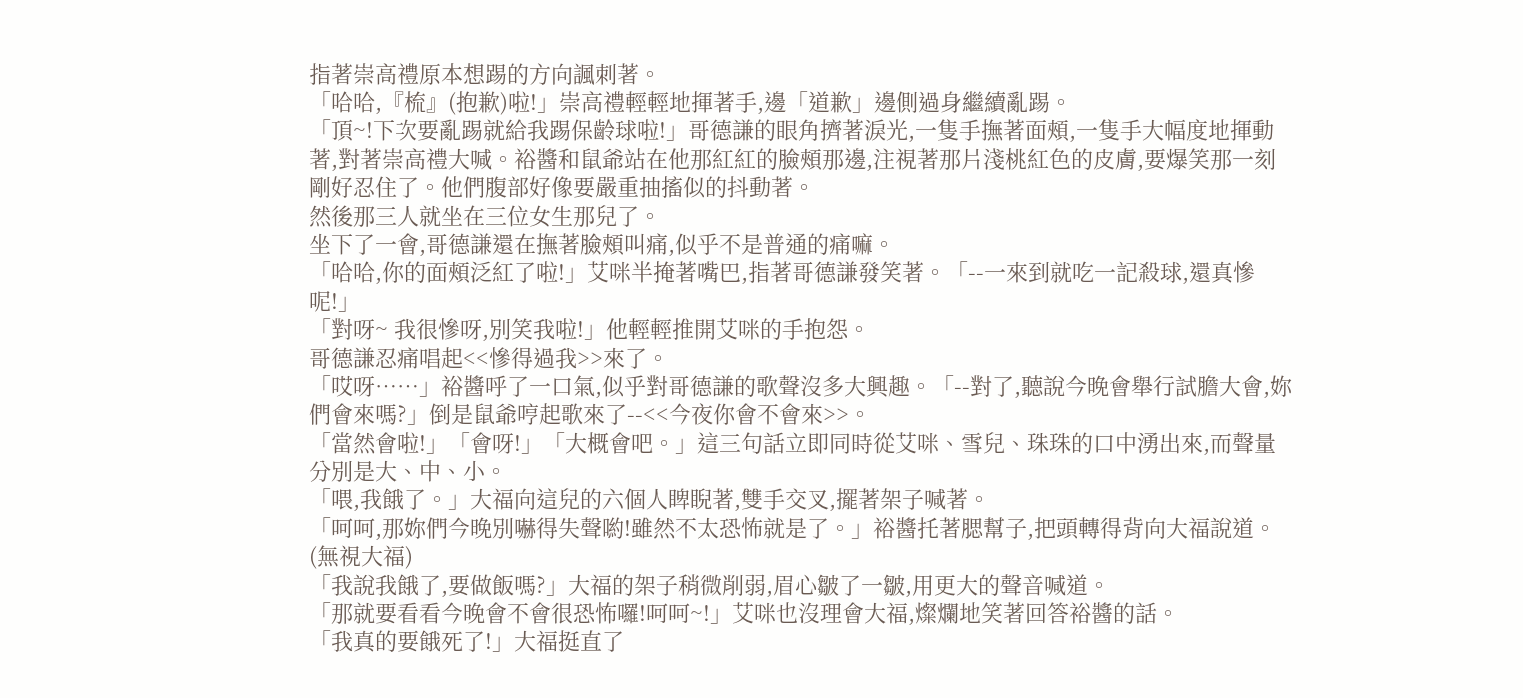指著崇高禮原本想踢的方向諷刺著。
「哈哈,『梳』(抱歉)啦!」崇高禮輕輕地揮著手,邊「道歉」邊側過身繼續亂踢。
「頂~!下次要亂踢就給我踢保齡球啦!」哥德謙的眼角擠著淚光,一隻手撫著面頰,一隻手大幅度地揮動著,對著崇高禮大喊。裕醬和鼠爺站在他那紅紅的臉頰那邊,注視著那片淺桃紅色的皮膚,要爆笑那一刻剛好忍住了。他們腹部好像要嚴重抽搐似的抖動著。
然後那三人就坐在三位女生那兒了。
坐下了一會,哥德謙還在撫著臉頰叫痛,似乎不是普通的痛嘛。
「哈哈,你的面頰泛紅了啦!」艾咪半掩著嘴巴,指著哥德謙發笑著。「--一來到就吃一記殺球,還真慘呢!」
「對呀~ 我很慘呀,別笑我啦!」他輕輕推開艾咪的手抱怨。
哥德謙忍痛唱起<<慘得過我>>來了。
「哎呀……」裕醬呼了一口氣,似乎對哥德謙的歌聲沒多大興趣。「--對了,聽說今晚會舉行試膽大會,妳們會來嗎?」倒是鼠爺哼起歌來了--<<今夜你會不會來>>。
「當然會啦!」「會呀!」「大概會吧。」這三句話立即同時從艾咪、雪兒、珠珠的口中湧出來,而聲量分別是大、中、小。
「喂,我餓了。」大福向這兒的六個人睥睨著,雙手交叉,擺著架子喊著。
「呵呵,那妳們今晚別嚇得失聲喲!雖然不太恐怖就是了。」裕醬托著腮幫子,把頭轉得背向大福說道。(無視大福)
「我說我餓了,要做飯嗎?」大福的架子稍微削弱,眉心皺了一皺,用更大的聲音喊道。
「那就要看看今晚會不會很恐怖囉!呵呵~!」艾咪也沒理會大福,燦爛地笑著回答裕醬的話。
「我真的要餓死了!」大福挺直了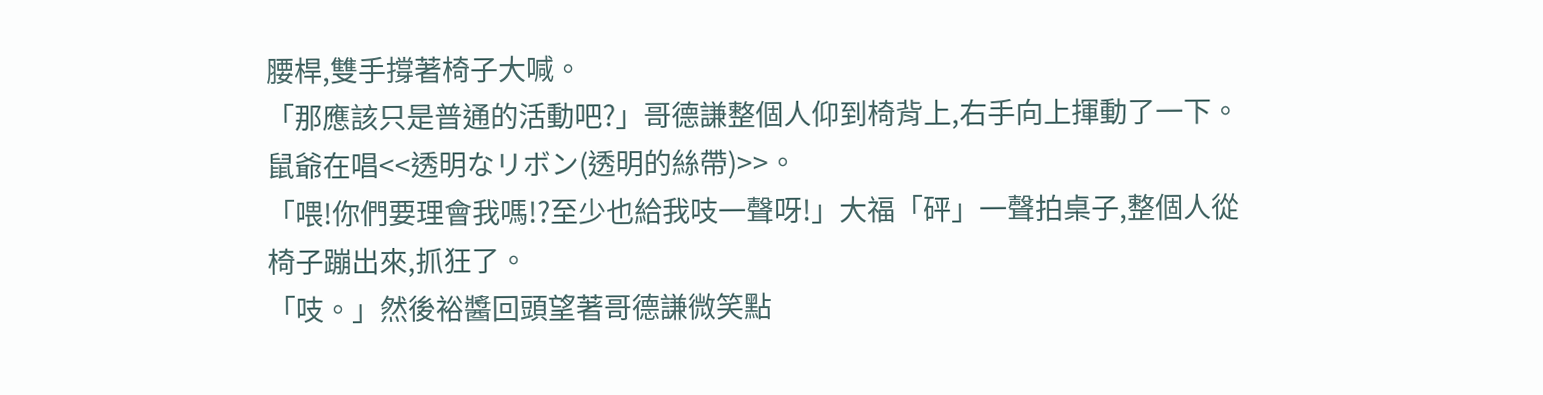腰桿,雙手撐著椅子大喊。
「那應該只是普通的活動吧?」哥德謙整個人仰到椅背上,右手向上揮動了一下。鼠爺在唱<<透明なリボン(透明的絲帶)>>。
「喂!你們要理會我嗎!?至少也給我吱一聲呀!」大福「砰」一聲拍桌子,整個人從椅子蹦出來,抓狂了。
「吱。」然後裕醬回頭望著哥德謙微笑點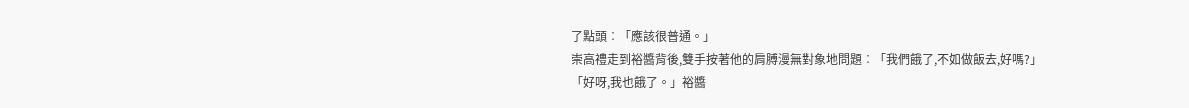了點頭︰「應該很普通。」
崇高禮走到裕醬背後,雙手按著他的肩膊漫無對象地問題︰「我們餓了,不如做飯去,好嗎?」
「好呀,我也餓了。」裕醬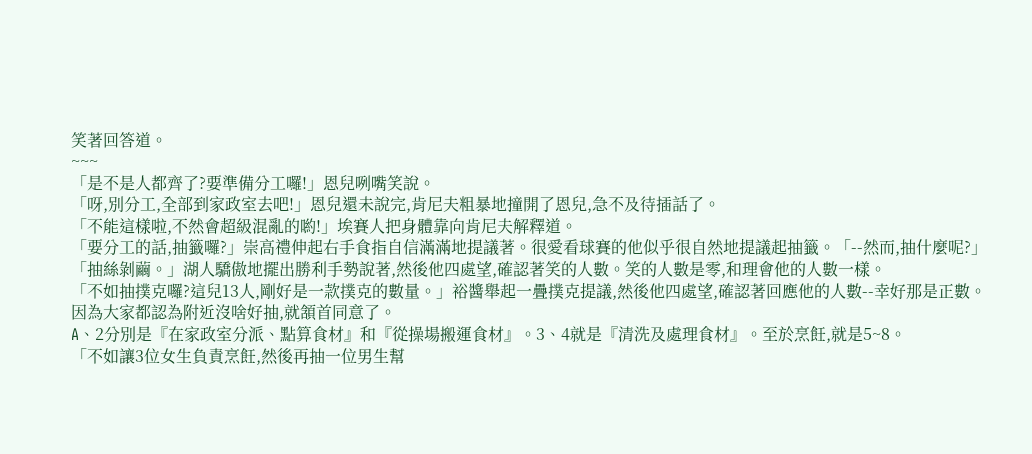笑著回答道。
~~~
「是不是人都齊了?要準備分工囉!」恩兒咧嘴笑說。
「呀,別分工,全部到家政室去吧!」恩兒還未說完,肯尼夫粗暴地撞開了恩兒,急不及待插話了。
「不能這樣啦,不然會超級混亂的喲!」埃賽人把身體靠向肯尼夫解釋道。
「要分工的話,抽籤囉?」崇高禮伸起右手食指自信滿滿地提議著。很愛看球賽的他似乎很自然地提議起抽籤。「--然而,抽什麼呢?」
「抽絲剝繭。」湖人驕傲地擺出勝利手勢說著,然後他四處望,確認著笑的人數。笑的人數是零,和理會他的人數一樣。
「不如抽撲克囉?這兒13人,剛好是一款撲克的數量。」裕醬舉起一疊撲克提議,然後他四處望,確認著回應他的人數--幸好那是正數。
因為大家都認為附近沒啥好抽,就頷首同意了。
A、2分別是『在家政室分派、點算食材』和『從操場搬運食材』。3、4就是『清洗及處理食材』。至於烹飪,就是5~8。
「不如讓3位女生負責烹飪,然後再抽一位男生幫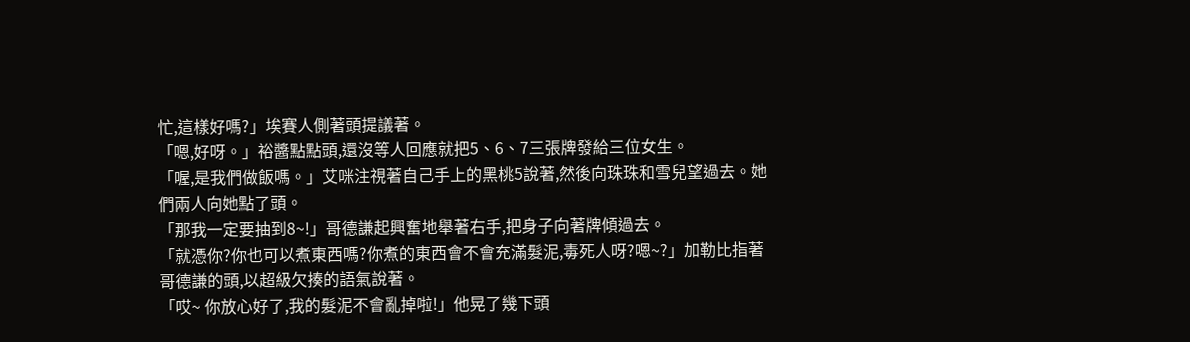忙,這樣好嗎?」埃賽人側著頭提議著。
「嗯,好呀。」裕醬點點頭,還沒等人回應就把5、6、7三張牌發給三位女生。
「喔,是我們做飯嗎。」艾咪注視著自己手上的黑桃5說著,然後向珠珠和雪兒望過去。她們兩人向她點了頭。
「那我一定要抽到8~!」哥德謙起興奮地舉著右手,把身子向著牌傾過去。
「就憑你?你也可以煮東西嗎?你煮的東西會不會充滿髮泥,毒死人呀?嗯~?」加勒比指著哥德謙的頭,以超級欠揍的語氣說著。
「哎~ 你放心好了,我的髮泥不會亂掉啦!」他晃了幾下頭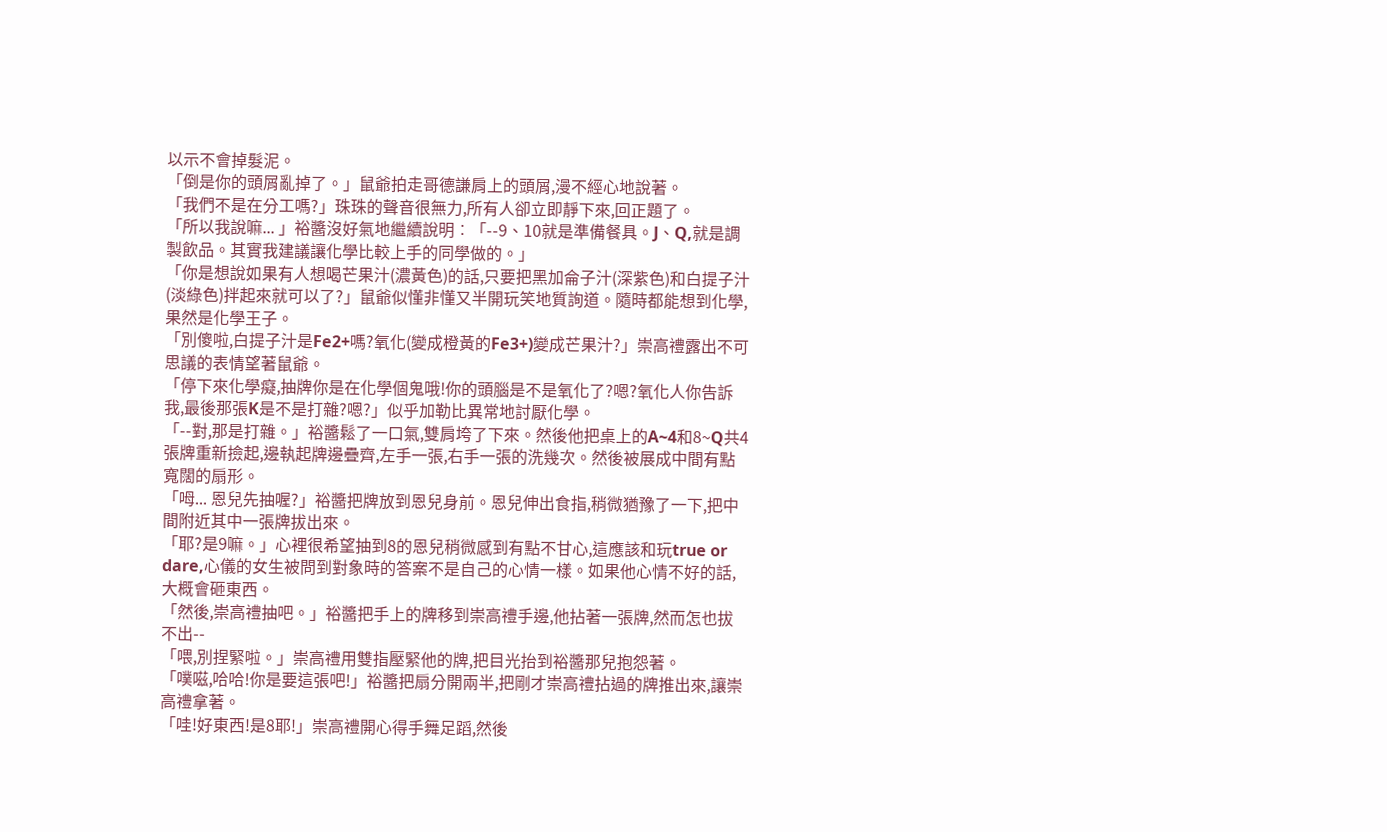以示不會掉髮泥。
「倒是你的頭屑亂掉了。」鼠爺拍走哥德謙肩上的頭屑,漫不經心地說著。
「我們不是在分工嗎?」珠珠的聲音很無力,所有人卻立即靜下來,回正題了。
「所以我說嘛... 」裕醬沒好氣地繼續說明︰「--9、10就是準備餐具。J、Q,就是調製飲品。其實我建議讓化學比較上手的同學做的。」
「你是想說如果有人想喝芒果汁(濃黃色)的話,只要把黑加侖子汁(深紫色)和白提子汁(淡綠色)拌起來就可以了?」鼠爺似懂非懂又半開玩笑地質詢道。隨時都能想到化學,果然是化學王子。
「別傻啦,白提子汁是Fe2+嗎?氧化(變成橙黃的Fe3+)變成芒果汁?」崇高禮露出不可思議的表情望著鼠爺。
「停下來化學癡,抽牌你是在化學個鬼哦!你的頭腦是不是氧化了?嗯?氧化人你告訴我,最後那張K是不是打雜?嗯?」似乎加勒比異常地討厭化學。
「--對,那是打雜。」裕醬鬆了一口氣,雙肩垮了下來。然後他把桌上的A~4和8~Q共4張牌重新撿起,邊執起牌邊疊齊,左手一張,右手一張的洗幾次。然後被展成中間有點寬闊的扇形。
「呣... 恩兒先抽喔?」裕醬把牌放到恩兒身前。恩兒伸出食指,稍微猶豫了一下,把中間附近其中一張牌拔出來。
「耶?是9嘛。」心裡很希望抽到8的恩兒稍微感到有點不甘心,這應該和玩true or dare,心儀的女生被問到對象時的答案不是自己的心情一樣。如果他心情不好的話,大概會砸東西。
「然後,崇高禮抽吧。」裕醬把手上的牌移到崇高禮手邊,他拈著一張牌,然而怎也拔不出--
「喂,別捏緊啦。」崇高禮用雙指壓緊他的牌,把目光抬到裕醬那兒抱怨著。
「噗嗞,哈哈!你是要這張吧!」裕醬把扇分開兩半,把剛才崇高禮拈過的牌推出來,讓崇高禮拿著。
「哇!好東西!是8耶!」崇高禮開心得手舞足蹈,然後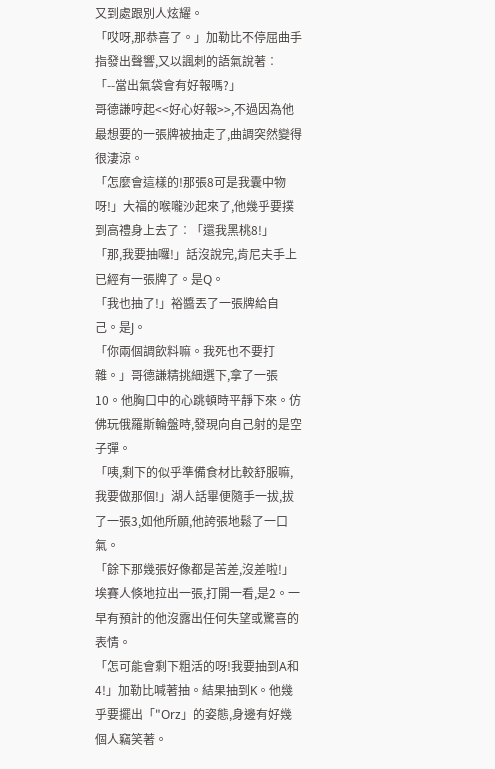又到處跟別人炫耀。
「哎呀,那恭喜了。」加勒比不停屈曲手指發出聲響,又以諷刺的語氣說著︰「--當出氣袋會有好報嗎?」
哥德謙哼起<<好心好報>>,不過因為他最想要的一張牌被抽走了,曲調突然變得很淒涼。
「怎麼會這樣的!那張8可是我囊中物呀!」大福的喉嚨沙起來了,他幾乎要撲到高禮身上去了︰「還我黑桃8!」
「那,我要抽囉!」話沒說完,肯尼夫手上已經有一張牌了。是Q。
「我也抽了!」裕醬丟了一張牌給自己。是J。
「你兩個調飲料嘛。我死也不要打雜。」哥德謙精挑細選下,拿了一張10。他胸口中的心跳頓時平靜下來。仿佛玩俄羅斯輪盤時,發現向自己射的是空子彈。
「咦,剩下的似乎準備食材比較舒服嘛,我要做那個!」湖人話畢便隨手一拔,拔了一張3,如他所願,他誇張地鬆了一口氣。
「餘下那幾張好像都是苦差,沒差啦!」埃賽人倏地拉出一張,打開一看,是2。一早有預計的他沒露出任何失望或驚喜的表情。
「怎可能會剩下粗活的呀!我要抽到A和4!」加勒比喊著抽。結果抽到K。他幾乎要擺出「"Orz」的姿態,身邊有好幾個人竊笑著。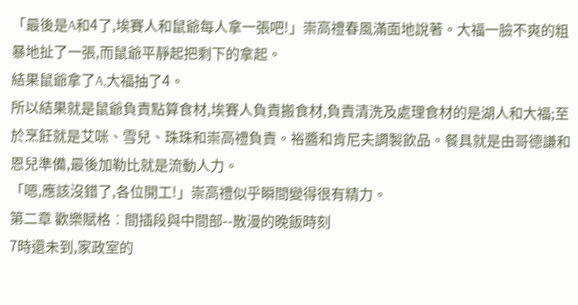「最後是A和4了,埃賽人和鼠爺每人拿一張吧!」崇高禮春風滿面地說著。大福一臉不爽的粗暴地扯了一張,而鼠爺平靜起把剩下的拿起。
結果鼠爺拿了A,大福抽了4。
所以結果就是鼠爺負責點算食材,埃賽人負責搬食材,負責清洗及處理食材的是湖人和大福;至於烹飪就是艾咪、雪兒、珠珠和崇高禮負責。裕醬和肯尼夫調製飲品。餐具就是由哥德謙和恩兒準備,最後加勒比就是流動人力。
「嗯,應該沒錯了,各位開工!」崇高禮似乎瞬間變得很有精力。
第二章 歡樂賦格︰間插段與中間部--散漫的晚飯時刻
7時還未到,家政室的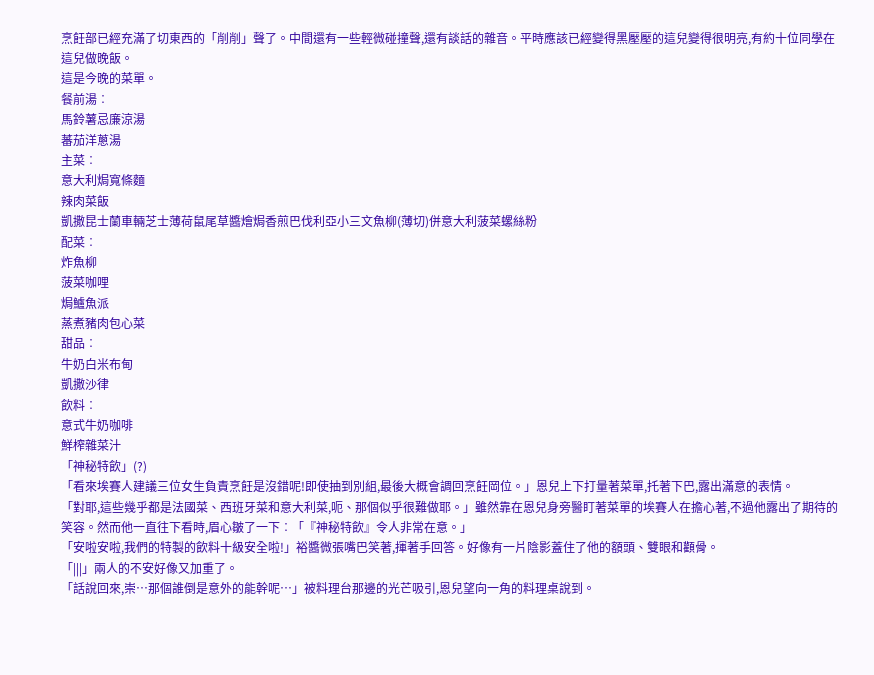烹飪部已經充滿了切東西的「削削」聲了。中間還有一些輕微碰撞聲,還有談話的雜音。平時應該已經變得黑壓壓的這兒變得很明亮,有約十位同學在這兒做晚飯。
這是今晚的菜單。
餐前湯︰
馬鈴薯忌廉涼湯
蕃茄洋蔥湯
主菜︰
意大利焗寬條麵
辣肉菜飯
凱撒昆士蘭車輛芝士薄荷鼠尾草醬燴焗香煎巴伐利亞小三文魚柳(薄切)併意大利菠菜螺絲粉
配菜︰
炸魚柳
菠菜咖哩
焗鱸魚派
蒸煮豬肉包心菜
甜品︰
牛奶白米布甸
凱撒沙律
飲料︰
意式牛奶咖啡
鮮榨雜菜汁
「神秘特飲」(?)
「看來埃賽人建議三位女生負責烹飪是沒錯呢!即使抽到別組,最後大概會調回烹飪岡位。」恩兒上下打量著菜單,托著下巴,露出滿意的表情。
「對耶,這些幾乎都是法國菜、西班牙菜和意大利菜,呃、那個似乎很難做耶。」雖然靠在恩兒身旁醫盯著菜單的埃賽人在擔心著,不過他露出了期待的笑容。然而他一直往下看時,眉心皺了一下︰「『神秘特飲』令人非常在意。」
「安啦安啦,我們的特製的飲料十級安全啦!」裕醬微張嘴巴笑著,揮著手回答。好像有一片陰影蓋住了他的額頭、雙眼和顴骨。
「|||」兩人的不安好像又加重了。
「話說回來,崇…那個誰倒是意外的能幹呢…」被料理台那邊的光芒吸引,恩兒望向一角的料理桌說到。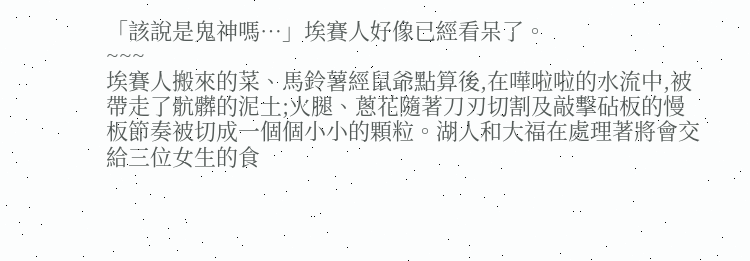「該說是鬼神嗎…」埃賽人好像已經看呆了。
~~~
埃賽人搬來的菜、馬鈴薯經鼠爺點算後,在嘩啦啦的水流中,被帶走了骯髒的泥土;火腿、蔥花隨著刀刃切割及敲擊砧板的慢板節奏被切成一個個小小的顆粒。湖人和大福在處理著將會交給三位女生的食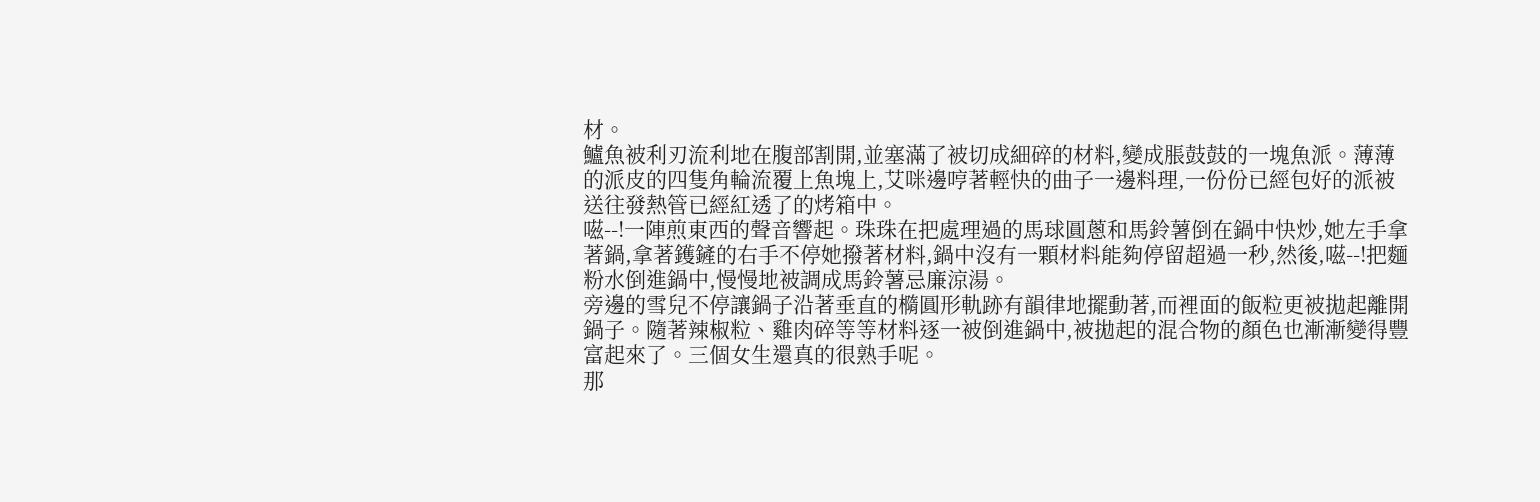材。
鱸魚被利刃流利地在腹部割開,並塞滿了被切成細碎的材料,變成脹鼓鼓的一塊魚派。薄薄的派皮的四隻角輪流覆上魚塊上,艾咪邊哼著輕快的曲子一邊料理,一份份已經包好的派被送往發熱管已經紅透了的烤箱中。
嗞--!一陣煎東西的聲音響起。珠珠在把處理過的馬球圓蔥和馬鈴薯倒在鍋中快炒,她左手拿著鍋,拿著鑊鏟的右手不停她撥著材料,鍋中沒有一顆材料能夠停留超過一秒,然後,嗞--!把麵粉水倒進鍋中,慢慢地被調成馬鈴薯忌廉涼湯。
旁邊的雪兒不停讓鍋子沿著垂直的橢圓形軌跡有韻律地擺動著,而裡面的飯粒更被拋起離開鍋子。隨著辣椒粒、雞肉碎等等材料逐一被倒進鍋中,被拋起的混合物的顏色也漸漸變得豐富起來了。三個女生還真的很熟手呢。
那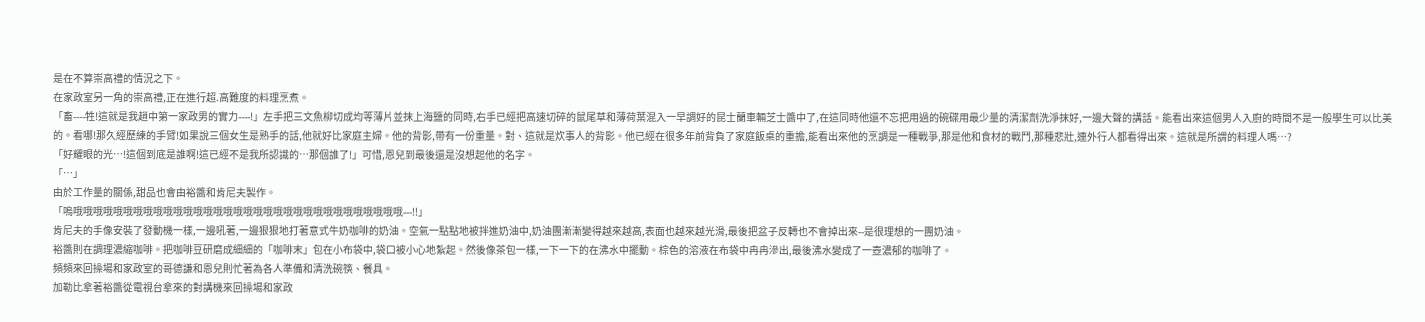是在不算崇高禮的情況之下。
在家政室另一角的崇高禮,正在進行超.高難度的料理烹煮。
「畜----牲!這就是我趙中第一家政男的實力----!」左手把三文魚柳切成均等薄片並抹上海鹽的同時,右手已經把高速切碎的鼠尾草和薄荷葉混入一早調好的昆士蘭車輛芝士醬中了,在這同時他還不忘把用過的碗碟用最少量的清潔劑洗淨抹好,一邊大聲的講話。能看出來這個男人入廚的時間不是一般學生可以比美的。看哪!那久經歷練的手臂!如果說三個女生是熟手的話,他就好比家庭主婦。他的背影,帶有一份重量。對、這就是炊事人的背影。他已經在很多年前背負了家庭飯桌的重擔,能看出來他的烹調是一種戰爭,那是他和食材的戰鬥,那種悲壯,連外行人都看得出來。這就是所謂的料理人嗎…?
「好耀眼的光…!這個到底是誰啊!這已經不是我所認識的…那個誰了!」可惜,恩兒到最後還是沒想起他的名字。
「…」
由於工作量的關係,甜品也會由裕醬和肯尼夫製作。
「嗚哦哦哦哦哦哦哦哦哦哦哦哦哦哦哦哦哦哦哦哦哦哦哦哦哦哦哦哦哦哦哦哦哦---!!」
肯尼夫的手像安裝了發動機一樣,一邊吼著,一邊狠狠地打著意式牛奶咖啡的奶油。空氣一點點地被拌進奶油中,奶油團漸漸變得越來越高,表面也越來越光滑,最後把盆子反轉也不會掉出來--是很理想的一團奶油。
裕醬則在調理濃縮咖啡。把咖啡豆研磨成細細的「咖啡末」包在小布袋中,袋口被小心地紮起。然後像茶包一樣,一下一下的在沸水中擺動。棕色的溶液在布袋中冉冉滲出,最後沸水變成了一壺濃郁的咖啡了。
頻頻來回操場和家政室的哥德謙和恩兒則忙著為各人準備和清洗碗筷、餐具。
加勒比拿著裕醬從電視台拿來的對講機來回操場和家政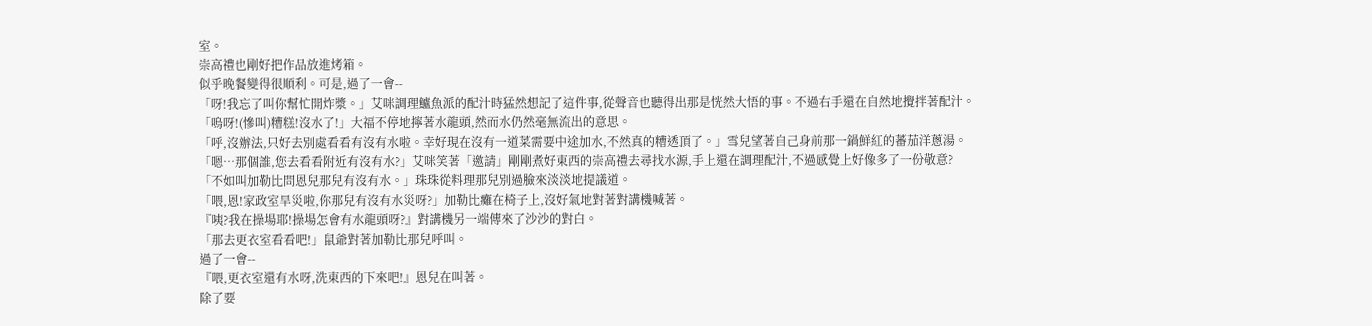室。
崇高禮也剛好把作品放進烤箱。
似乎晚餐變得很順利。可是,過了一會--
「呀!我忘了叫你幫忙開炸漿。」艾咪調理鱸魚派的配汁時猛然想記了這件事,從聲音也聽得出那是恍然大悟的事。不過右手還在自然地攪拌著配汁。
「嗚呀!(慘叫)糟糕!沒水了!」大福不停地擰著水龍頭,然而水仍然毫無流出的意思。
「呼,沒辦法,只好去別處看看有沒有水啦。幸好現在沒有一道菜需要中途加水,不然真的糟透頂了。」雪兒望著自己身前那一鍋鮮紅的蕃茄洋蔥湯。
「嗯…那個誰,您去看看附近有沒有水?」艾咪笑著「邀請」剛剛煮好東西的崇高禮去尋找水源,手上還在調理配汁,不過感覺上好像多了一份敬意?
「不如叫加勒比問恩兒那兒有沒有水。」珠珠從料理那兒別過臉來淡淡地提議道。
「喂,恩!家政室旱災啦,你那兒有沒有水災呀?」加勒比癱在椅子上,沒好氣地對著對講機喊著。
『咦?我在操場耶!操場怎會有水龍頭呀?』對講機另一端傳來了沙沙的對白。
「那去更衣室看看吧!」鼠爺對著加勒比那兒呼叫。
過了一會--
『喂,更衣室還有水呀,洗東西的下來吧!』恩兒在叫著。
除了要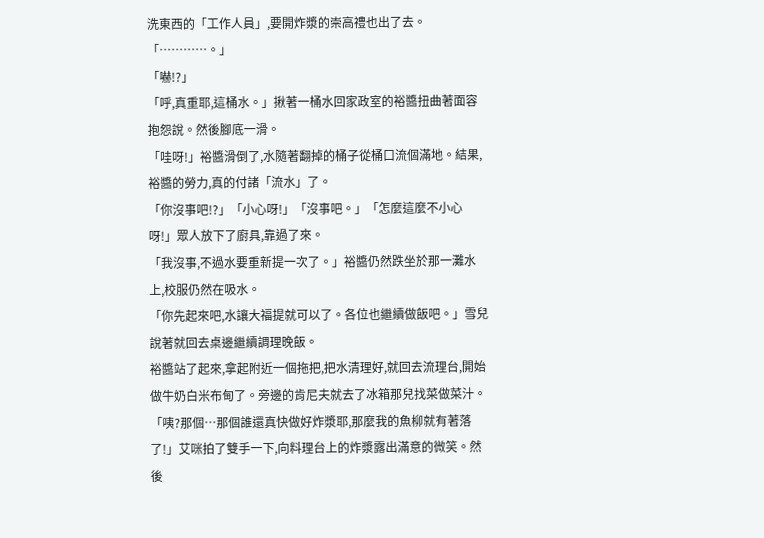洗東西的「工作人員」,要開炸漿的崇高禮也出了去。
「…………。」
「嚇!?」
「呼,真重耶,這桶水。」揪著一桶水回家政室的裕醬扭曲著面容抱怨說。然後腳底一滑。
「哇呀!」裕醬滑倒了,水隨著翻掉的桶子從桶口流個滿地。結果,裕醬的勞力,真的付諸「流水」了。
「你沒事吧!?」「小心呀!」「沒事吧。」「怎麼這麼不小心呀!」眾人放下了廚具,靠過了來。
「我沒事,不過水要重新提一次了。」裕醬仍然跌坐於那一灘水上,校服仍然在吸水。
「你先起來吧,水讓大福提就可以了。各位也繼續做飯吧。」雪兒說著就回去桌邊繼續調理晚飯。
裕醬站了起來,拿起附近一個拖把,把水清理好,就回去流理台,開始做牛奶白米布甸了。旁邊的肯尼夫就去了冰箱那兒找菜做菜汁。
「咦?那個…那個誰還真快做好炸漿耶,那麼我的魚柳就有著落了!」艾咪拍了雙手一下,向料理台上的炸漿露出滿意的微笑。然後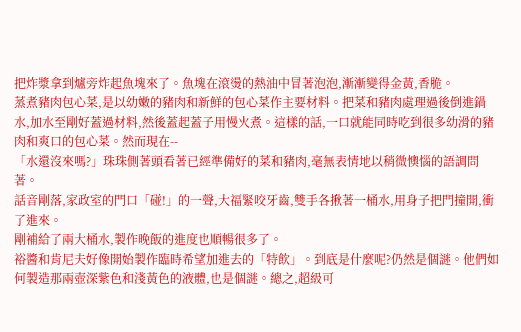把炸漿拿到爐旁炸起魚塊來了。魚塊在滾燙的熱油中冒著泡泡,漸漸變得金黃,香脆。
蒸煮豬肉包心菜,是以幼嫩的豬肉和新鮮的包心菜作主要材料。把菜和豬肉處理過後倒進鍋水,加水至剛好蓋過材料,然後蓋起蓋子用慢火煮。這樣的話,一口就能同時吃到很多幼滑的豬肉和爽口的包心菜。然而現在--
「水還沒來嗎?」珠珠側著頭看著已經準備好的菜和豬肉,毫無表情地以稍微懊惱的語調問著。
話音剛落,家政室的門口「碰!」的一聲,大福緊咬牙齒,雙手各揪著一桶水,用身子把門撞開,衝了進來。
剛補給了兩大桶水,製作晚飯的進度也順暢很多了。
裕醬和肯尼夫好像開始製作臨時希望加進去的「特飲」。到底是什麼呢?仍然是個謎。他們如何製造那兩壺深紫色和淺黃色的液體,也是個謎。總之,超級可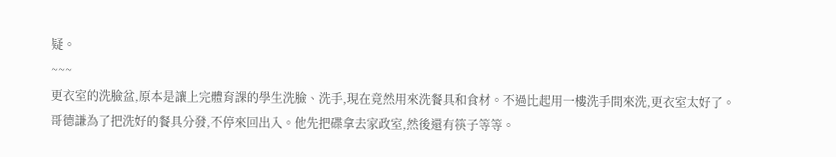疑。
~~~
更衣室的洗臉盆,原本是讓上完體育課的學生洗臉、洗手,現在竟然用來洗餐具和食材。不過比起用一樓洗手間來洗,更衣室太好了。
哥德謙為了把洗好的餐具分發,不停來回出入。他先把碟拿去家政室,然後還有筷子等等。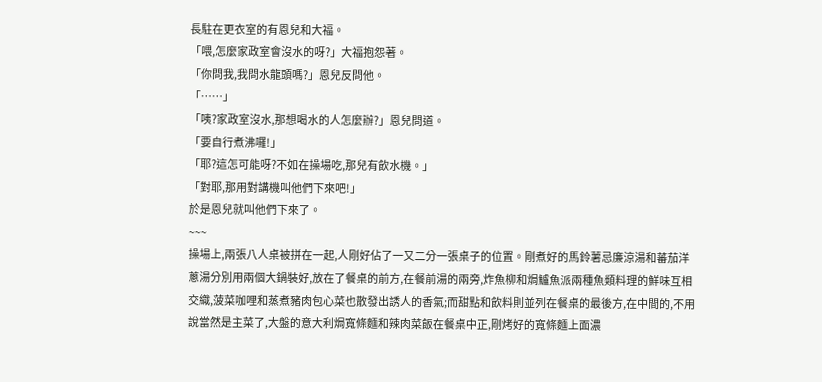長駐在更衣室的有恩兒和大福。
「喂,怎麼家政室會沒水的呀?」大福抱怨著。
「你問我,我問水龍頭嗎?」恩兒反問他。
「……」
「咦?家政室沒水,那想喝水的人怎麼辦?」恩兒問道。
「要自行煮沸囉!」
「耶?這怎可能呀?不如在操場吃,那兒有飲水機。」
「對耶,那用對講機叫他們下來吧!」
於是恩兒就叫他們下來了。
~~~
操場上,兩張八人桌被拼在一起,人剛好佔了一又二分一張桌子的位置。剛煮好的馬鈴薯忌廉涼湯和蕃茄洋蔥湯分別用兩個大鍋裝好,放在了餐桌的前方,在餐前湯的兩旁,炸魚柳和焗鱸魚派兩種魚類料理的鮮味互相交織,菠菜咖哩和蒸煮豬肉包心菜也散發出誘人的香氣;而甜點和飲料則並列在餐桌的最後方,在中間的,不用說當然是主菜了,大盤的意大利焗寬條麵和辣肉菜飯在餐桌中正,剛烤好的寬條麵上面濃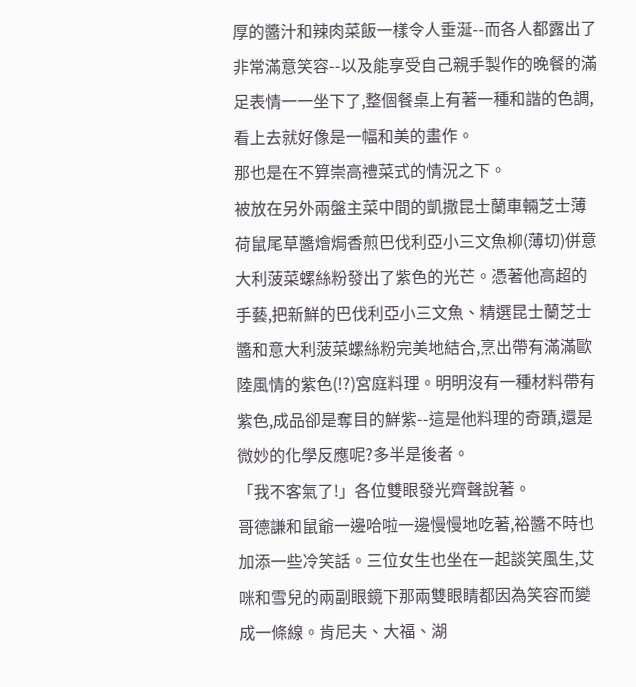厚的醬汁和辣肉菜飯一樣令人垂涎--而各人都露出了非常滿意笑容--以及能享受自己親手製作的晚餐的滿足表情一一坐下了,整個餐桌上有著一種和諧的色調,看上去就好像是一幅和美的畫作。
那也是在不算崇高禮菜式的情況之下。
被放在另外兩盤主菜中間的凱撒昆士蘭車輛芝士薄荷鼠尾草醬燴焗香煎巴伐利亞小三文魚柳(薄切)併意大利菠菜螺絲粉發出了紫色的光芒。憑著他高超的手藝,把新鮮的巴伐利亞小三文魚、精選昆士蘭芝士醬和意大利菠菜螺絲粉完美地結合,烹出帶有滿滿歐陸風情的紫色(!?)宮庭料理。明明沒有一種材料帶有紫色,成品卻是奪目的鮮紫--這是他料理的奇蹟,還是微妙的化學反應呢?多半是後者。
「我不客氣了!」各位雙眼發光齊聲說著。
哥德謙和鼠爺一邊哈啦一邊慢慢地吃著,裕醬不時也加添一些冷笑話。三位女生也坐在一起談笑風生,艾咪和雪兒的兩副眼鏡下那兩雙眼睛都因為笑容而變成一條線。肯尼夫、大福、湖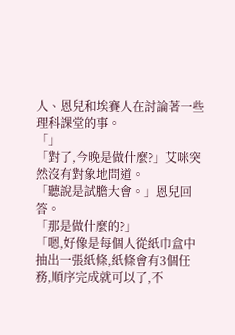人、恩兒和埃賽人在討論著一些理科課堂的事。
「」
「對了,今晚是做什麼?」艾咪突然沒有對象地問道。
「聽說是試膽大會。」恩兒回答。
「那是做什麼的?」
「嗯,好像是每個人從紙巾盒中抽出一張紙條,紙條會有3個任務,順序完成就可以了,不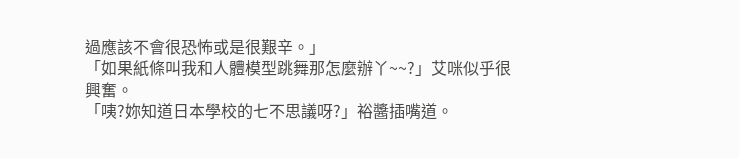過應該不會很恐怖或是很艱辛。」
「如果紙條叫我和人體模型跳舞那怎麼辦丫~~?」艾咪似乎很興奮。
「咦?妳知道日本學校的七不思議呀?」裕醬插嘴道。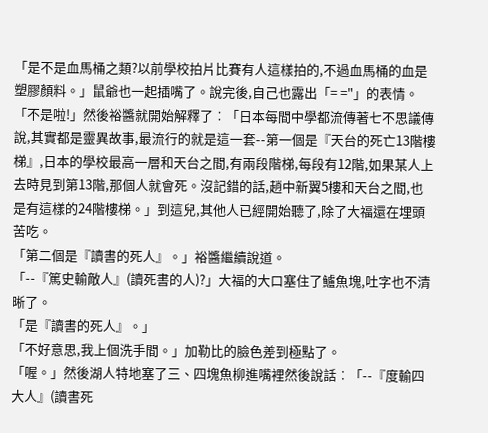「是不是血馬桶之類?以前學校拍片比賽有人這樣拍的,不過血馬桶的血是塑膠顏料。」鼠爺也一起插嘴了。說完後,自己也露出「= ="」的表情。
「不是啦!」然後裕醬就開始解釋了︰「日本每間中學都流傳著七不思議傳說,其實都是靈異故事,最流行的就是這一套--第一個是『天台的死亡13階樓梯』,日本的學校最高一層和天台之間,有兩段階梯,每段有12階,如果某人上去時見到第13階,那個人就會死。沒記錯的話,趙中新翼5樓和天台之間,也是有這樣的24階樓梯。」到這兒,其他人已經開始聽了,除了大福還在埋頭苦吃。
「第二個是『讀書的死人』。」裕醬繼續說道。
「--『篤史輸敵人』(讀死書的人)?」大福的大口塞住了鱸魚塊,吐字也不清晰了。
「是『讀書的死人』。」
「不好意思,我上個洗手間。」加勒比的臉色差到極點了。
「喔。」然後湖人特地塞了三、四塊魚柳進嘴裡然後說話︰「--『度輸四大人』(讀書死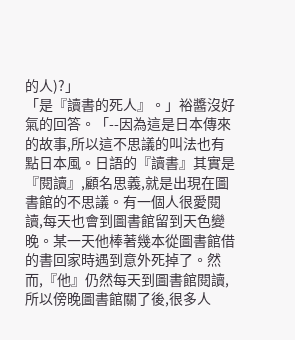的人)?」
「是『讀書的死人』。」裕醬沒好氣的回答。「--因為這是日本傳來的故事,所以這不思議的叫法也有點日本風。日語的『讀書』其實是『閱讀』,顧名思義,就是出現在圖書館的不思議。有一個人很愛閱讀,每天也會到圖書館留到天色變晚。某一天他棒著幾本從圖書館借的書回家時遇到意外死掉了。然而,『他』仍然每天到圖書館閱讀,所以傍晚圖書館關了後,很多人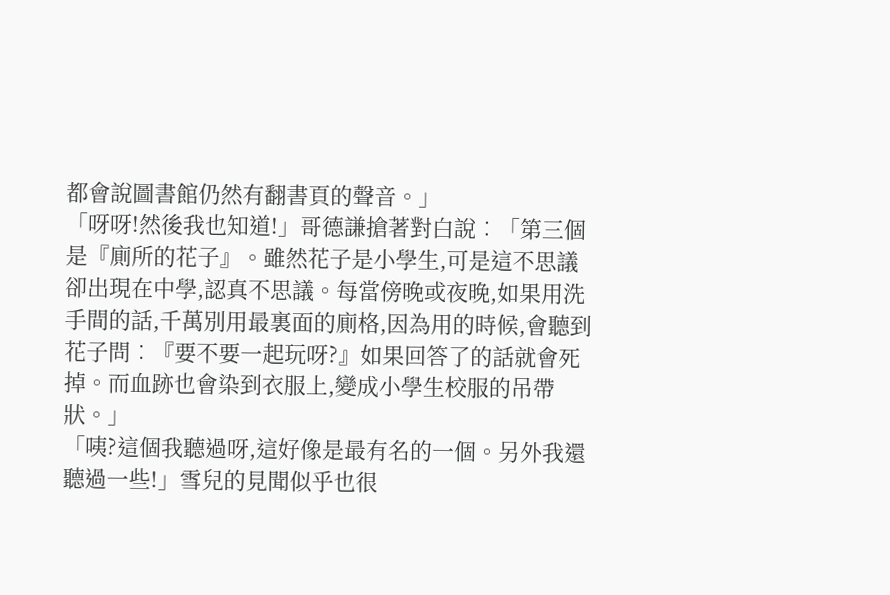都會說圖書館仍然有翻書頁的聲音。」
「呀呀!然後我也知道!」哥德謙搶著對白說︰「第三個是『廁所的花子』。雖然花子是小學生,可是這不思議卻出現在中學,認真不思議。每當傍晚或夜晚,如果用洗手間的話,千萬別用最裏面的廁格,因為用的時候,會聽到花子問︰『要不要一起玩呀?』如果回答了的話就會死掉。而血跡也會染到衣服上,變成小學生校服的吊帶狀。」
「咦?這個我聽過呀,這好像是最有名的一個。另外我還聽過一些!」雪兒的見聞似乎也很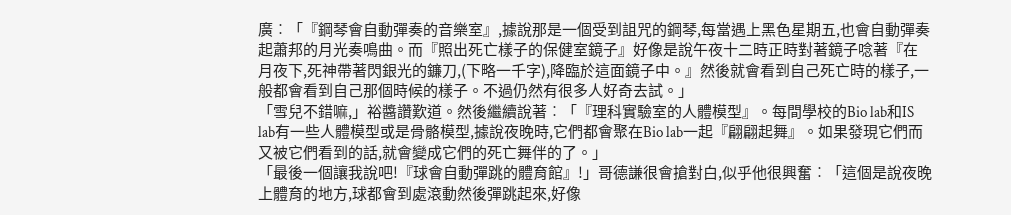廣︰「『鋼琴會自動彈奏的音樂室』,據說那是一個受到詛咒的鋼琴,每當遇上黑色星期五,也會自動彈奏起蕭邦的月光奏鳴曲。而『照出死亡樣子的保健室鏡子』好像是說午夜十二時正時對著鏡子唸著『在月夜下,死神帶著閃銀光的鐮刀,(下略一千字),降臨於這面鏡子中。』然後就會看到自己死亡時的樣子,一般都會看到自己那個時候的樣子。不過仍然有很多人好奇去試。」
「雪兒不錯嘛,」裕醬讚歎道。然後繼續說著︰「『理科實驗室的人體模型』。每間學校的Bio lab和IS lab有一些人體模型或是骨骼模型,據說夜晚時,它們都會聚在Bio lab一起『翩翩起舞』。如果發現它們而又被它們看到的話,就會變成它們的死亡舞伴的了。」
「最後一個讓我說吧!『球會自動彈跳的體育館』!」哥德謙很會搶對白,似乎他很興奮︰「這個是說夜晚上體育的地方,球都會到處滾動然後彈跳起來,好像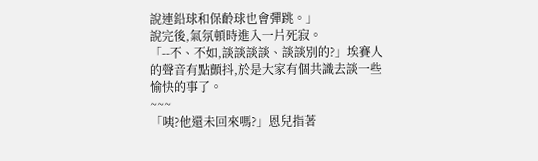說連鉛球和保齡球也會彈跳。」
說完後,氣氛頓時進入一片死寂。
「--不、不如,談談談談、談談別的?」埃賽人的聲音有點顫抖,於是大家有個共識去談一些愉快的事了。
~~~
「咦?他還未回來嗎?」恩兒指著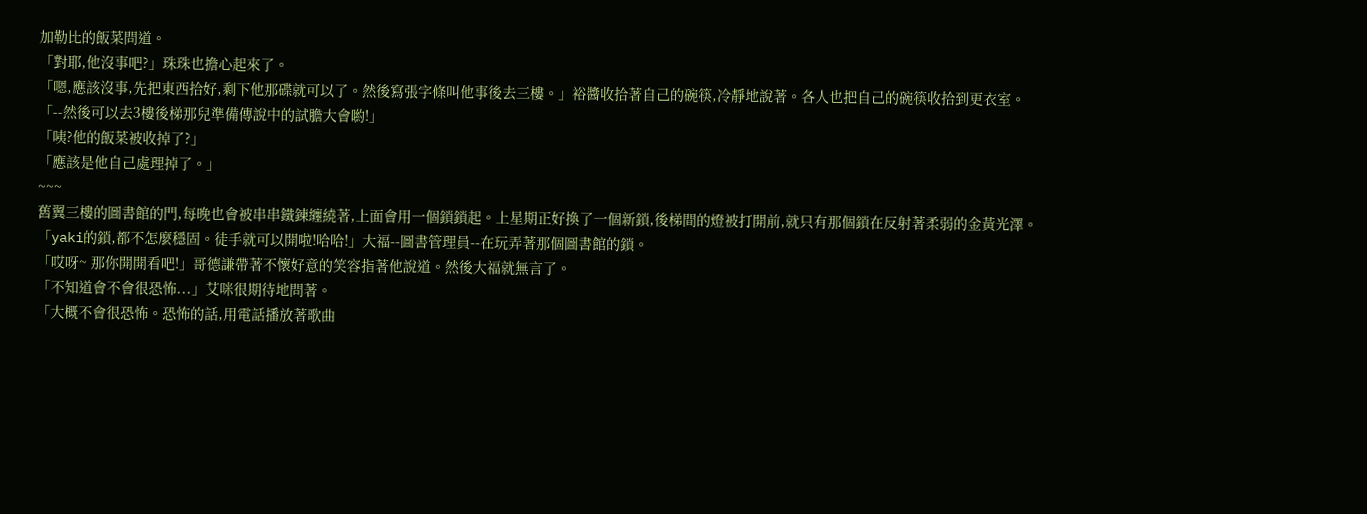加勒比的飯菜問道。
「對耶,他沒事吧?」珠珠也擔心起來了。
「嗯,應該沒事,先把東西拾好,剩下他那碟就可以了。然後寫張字條叫他事後去三樓。」裕醬收拾著自己的碗筷,冷靜地說著。各人也把自己的碗筷收拾到更衣室。
「--然後可以去3樓後梯那兒準備傳說中的試膽大會喲!」
「咦?他的飯菜被收掉了?」
「應該是他自己處理掉了。」
~~~
舊翼三樓的圖書館的門,每晚也會被串串鐵鍊纏繞著,上面會用一個鎖鎖起。上星期正好換了一個新鎖,後梯間的燈被打開前,就只有那個鎖在反射著柔弱的金黃光澤。
「yaki的鎖,都不怎麼穩固。徒手就可以開啦!哈哈!」大福--圖書管理員--在玩弄著那個圖書館的鎖。
「哎呀~ 那你開開看吧!」哥德謙帶著不懷好意的笑容指著他說道。然後大福就無言了。
「不知道會不會很恐怖...」艾咪很期待地問著。
「大概不會很恐怖。恐怖的話,用電話播放著歌曲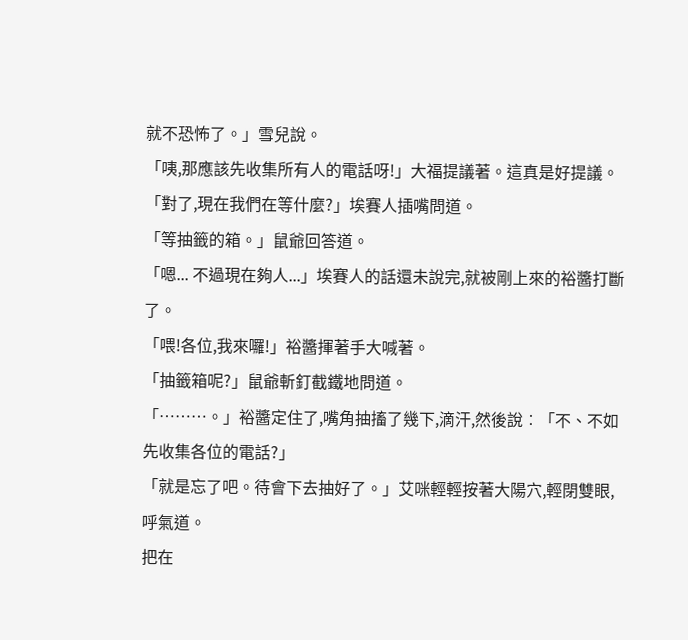就不恐怖了。」雪兒說。
「咦,那應該先收集所有人的電話呀!」大福提議著。這真是好提議。
「對了,現在我們在等什麼?」埃賽人插嘴問道。
「等抽籤的箱。」鼠爺回答道。
「嗯... 不過現在夠人...」埃賽人的話還未說完,就被剛上來的裕醬打斷了。
「喂!各位,我來囉!」裕醬揮著手大喊著。
「抽籤箱呢?」鼠爺斬釘截鐵地問道。
「………。」裕醬定住了,嘴角抽搐了幾下,滴汗,然後說︰「不、不如先收集各位的電話?」
「就是忘了吧。待會下去抽好了。」艾咪輕輕按著大陽穴,輕閉雙眼,呼氣道。
把在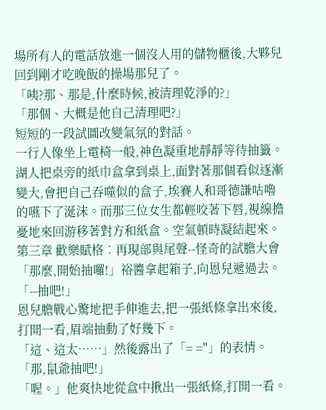場所有人的電話放進一個沒人用的儲物櫃後,大夥兒回到剛才吃晚飯的操場那兒了。
「咦?那、那是,什麼時候,被清理乾淨的?」
「那個、大概是他自己清理吧?」
短短的一段試圖改變氣氛的對話。
一行人像坐上電椅一般,神色凝重地靜靜等待抽籤。湖人把桌旁的紙巾盒拿到桌上,面對著那個看似逐漸變大,會把自己吞噬似的盒子,埃賽人和哥德謙咕嚕的嚥下了涎沫。而那三位女生都輕咬著下唇,視線擔憂地來回游移著對方和紙盒。空氣頓時凝結起來。
第三章 歡樂賦格︰再現部與尾聲--怪奇的試膽大會
「那麼,開始抽囉!」裕醬拿起箱子,向恩兒遞過去。「--抽吧!」
恩兒膽戰心驚地把手伸進去,把一張紙條拿出來後,打開一看,眉端抽動了好幾下。
「這、這太……」然後露出了「= ="」的表情。
「那,鼠爺抽吧!」
「喔。」他爽快地從盒中揪出一張紙條,打開一看。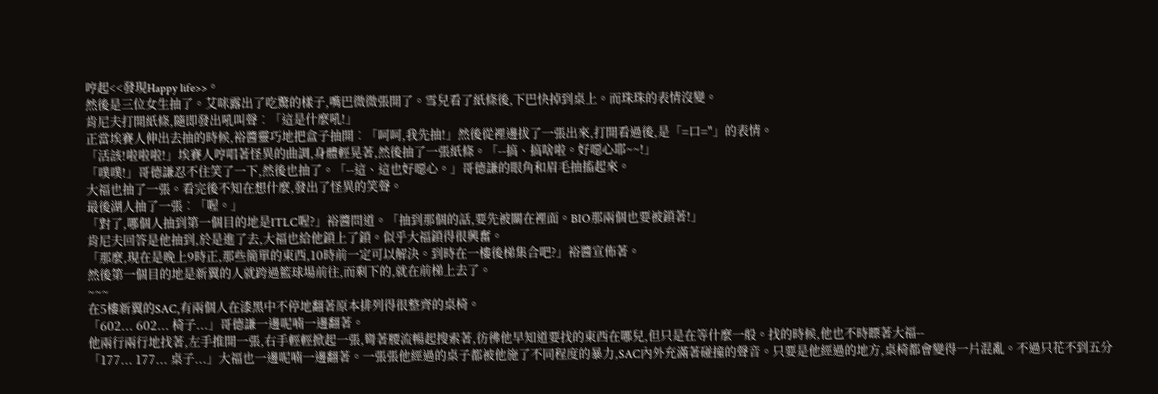哼起<<發現Happy life>>。
然後是三位女生抽了。艾咪露出了吃驚的樣子,嘴巴微微張開了。雪兒看了紙條後,下巴快掉到桌上。而珠珠的表情沒變。
肯尼夫打開紙條,隨即發出吼叫聲︰「這是什麼吼!」
正當埃賽人伸出去抽的時候,裕醬靈巧地把盒子抽開︰「呵呵,我先抽!」然後從裡邊拔了一張出來,打開看過後,是「=口="」的表情。
「活該!啦啦啦!」埃賽人哼唱著怪異的曲調,身體輕晃著,然後抽了一張紙條。「--搞、搞啥啦。好噁心耶~~!」
「噗噗!」哥德謙忍不住笑了一下,然後也抽了。「--這、這也好噁心。」哥德謙的眼角和眉毛抽搐起來。
大福也抽了一張。看完後不知在想什麼,發出了怪異的笑聲。
最後湖人抽了一張︰「喔。」
「對了,哪個人抽到第一個目的地是ITLC喔?」裕醬問道。「抽到那個的話,要先被關在裡面。BIO那兩個也要被鎖著!」
肯尼夫回答是他抽到,於是進了去,大福也給他鎖上了鎖。似乎大福鎖得很興奮。
「那麼,現在是晚上9時正,那些簡單的東西,10時前一定可以解決。到時在一樓後梯集合吧?」裕醬宣佈著。
然後第一個目的地是新翼的人就跨過籃球場前往,而剩下的,就在前梯上去了。
~~~
在5樓新翼的SAC,有兩個人在漆黑中不停地翻著原本排列得很整齊的桌椅。
「602... 602... 椅子...」哥德謙一邊呢喃一邊翻著。
他兩行兩行地找著,左手推開一張,右手輕輕掀起一張,彎著腰流暢起搜索著,彷彿他早知道要找的東西在哪兒,但只是在等什麼一般。找的時候,他也不時瞟著大福--
「177... 177... 桌子...」大福也一邊呢喃一邊翻著。一張張他經過的桌子都被他施了不同程度的暴力,SAC內外充滿著碰撞的聲音。只要是他經過的地方,桌椅都會變得一片混亂。不過只花不到五分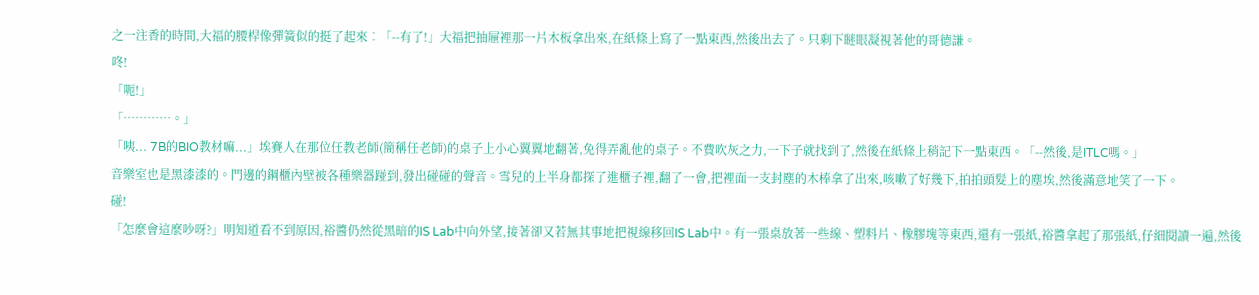之一注香的時間,大福的腰桿像彈簧似的挺了起來︰「--有了!」大福把抽屜裡那一片木板拿出來,在紙條上寫了一點東西,然後出去了。只剩下瞇眼凝視著他的哥德謙。
咚!
「呃!」
「…………。」
「咦... 7B的BIO教材嘛...」埃賽人在那位任教老師(簡稱任老師)的桌子上小心翼翼地翻著,免得弄亂他的桌子。不費吹灰之力,一下子就找到了,然後在紙條上稍記下一點東西。「--然後,是ITLC嗎。」
音樂室也是黑漆漆的。門邊的鋼櫃內壁被各種樂器踫到,發出碰碰的聲音。雪兒的上半身都探了進櫃子裡,翻了一會,把裡面一支封塵的木棒拿了出來,咳嗽了好幾下,拍拍頭髮上的塵埃,然後滿意地笑了一下。
碰!
「怎麼會這麼吵呀?」明知道看不到原因,裕醬仍然從黑暗的IS Lab中向外望,接著卻又若無其事地把視線移回IS Lab中。有一張桌放著一些線、塑料片、橡膠塊等東西,還有一張紙,裕醬拿起了那張紙,仔細閱讀一遍,然後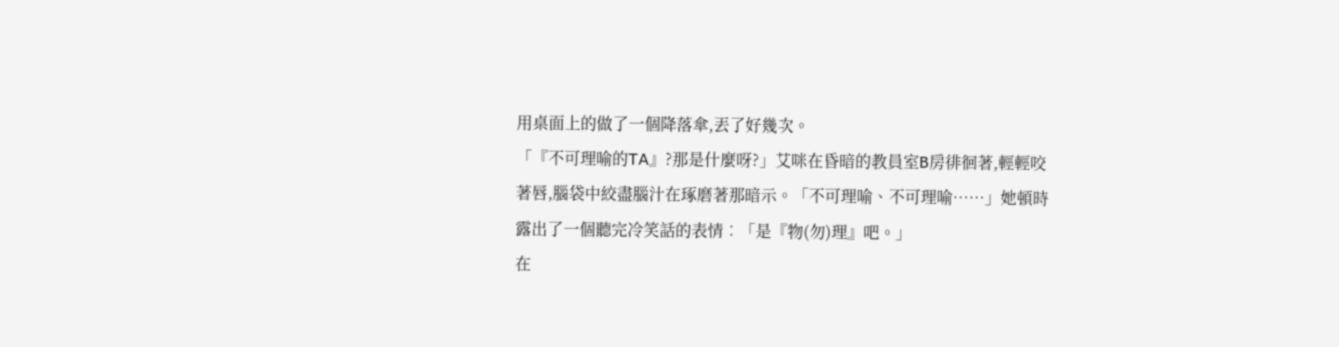用桌面上的做了一個降落傘,丟了好幾次。
「『不可理喻的TA』?那是什麼呀?」艾咪在昏暗的教員室B房徘徊著,輕輕咬著唇,腦袋中絞盡腦汁在琢磨著那暗示。「不可理喻、不可理喻……」她頓時露出了一個聽完冷笑話的表情︰「是『物(勿)理』吧。」
在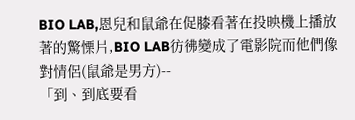BIO LAB,恩兒和鼠爺在促膝看著在投映機上播放著的驚慄片,BIO LAB彷彿變成了電影院而他們像對情侶(鼠爺是男方)--
「到、到底要看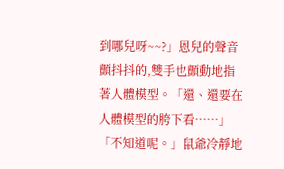到哪兒呀~~?」恩兒的聲音顫抖抖的,雙手也顫動地指著人體模型。「還、還要在人體模型的胯下看……」
「不知道呢。」鼠爺冷靜地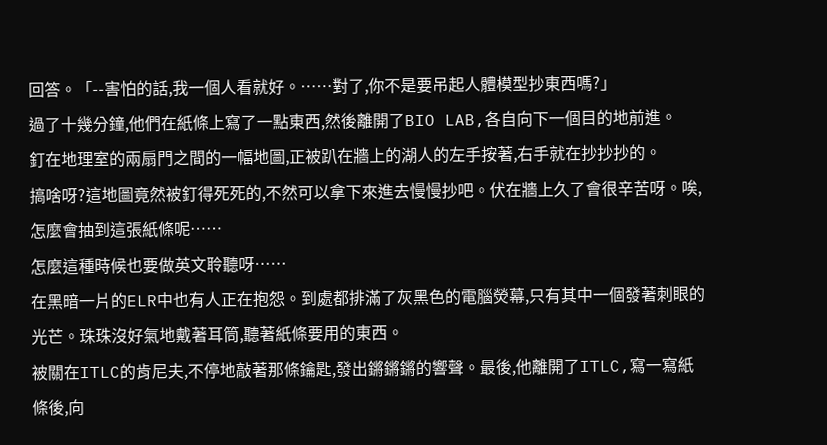回答。「--害怕的話,我一個人看就好。……對了,你不是要吊起人體模型抄東西嗎?」
過了十幾分鐘,他們在紙條上寫了一點東西,然後離開了BIO LAB,各自向下一個目的地前進。
釘在地理室的兩扇門之間的一幅地圖,正被趴在牆上的湖人的左手按著,右手就在抄抄抄的。
搞啥呀?這地圖竟然被釘得死死的,不然可以拿下來進去慢慢抄吧。伏在牆上久了會很辛苦呀。唉,怎麼會抽到這張紙條呢……
怎麼這種時候也要做英文聆聽呀……
在黑暗一片的ELR中也有人正在抱怨。到處都排滿了灰黑色的電腦熒幕,只有其中一個發著刺眼的光芒。珠珠沒好氣地戴著耳筒,聽著紙條要用的東西。
被關在ITLC的肯尼夫,不停地敲著那條鑰匙,發出鏘鏘鏘的響聲。最後,他離開了ITLC,寫一寫紙條後,向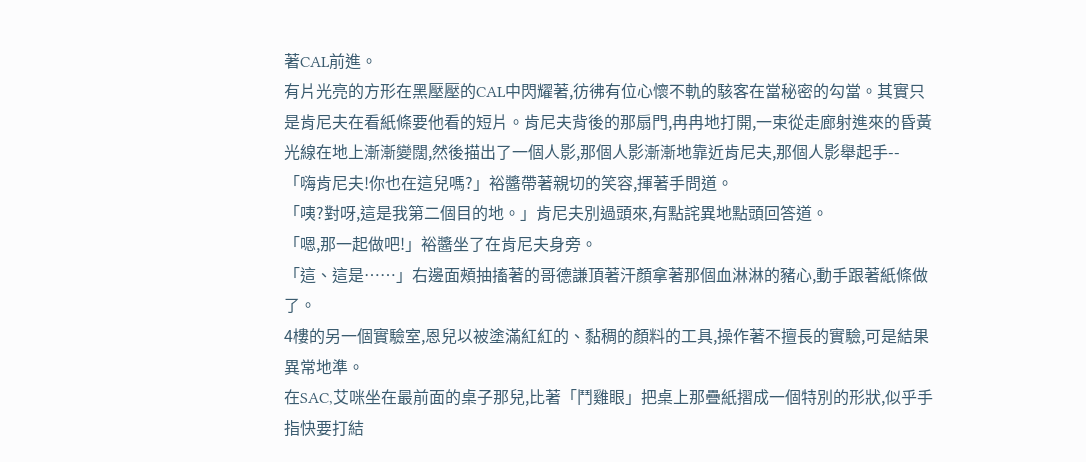著CAL前進。
有片光亮的方形在黑壓壓的CAL中閃耀著,彷彿有位心懷不軌的駭客在當秘密的勾當。其實只是肯尼夫在看紙條要他看的短片。肯尼夫背後的那扇門,冉冉地打開,一束從走廊射進來的昏黃光線在地上漸漸變闊,然後描出了一個人影,那個人影漸漸地靠近肯尼夫,那個人影舉起手--
「嗨肯尼夫!你也在這兒嗎?」裕醬帶著親切的笑容,揮著手問道。
「咦?對呀,這是我第二個目的地。」肯尼夫別過頭來,有點詫異地點頭回答道。
「嗯,那一起做吧!」裕醬坐了在肯尼夫身旁。
「這、這是……」右邊面頰抽搐著的哥德謙頂著汗顏拿著那個血淋淋的豬心,動手跟著紙條做了。
4樓的另一個實驗室,恩兒以被塗滿紅紅的、黏稠的顏料的工具,操作著不擅長的實驗,可是結果異常地準。
在SAC,艾咪坐在最前面的桌子那兒,比著「鬥雞眼」把桌上那疊紙摺成一個特別的形狀,似乎手指快要打結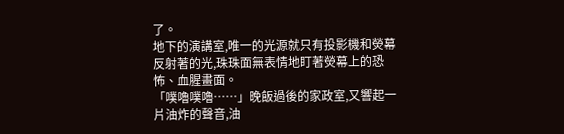了。
地下的演講室,唯一的光源就只有投影機和熒幕反射著的光,珠珠面無表情地盯著熒幕上的恐怖、血腥畫面。
「噗嚕噗嚕……」晚飯過後的家政室,又響起一片油炸的聲音,油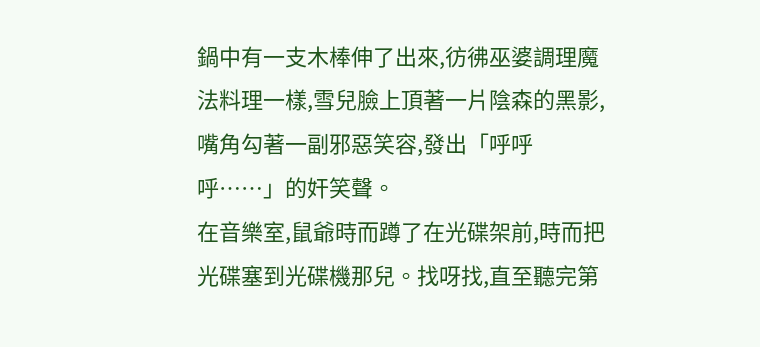鍋中有一支木棒伸了出來,彷彿巫婆調理魔法料理一樣,雪兒臉上頂著一片陰森的黑影,嘴角勾著一副邪惡笑容,發出「呼呼呼……」的奸笑聲。
在音樂室,鼠爺時而蹲了在光碟架前,時而把光碟塞到光碟機那兒。找呀找,直至聽完第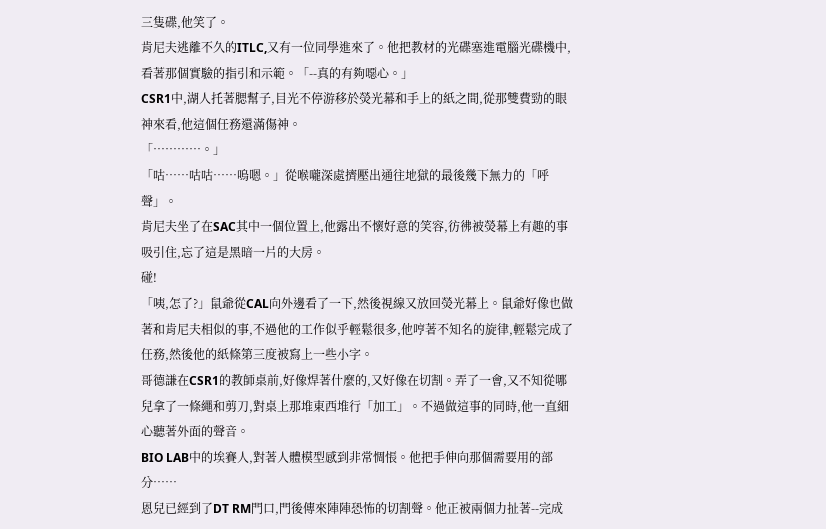三隻碟,他笑了。
肯尼夫逃離不久的ITLC,又有一位同學進來了。他把教材的光碟塞進電腦光碟機中,看著那個實驗的指引和示範。「--真的有夠噁心。」
CSR1中,湖人托著腮幫子,目光不停游移於熒光幕和手上的紙之間,從那雙費勁的眼神來看,他這個任務還滿傷神。
「…………。」
「咕……咕咕……嗚嗯。」從喉嚨深處擠壓出通往地獄的最後幾下無力的「呼聲」。
肯尼夫坐了在SAC其中一個位置上,他露出不懷好意的笑容,彷彿被熒幕上有趣的事吸引住,忘了這是黑暗一片的大房。
碰!
「咦,怎了?」鼠爺從CAL向外邊看了一下,然後視線又放回熒光幕上。鼠爺好像也做著和肯尼夫相似的事,不過他的工作似乎輕鬆很多,他哼著不知名的旋律,輕鬆完成了任務,然後他的紙條第三度被寫上一些小字。
哥德謙在CSR1的教師桌前,好像焊著什麼的,又好像在切割。弄了一會,又不知從哪兒拿了一條繩和剪刀,對桌上那堆東西堆行「加工」。不過做這事的同時,他一直細心聽著外面的聲音。
BIO LAB中的埃賽人,對著人體模型感到非常惆悵。他把手伸向那個需要用的部分……
恩兒已經到了DT RM門口,門後傳來陣陣恐怖的切割聲。他正被兩個力扯著--完成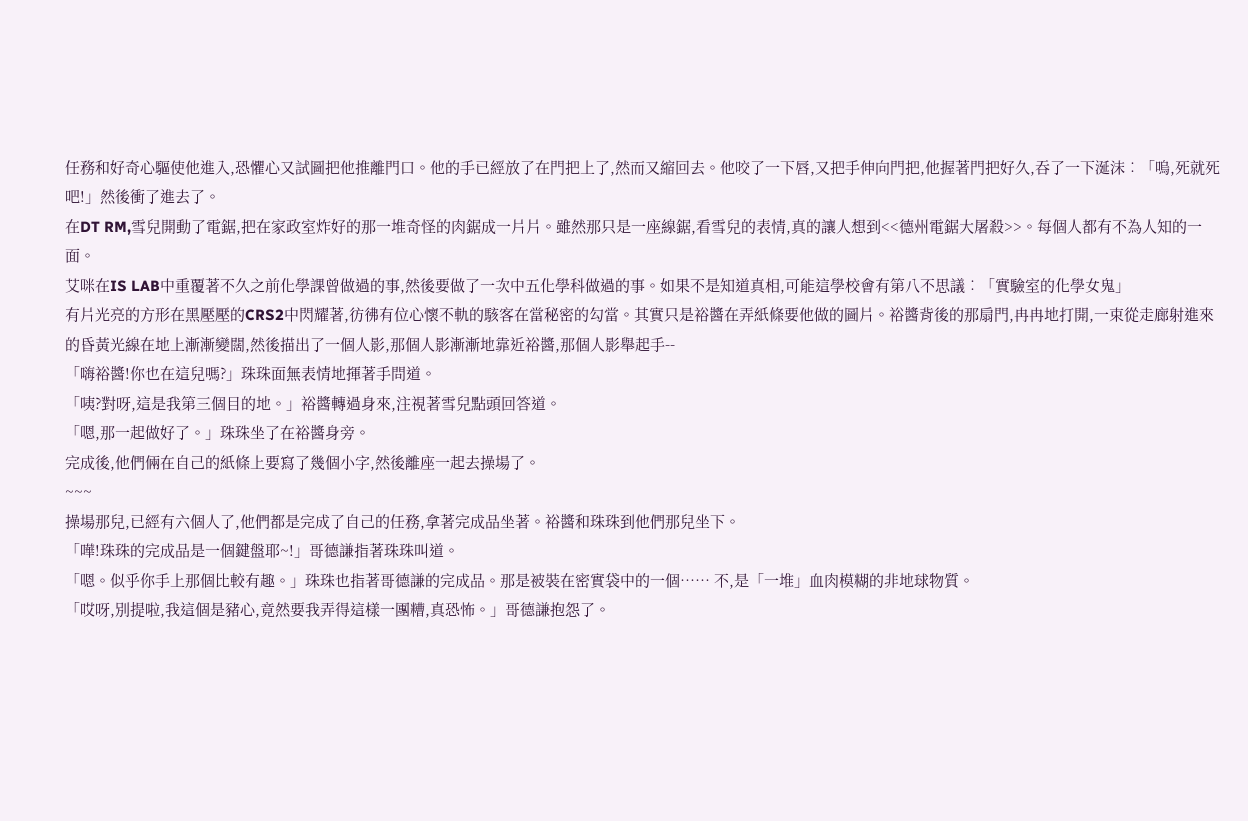任務和好奇心驅使他進入,恐懼心又試圖把他推離門口。他的手已經放了在門把上了,然而又縮回去。他咬了一下唇,又把手伸向門把,他握著門把好久,吞了一下涎沫︰「嗚,死就死吧!」然後衝了進去了。
在DT RM,雪兒開動了電鋸,把在家政室炸好的那一堆奇怪的肉鋸成一片片。雖然那只是一座線鋸,看雪兒的表情,真的讓人想到<<德州電鋸大屠殺>>。每個人都有不為人知的一面。
艾咪在IS LAB中重覆著不久之前化學課曾做過的事,然後要做了一次中五化學科做過的事。如果不是知道真相,可能這學校會有第八不思議︰「實驗室的化學女鬼」
有片光亮的方形在黑壓壓的CRS2中閃耀著,彷彿有位心懷不軌的駭客在當秘密的勾當。其實只是裕醬在弄紙條要他做的圖片。裕醬背後的那扇門,冉冉地打開,一束從走廊射進來的昏黃光線在地上漸漸變闊,然後描出了一個人影,那個人影漸漸地靠近裕醬,那個人影舉起手--
「嗨裕醬!你也在這兒嗎?」珠珠面無表情地揮著手問道。
「咦?對呀,這是我第三個目的地。」裕醬轉過身來,注視著雪兒點頭回答道。
「嗯,那一起做好了。」珠珠坐了在裕醬身旁。
完成後,他們倆在自己的紙條上要寫了幾個小字,然後離座一起去操場了。
~~~
操場那兒,已經有六個人了,他們都是完成了自己的任務,拿著完成品坐著。裕醬和珠珠到他們那兒坐下。
「嘩!珠珠的完成品是一個鍵盤耶~!」哥德謙指著珠珠叫道。
「嗯。似乎你手上那個比較有趣。」珠珠也指著哥德謙的完成品。那是被裝在密實袋中的一個…… 不,是「一堆」血肉模糊的非地球物質。
「哎呀,別提啦,我這個是豬心,竟然要我弄得這樣一團糟,真恐怖。」哥德謙抱怨了。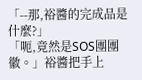「--那,裕醬的完成品是什麼?」
「呃,竟然是SOS團團徽。」裕醬把手上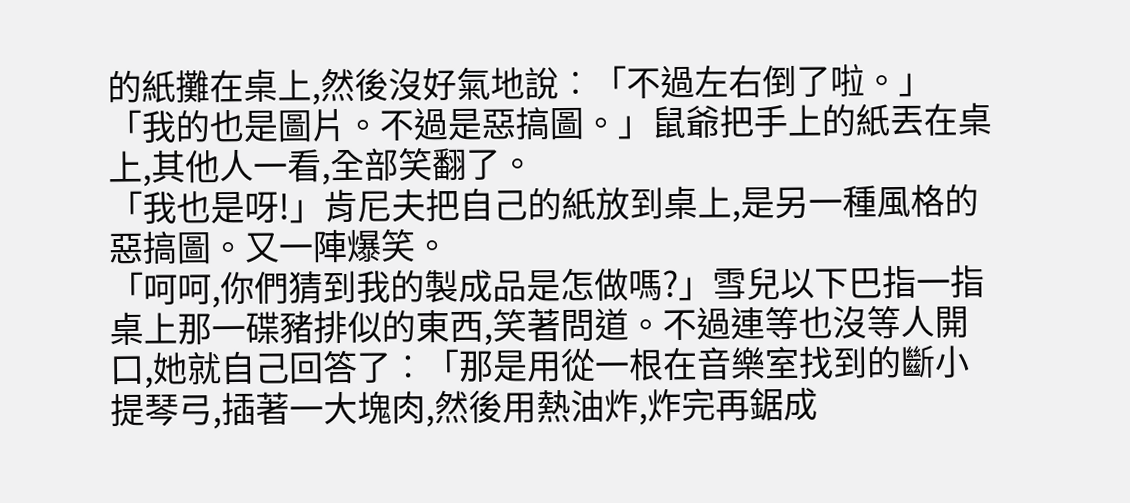的紙攤在桌上,然後沒好氣地說︰「不過左右倒了啦。」
「我的也是圖片。不過是惡搞圖。」鼠爺把手上的紙丟在桌上,其他人一看,全部笑翻了。
「我也是呀!」肯尼夫把自己的紙放到桌上,是另一種風格的惡搞圖。又一陣爆笑。
「呵呵,你們猜到我的製成品是怎做嗎?」雪兒以下巴指一指桌上那一碟豬排似的東西,笑著問道。不過連等也沒等人開口,她就自己回答了︰「那是用從一根在音樂室找到的斷小提琴弓,插著一大塊肉,然後用熱油炸,炸完再鋸成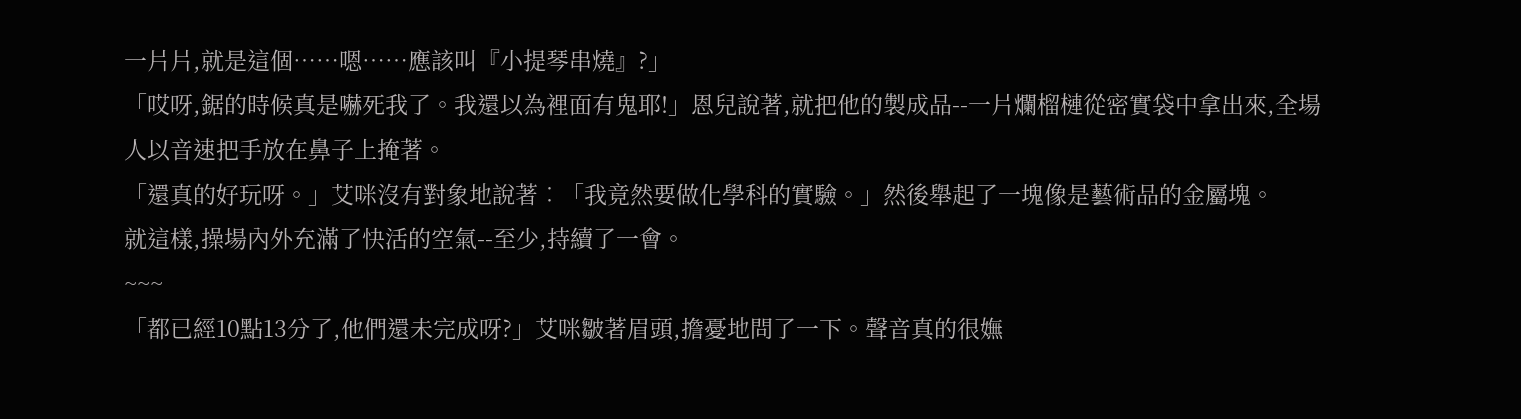一片片,就是這個……嗯……應該叫『小提琴串燒』?」
「哎呀,鋸的時候真是嚇死我了。我還以為裡面有鬼耶!」恩兒說著,就把他的製成品--一片爛榴槤從密實袋中拿出來,全場人以音速把手放在鼻子上掩著。
「還真的好玩呀。」艾咪沒有對象地說著︰「我竟然要做化學科的實驗。」然後舉起了一塊像是藝術品的金屬塊。
就這樣,操場內外充滿了快活的空氣--至少,持續了一會。
~~~
「都已經10點13分了,他們還未完成呀?」艾咪皺著眉頭,擔憂地問了一下。聲音真的很嫵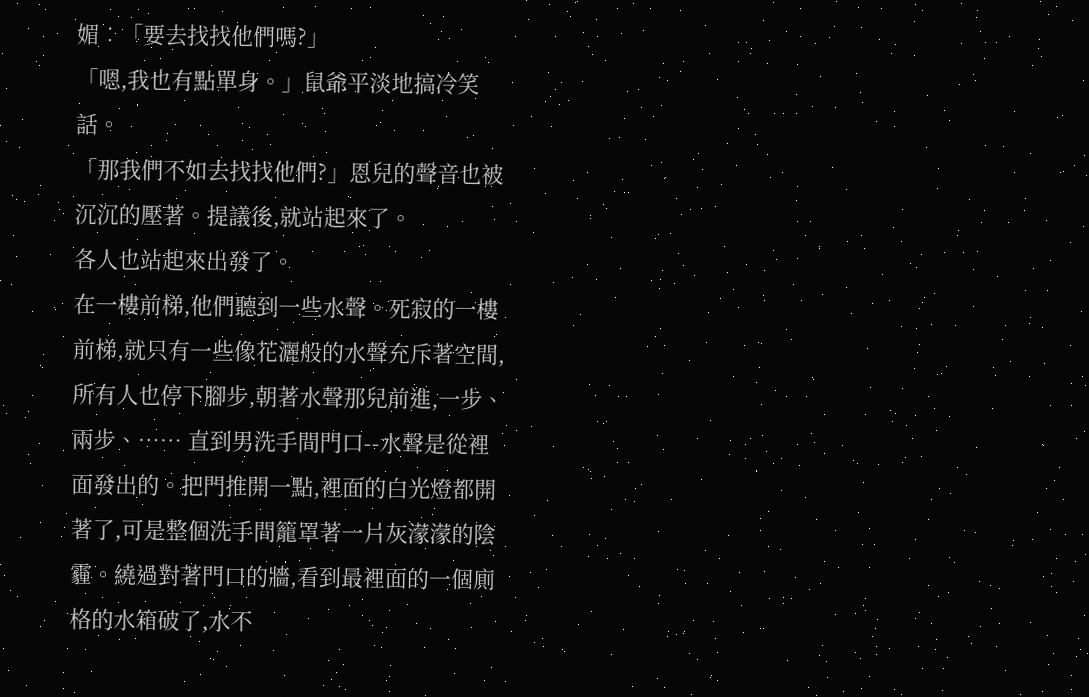媚︰「要去找找他們嗎?」
「嗯,我也有點單身。」鼠爺平淡地搞冷笑話。
「那我們不如去找找他們?」恩兒的聲音也被沉沉的壓著。提議後,就站起來了。
各人也站起來出發了。
在一樓前梯,他們聽到一些水聲。死寂的一樓前梯,就只有一些像花灑般的水聲充斥著空間,所有人也停下腳步,朝著水聲那兒前進,一步、兩步、…… 直到男洗手間門口--水聲是從裡面發出的。把門推開一點,裡面的白光燈都開著了,可是整個洗手間籠罩著一片灰濛濛的陰霾。繞過對著門口的牆,看到最裡面的一個廁格的水箱破了,水不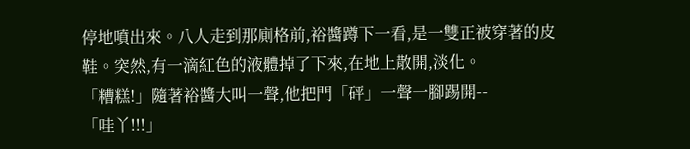停地噴出來。八人走到那廁格前,裕醬蹲下一看,是一雙正被穿著的皮鞋。突然,有一滴紅色的液體掉了下來,在地上散開,淡化。
「糟糕!」隨著裕醬大叫一聲,他把門「砰」一聲一腳踢開--
「哇丫!!!」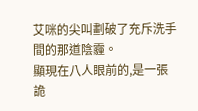艾咪的尖叫劃破了充斥洗手間的那道陰霾。
顯現在八人眼前的,是一張詭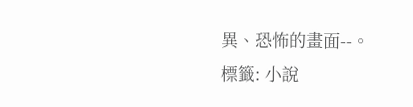異、恐怖的畫面--。
標籤: 小說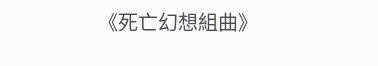《死亡幻想組曲》